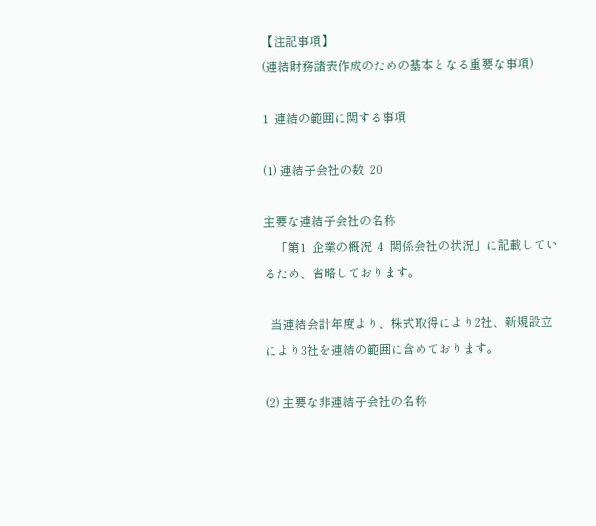【注記事項】
(連結財務諸表作成のための基本となる重要な事項)

1  連結の範囲に関する事項

(1) 連結子会社の数  20

主要な連結子会社の名称
    「第1  企業の概況  4  関係会社の状況」に記載しているため、省略しております。

  当連結会計年度より、株式取得により2社、新規設立により3社を連結の範囲に含めております。

(2) 主要な非連結子会社の名称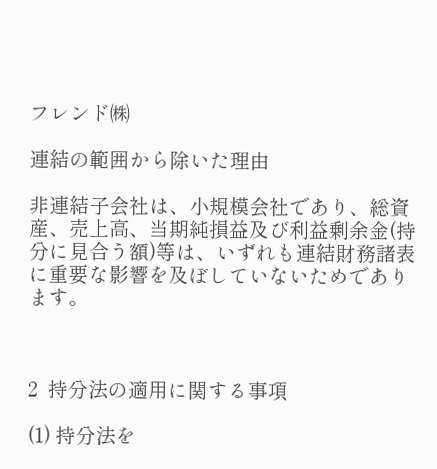フレンド㈱

連結の範囲から除いた理由

非連結子会社は、小規模会社であり、総資産、売上高、当期純損益及び利益剰余金(持分に見合う額)等は、いずれも連結財務諸表に重要な影響を及ぼしていないためであります。



2  持分法の適用に関する事項

(1) 持分法を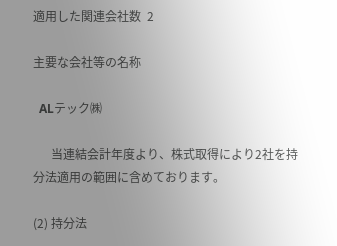適用した関連会社数  2

主要な会社等の名称

  ALテック㈱

      当連結会計年度より、株式取得により2社を持分法適用の範囲に含めております。

(2) 持分法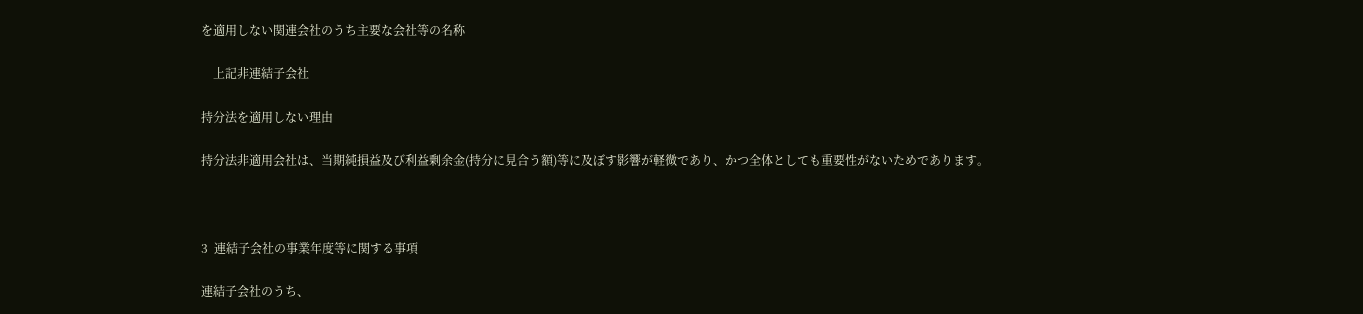を適用しない関連会社のうち主要な会社等の名称

    上記非連結子会社

持分法を適用しない理由

持分法非適用会社は、当期純損益及び利益剰余金(持分に見合う額)等に及ぼす影響が軽微であり、かつ全体としても重要性がないためであります。



3  連結子会社の事業年度等に関する事項

連結子会社のうち、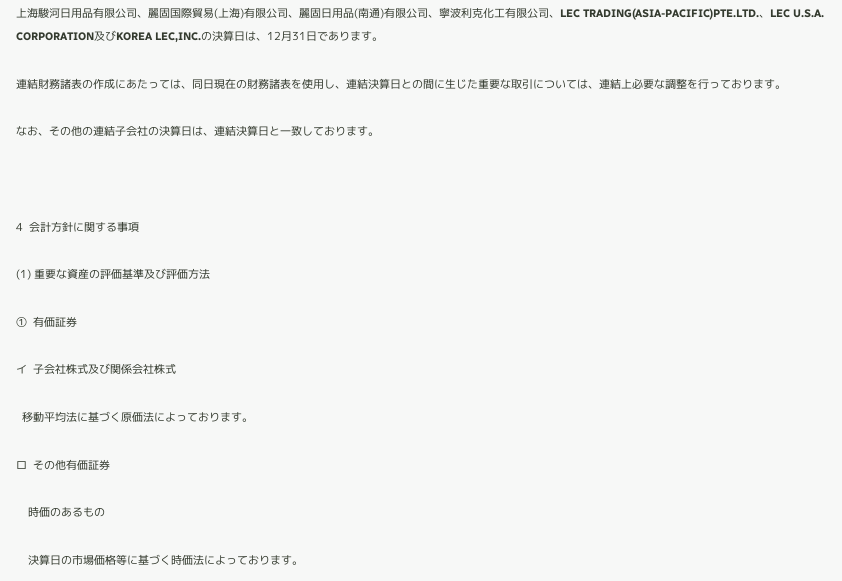上海駿河日用品有限公司、麗固国際貿易(上海)有限公司、麗固日用品(南通)有限公司、寧波利克化工有限公司、LEC TRADING(ASIA-PACIFIC)PTE.LTD.、LEC U.S.A. CORPORATION及びKOREA LEC,INC.の決算日は、12月31日であります。

連結財務諸表の作成にあたっては、同日現在の財務諸表を使用し、連結決算日との間に生じた重要な取引については、連結上必要な調整を行っております。

なお、その他の連結子会社の決算日は、連結決算日と一致しております。



4  会計方針に関する事項

(1) 重要な資産の評価基準及び評価方法

①  有価証券

イ  子会社株式及び関係会社株式

  移動平均法に基づく原価法によっております。

ロ  その他有価証券

    時価のあるもの

    決算日の市場価格等に基づく時価法によっております。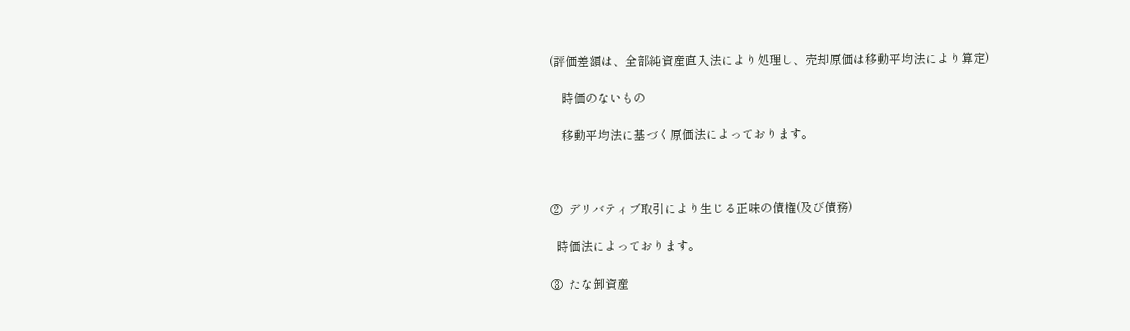(評価差額は、全部純資産直入法により処理し、売却原価は移動平均法により算定)

    時価のないもの

    移動平均法に基づく原価法によっております。



②  デリバティブ取引により生じる正味の債権(及び債務)

  時価法によっております。

③  たな卸資産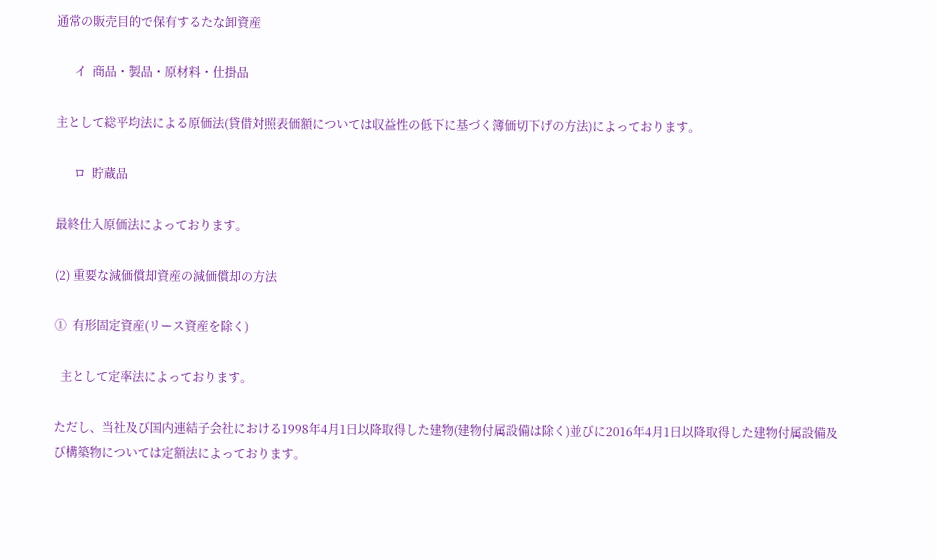通常の販売目的で保有するたな卸資産

      イ  商品・製品・原材料・仕掛品

主として総平均法による原価法(貸借対照表価額については収益性の低下に基づく簿価切下げの方法)によっております。

      ロ  貯蔵品

最終仕入原価法によっております。

(2) 重要な減価償却資産の減価償却の方法

①  有形固定資産(リース資産を除く)

  主として定率法によっております。

ただし、当社及び国内連結子会社における1998年4月1日以降取得した建物(建物付属設備は除く)並びに2016年4月1日以降取得した建物付属設備及び構築物については定額法によっております。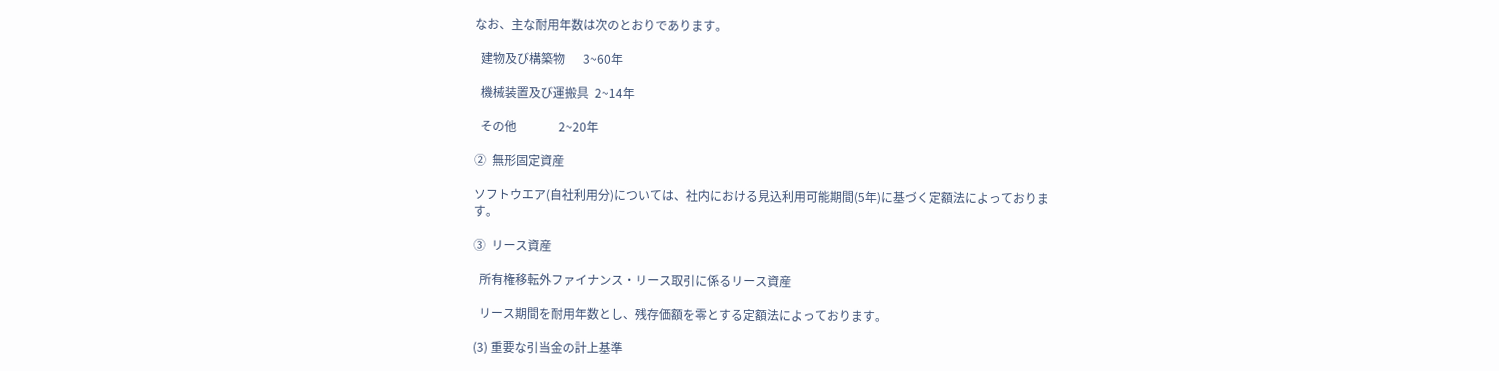なお、主な耐用年数は次のとおりであります。

  建物及び構築物      3~60年

  機械装置及び運搬具  2~14年

  その他              2~20年

②  無形固定資産

ソフトウエア(自社利用分)については、社内における見込利用可能期間(5年)に基づく定額法によっております。

③  リース資産

  所有権移転外ファイナンス・リース取引に係るリース資産

  リース期間を耐用年数とし、残存価額を零とする定額法によっております。

(3) 重要な引当金の計上基準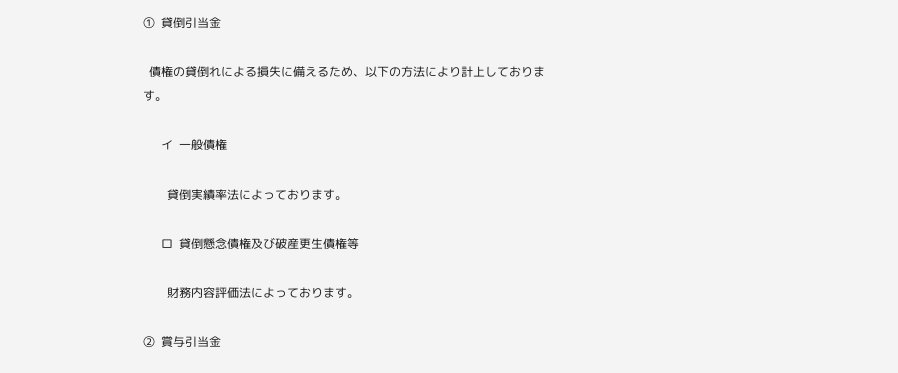①  貸倒引当金

  債権の貸倒れによる損失に備えるため、以下の方法により計上しております。

      イ  一般債権

        貸倒実績率法によっております。

      ロ  貸倒懸念債権及び破産更生債権等

        財務内容評価法によっております。

②  賞与引当金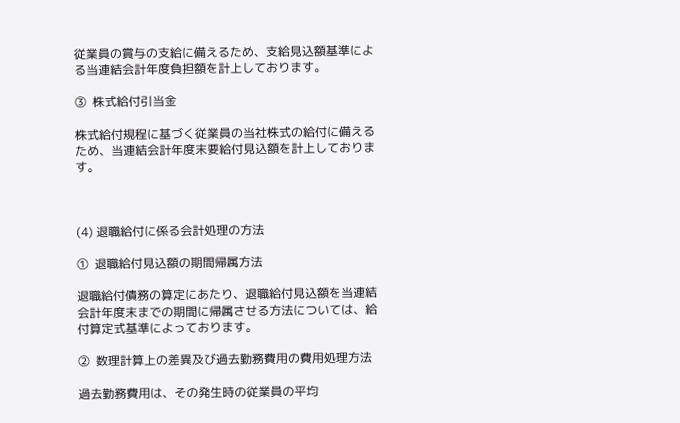従業員の賞与の支給に備えるため、支給見込額基準による当連結会計年度負担額を計上しております。

③  株式給付引当金

株式給付規程に基づく従業員の当社株式の給付に備えるため、当連結会計年度末要給付見込額を計上しております。



(4) 退職給付に係る会計処理の方法

①  退職給付見込額の期間帰属方法

退職給付債務の算定にあたり、退職給付見込額を当連結会計年度末までの期間に帰属させる方法については、給付算定式基準によっております。

②  数理計算上の差異及び過去勤務費用の費用処理方法

過去勤務費用は、その発生時の従業員の平均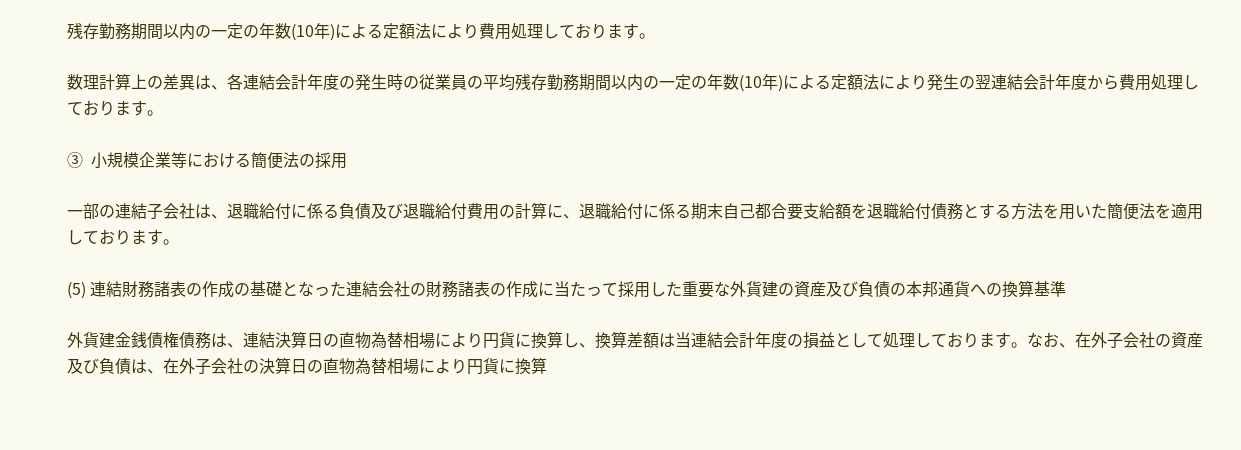残存勤務期間以内の一定の年数(10年)による定額法により費用処理しております。

数理計算上の差異は、各連結会計年度の発生時の従業員の平均残存勤務期間以内の一定の年数(10年)による定額法により発生の翌連結会計年度から費用処理しております。

③  小規模企業等における簡便法の採用

一部の連結子会社は、退職給付に係る負債及び退職給付費用の計算に、退職給付に係る期末自己都合要支給額を退職給付債務とする方法を用いた簡便法を適用しております。

(5) 連結財務諸表の作成の基礎となった連結会社の財務諸表の作成に当たって採用した重要な外貨建の資産及び負債の本邦通貨への換算基準

外貨建金銭債権債務は、連結決算日の直物為替相場により円貨に換算し、換算差額は当連結会計年度の損益として処理しております。なお、在外子会社の資産及び負債は、在外子会社の決算日の直物為替相場により円貨に換算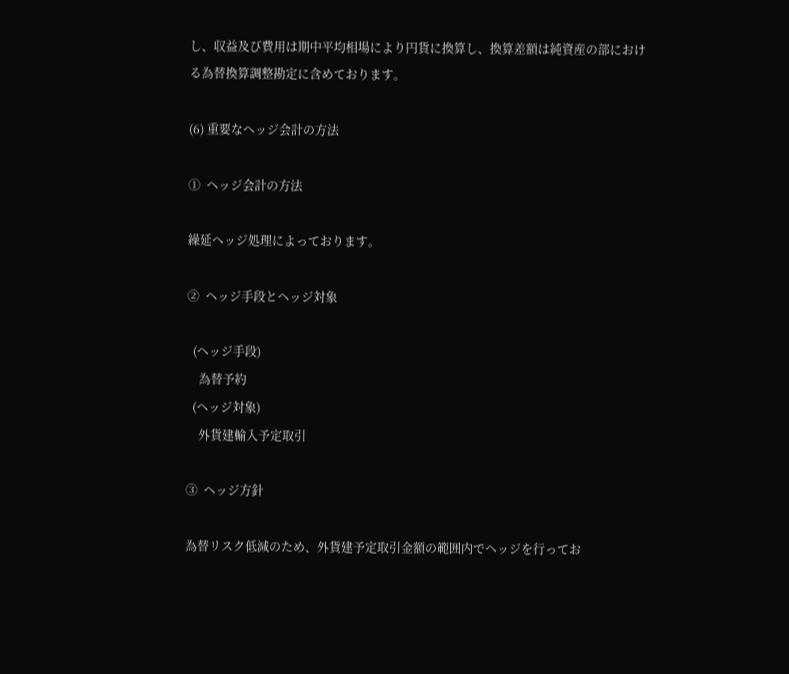し、収益及び費用は期中平均相場により円貨に換算し、換算差額は純資産の部における為替換算調整勘定に含めております。

(6) 重要なヘッジ会計の方法

①  ヘッジ会計の方法

繰延ヘッジ処理によっております。

②  ヘッジ手段とヘッジ対象

  (ヘッジ手段)
    為替予約
  (ヘッジ対象)
    外貨建輸入予定取引

③  ヘッジ方針

為替リスク低減のため、外貨建予定取引金額の範囲内でヘッジを行ってお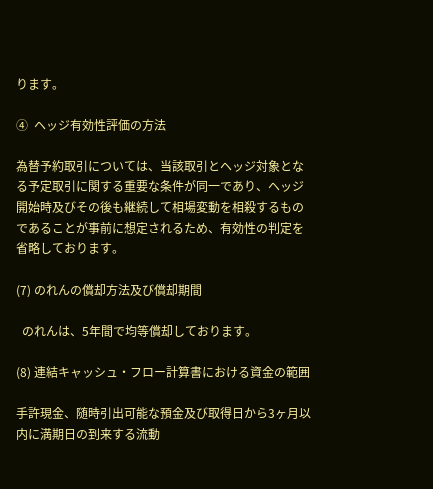ります。

④  ヘッジ有効性評価の方法

為替予約取引については、当該取引とヘッジ対象となる予定取引に関する重要な条件が同一であり、ヘッジ開始時及びその後も継続して相場変動を相殺するものであることが事前に想定されるため、有効性の判定を省略しております。

(7) のれんの償却方法及び償却期間

  のれんは、5年間で均等償却しております。

(8) 連結キャッシュ・フロー計算書における資金の範囲

手許現金、随時引出可能な預金及び取得日から3ヶ月以内に満期日の到来する流動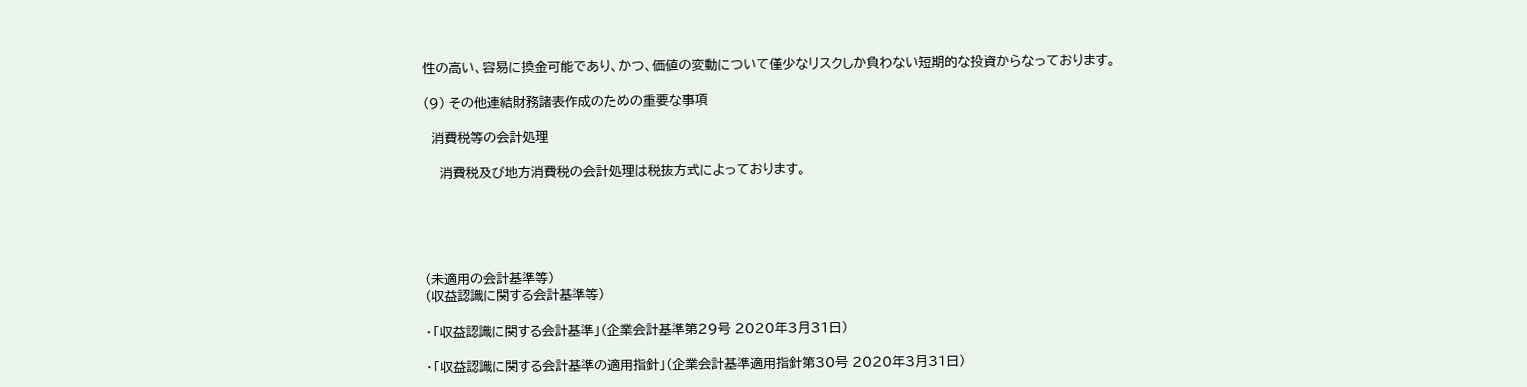性の高い、容易に換金可能であり、かつ、価値の変動について僅少なリスクしか負わない短期的な投資からなっております。

(9) その他連結財務諸表作成のための重要な事項

  消費税等の会計処理

    消費税及び地方消費税の会計処理は税抜方式によっております。





(未適用の会計基準等)
(収益認識に関する会計基準等)

・「収益認識に関する会計基準」(企業会計基準第29号 2020年3月31日)

・「収益認識に関する会計基準の適用指針」(企業会計基準適用指針第30号 2020年3月31日)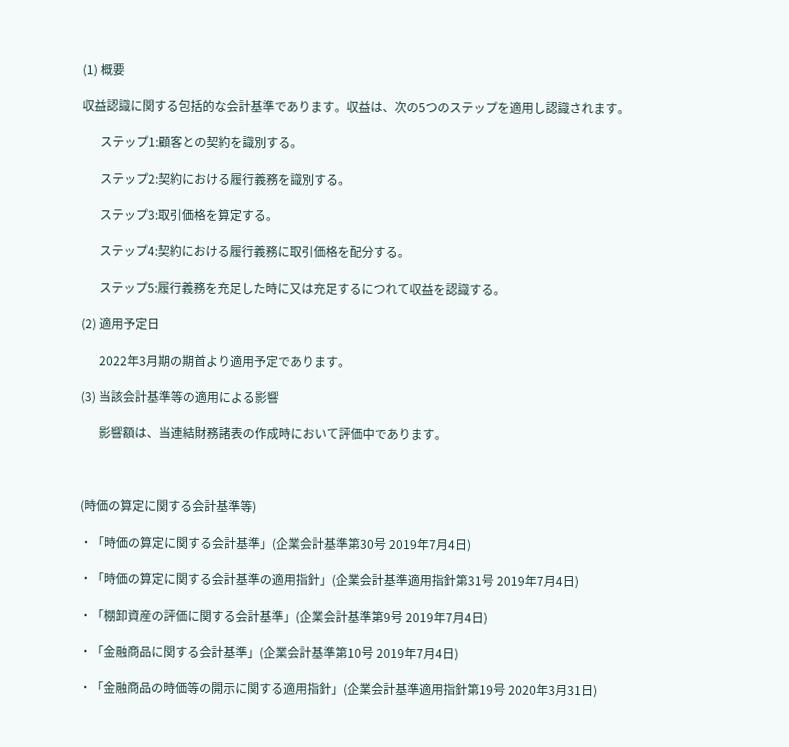(1) 概要

収益認識に関する包括的な会計基準であります。収益は、次の5つのステップを適用し認識されます。

      ステップ1:顧客との契約を識別する。

      ステップ2:契約における履行義務を識別する。

      ステップ3:取引価格を算定する。

      ステップ4:契約における履行義務に取引価格を配分する。

      ステップ5:履行義務を充足した時に又は充足するにつれて収益を認識する。

(2) 適用予定日

      2022年3月期の期首より適用予定であります。

(3) 当該会計基準等の適用による影響

      影響額は、当連結財務諸表の作成時において評価中であります。



(時価の算定に関する会計基準等)

・「時価の算定に関する会計基準」(企業会計基準第30号 2019年7月4日)

・「時価の算定に関する会計基準の適用指針」(企業会計基準適用指針第31号 2019年7月4日)

・「棚卸資産の評価に関する会計基準」(企業会計基準第9号 2019年7月4日)

・「金融商品に関する会計基準」(企業会計基準第10号 2019年7月4日)

・「金融商品の時価等の開示に関する適用指針」(企業会計基準適用指針第19号 2020年3月31日)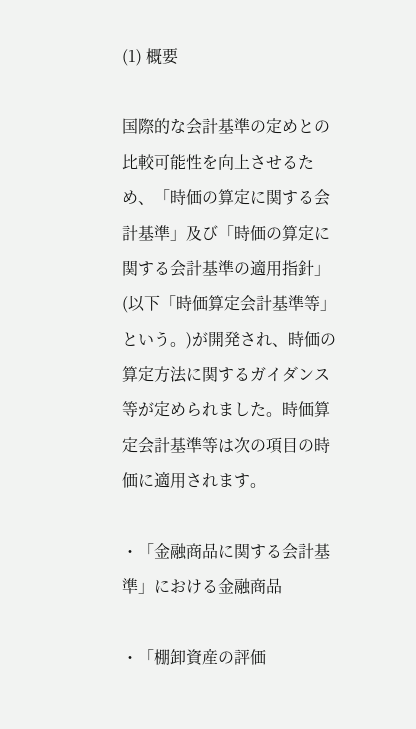(1) 概要

国際的な会計基準の定めとの比較可能性を向上させるため、「時価の算定に関する会計基準」及び「時価の算定に関する会計基準の適用指針」(以下「時価算定会計基準等」という。)が開発され、時価の算定方法に関するガイダンス等が定められました。時価算定会計基準等は次の項目の時価に適用されます。

・「金融商品に関する会計基準」における金融商品

・「棚卸資産の評価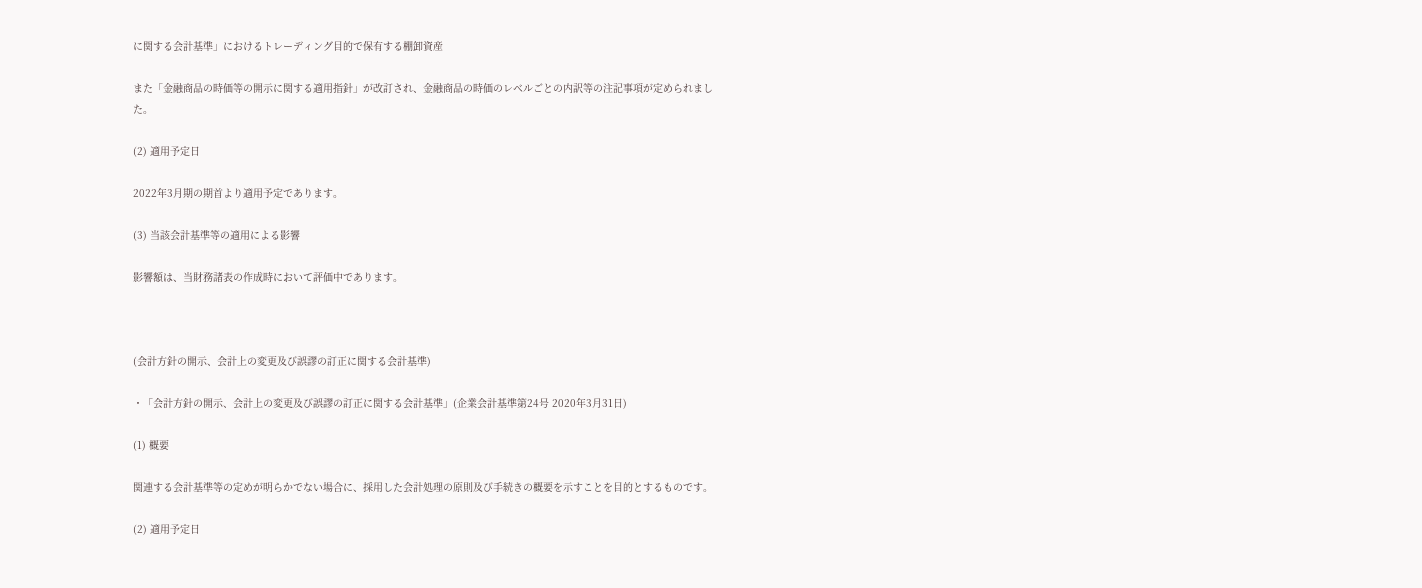に関する会計基準」におけるトレーディング目的で保有する棚卸資産

また「金融商品の時価等の開示に関する適用指針」が改訂され、金融商品の時価のレベルごとの内訳等の注記事項が定められました。

(2) 適用予定日

2022年3月期の期首より適用予定であります。

(3) 当該会計基準等の適用による影響

影響額は、当財務諸表の作成時において評価中であります。



(会計方針の開示、会計上の変更及び誤謬の訂正に関する会計基準)

・「会計方針の開示、会計上の変更及び誤謬の訂正に関する会計基準」(企業会計基準第24号 2020年3月31日)

(1) 概要

関連する会計基準等の定めが明らかでない場合に、採用した会計処理の原則及び手続きの概要を示すことを目的とするものです。

(2) 適用予定日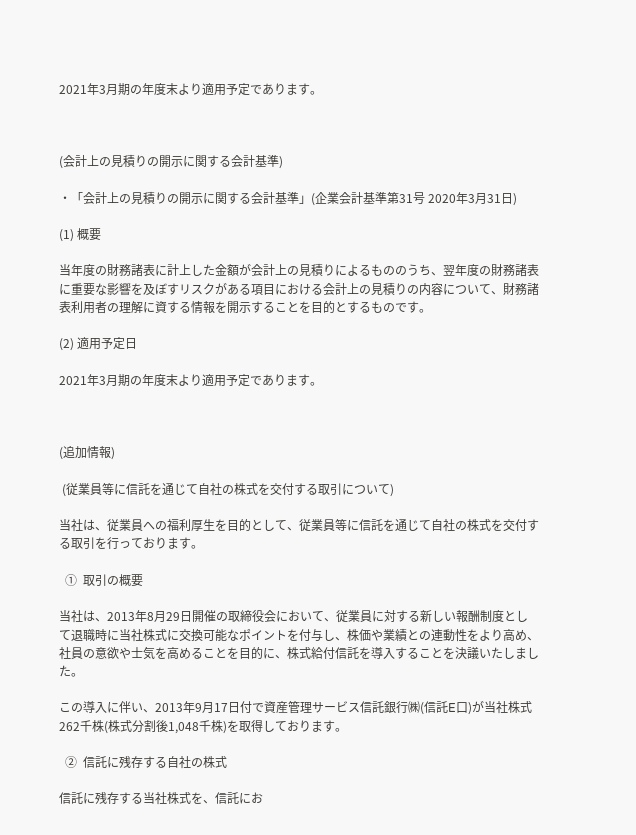2021年3月期の年度末より適用予定であります。



(会計上の見積りの開示に関する会計基準)

・「会計上の見積りの開示に関する会計基準」(企業会計基準第31号 2020年3月31日)

(1) 概要

当年度の財務諸表に計上した金額が会計上の見積りによるもののうち、翌年度の財務諸表に重要な影響を及ぼすリスクがある項目における会計上の見積りの内容について、財務諸表利用者の理解に資する情報を開示することを目的とするものです。

(2) 適用予定日

2021年3月期の年度末より適用予定であります。



(追加情報)

 (従業員等に信託を通じて自社の株式を交付する取引について)

当社は、従業員への福利厚生を目的として、従業員等に信託を通じて自社の株式を交付する取引を行っております。

  ①  取引の概要

当社は、2013年8月29日開催の取締役会において、従業員に対する新しい報酬制度として退職時に当社株式に交換可能なポイントを付与し、株価や業績との連動性をより高め、社員の意欲や士気を高めることを目的に、株式給付信託を導入することを決議いたしました。

この導入に伴い、2013年9月17日付で資産管理サービス信託銀行㈱(信託E口)が当社株式262千株(株式分割後1,048千株)を取得しております。

  ②  信託に残存する自社の株式

信託に残存する当社株式を、信託にお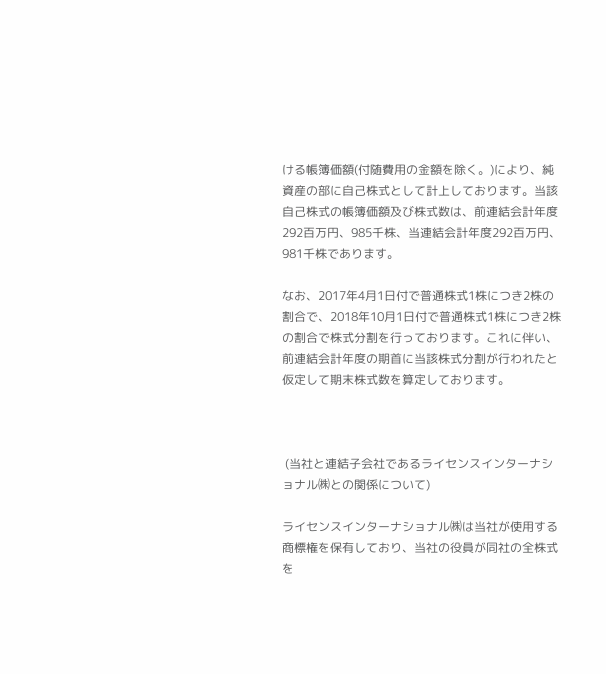ける帳簿価額(付随費用の金額を除く。)により、純資産の部に自己株式として計上しております。当該自己株式の帳簿価額及び株式数は、前連結会計年度292百万円、985千株、当連結会計年度292百万円、981千株であります。

なお、2017年4月1日付で普通株式1株につき2株の割合で、2018年10月1日付で普通株式1株につき2株の割合で株式分割を行っております。これに伴い、前連結会計年度の期首に当該株式分割が行われたと仮定して期末株式数を算定しております。



 (当社と連結子会社であるライセンスインターナショナル㈱との関係について)

ライセンスインターナショナル㈱は当社が使用する商標権を保有しており、当社の役員が同社の全株式を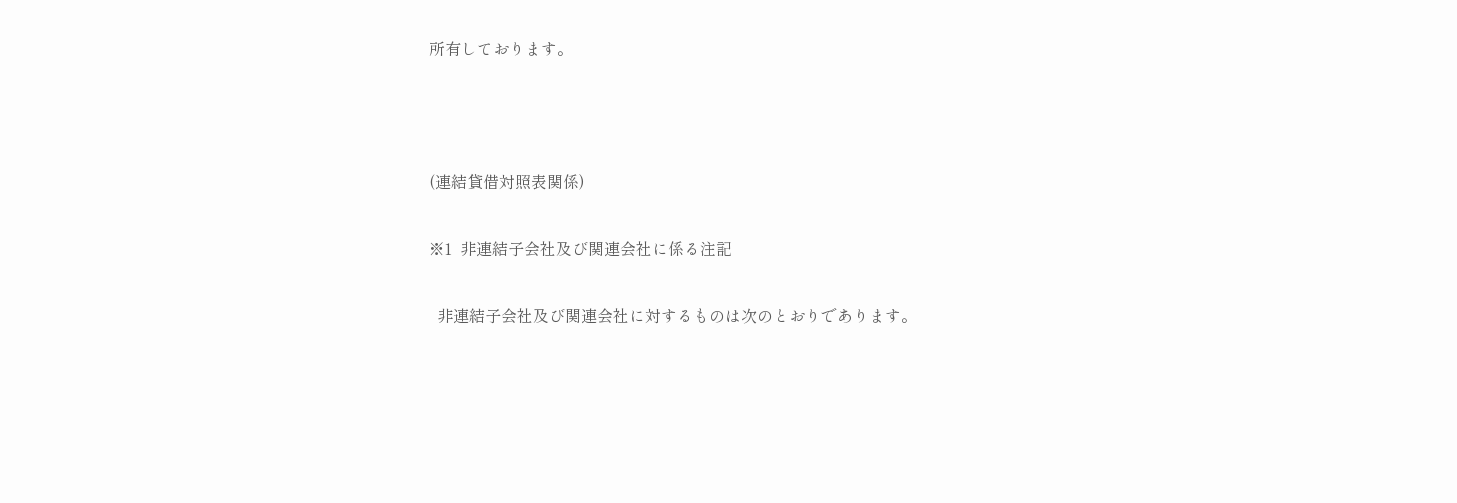所有しております。



(連結貸借対照表関係)

※1  非連結子会社及び関連会社に係る注記

  非連結子会社及び関連会社に対するものは次のとおりであります。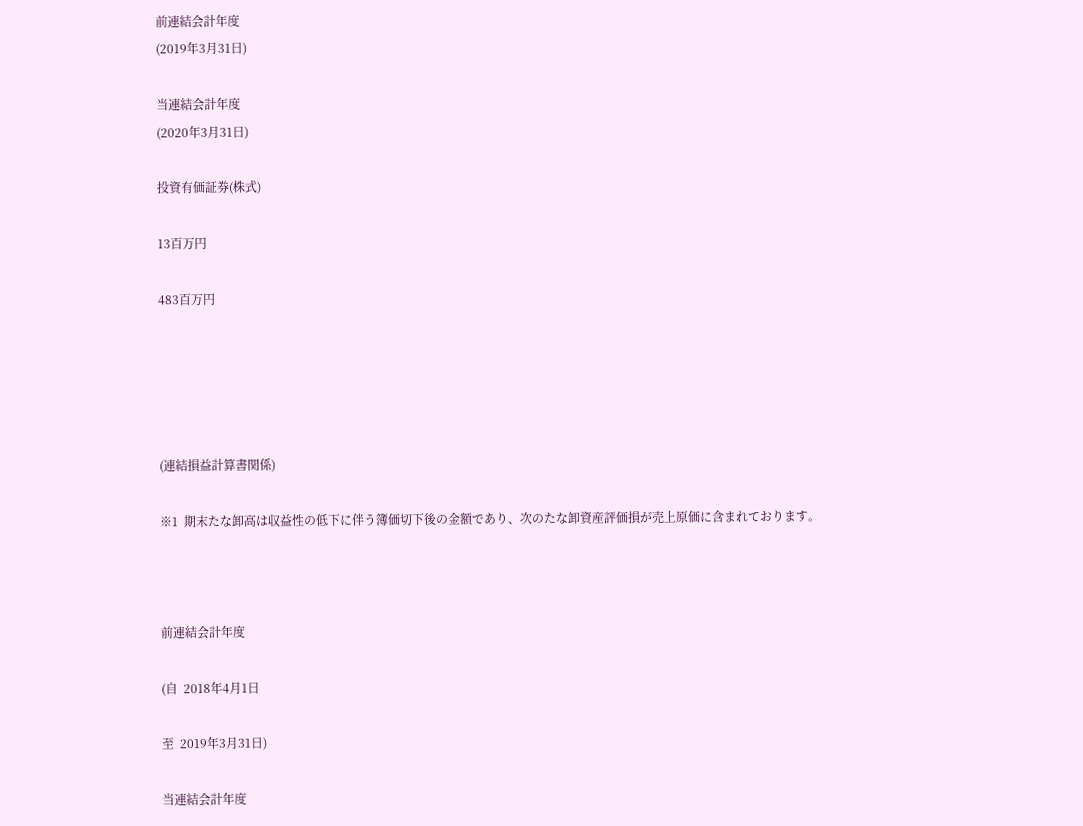前連結会計年度
(2019年3月31日)

当連結会計年度
(2020年3月31日)

投資有価証券(株式)

13百万円

483百万円





(連結損益計算書関係)

※1  期末たな卸高は収益性の低下に伴う簿価切下後の金額であり、次のたな卸資産評価損が売上原価に含まれております。



前連結会計年度

(自  2018年4月1日

至  2019年3月31日)

当連結会計年度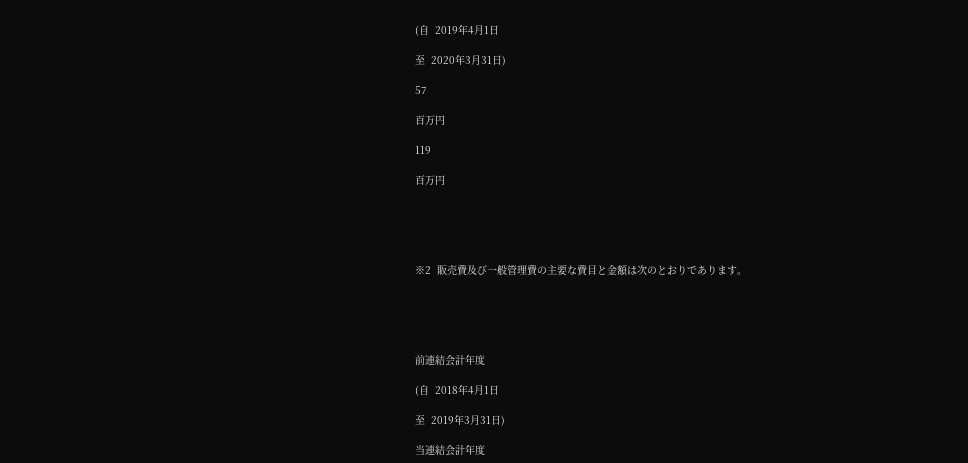(自  2019年4月1日

至  2020年3月31日)

57

百万円

119

百万円





※2  販売費及び一般管理費の主要な費目と金額は次のとおりであります。





前連結会計年度

(自  2018年4月1日

至  2019年3月31日)

当連結会計年度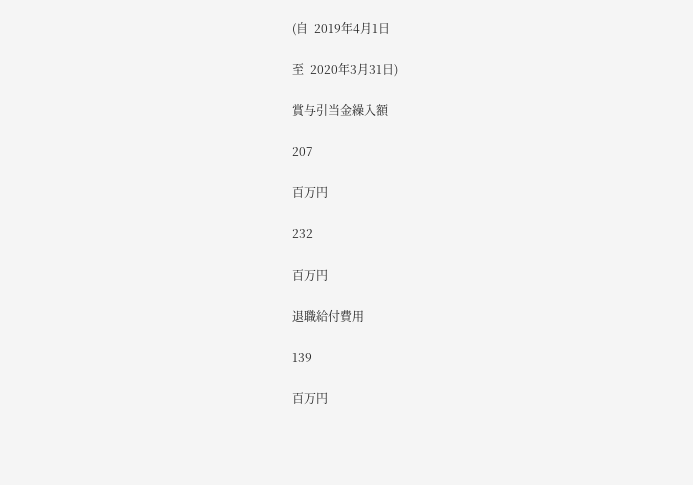(自  2019年4月1日

至  2020年3月31日)

賞与引当金繰入額

207

百万円

232

百万円

退職給付費用

139

百万円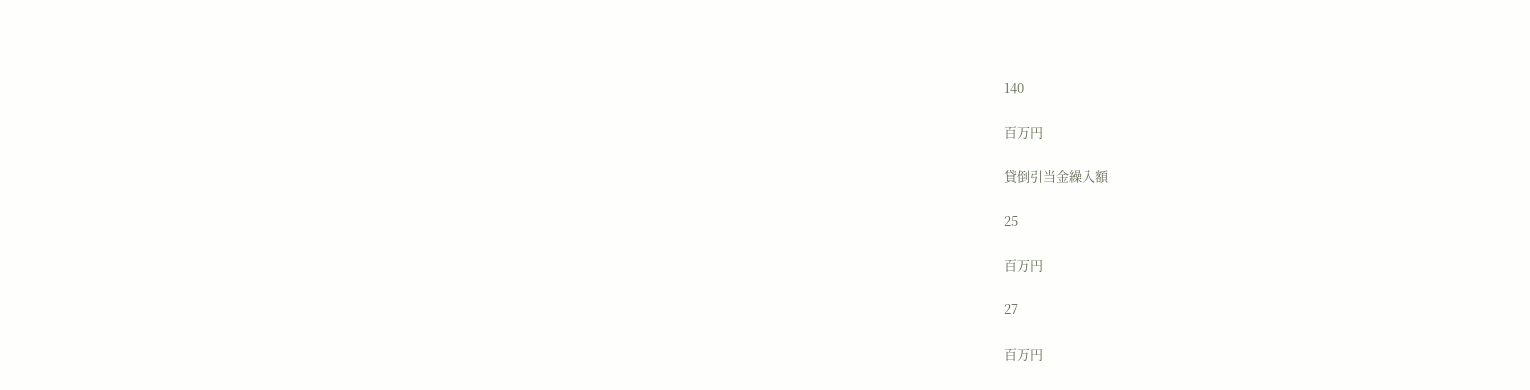140

百万円

貸倒引当金繰入額

25

百万円

27

百万円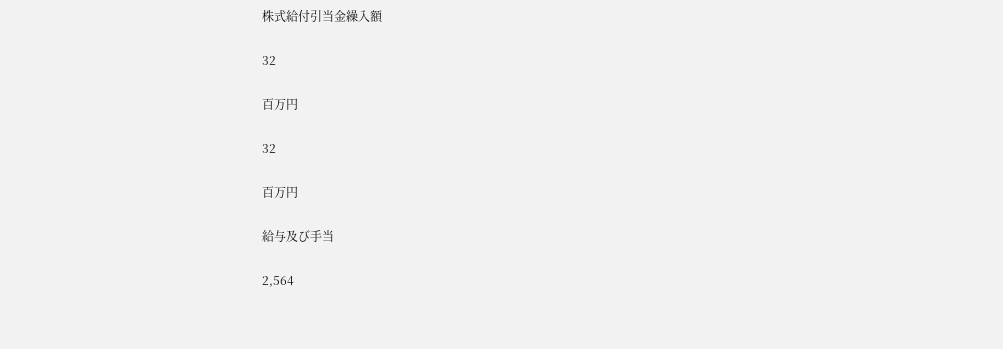株式給付引当金繰入額

32

百万円

32

百万円

給与及び手当

2,564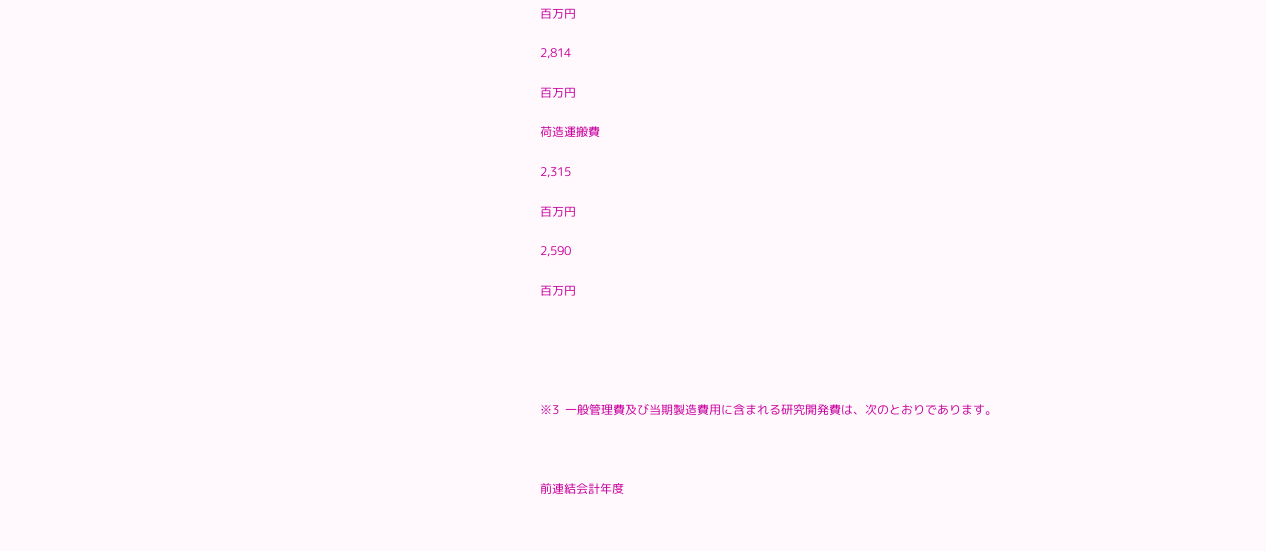百万円

2,814

百万円

荷造運搬費

2,315

百万円

2,590

百万円





※3  一般管理費及び当期製造費用に含まれる研究開発費は、次のとおりであります。



前連結会計年度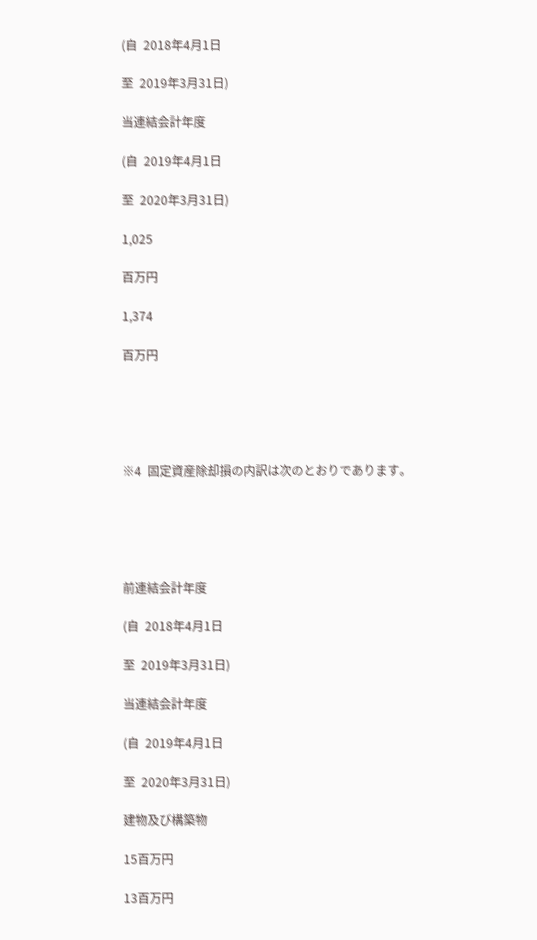(自  2018年4月1日

至  2019年3月31日)

当連結会計年度

(自  2019年4月1日

至  2020年3月31日)

1,025

百万円

1,374

百万円





※4  固定資産除却損の内訳は次のとおりであります。





前連結会計年度

(自  2018年4月1日

至  2019年3月31日)

当連結会計年度

(自  2019年4月1日

至  2020年3月31日)

建物及び構築物

15百万円

13百万円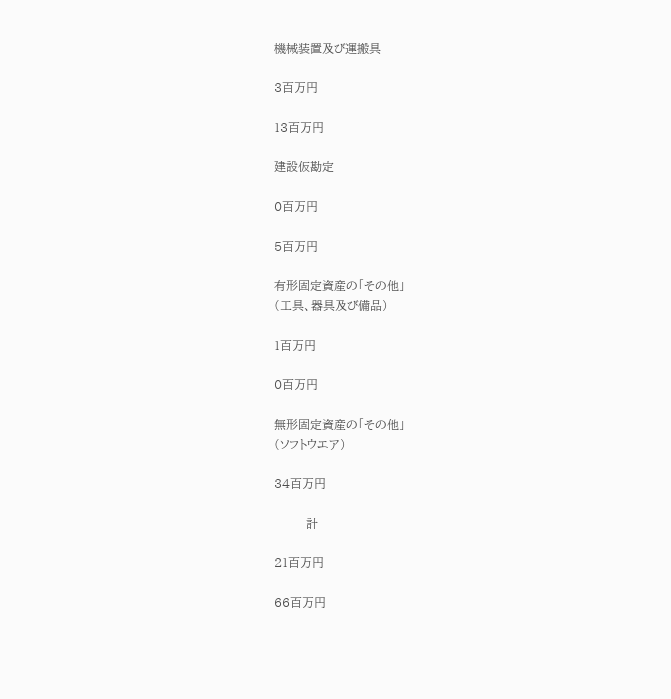機械装置及び運搬具

3百万円

13百万円

建設仮勘定

0百万円

5百万円

有形固定資産の「その他」
(工具、器具及び備品)

1百万円

0百万円

無形固定資産の「その他」
(ソフトウエア)

34百万円

        計

21百万円

66百万円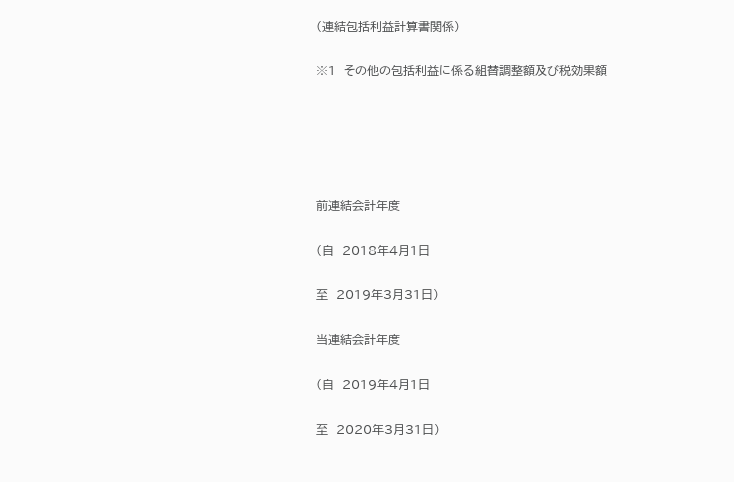(連結包括利益計算書関係)

※1  その他の包括利益に係る組替調整額及び税効果額





前連結会計年度

(自  2018年4月1日

至  2019年3月31日)

当連結会計年度

(自  2019年4月1日

至  2020年3月31日)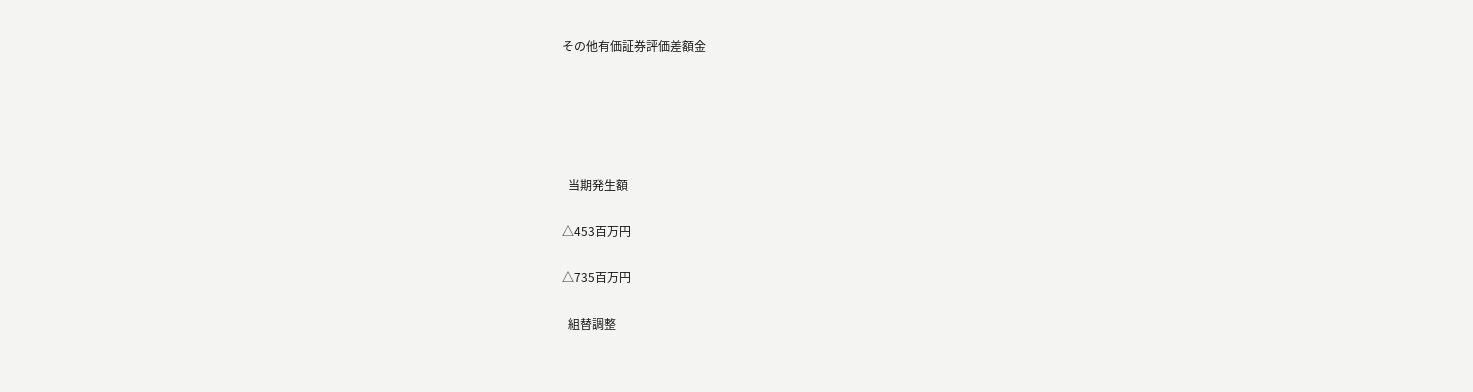その他有価証券評価差額金





  当期発生額

△453百万円

△735百万円

  組替調整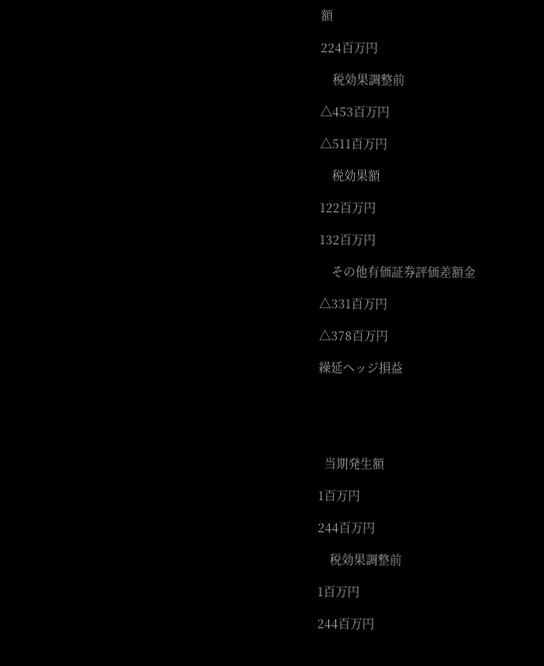額

224百万円

    税効果調整前

△453百万円

△511百万円

    税効果額

122百万円

132百万円

    その他有価証券評価差額金

△331百万円

△378百万円

繰延ヘッジ損益





  当期発生額

1百万円

244百万円

    税効果調整前

1百万円

244百万円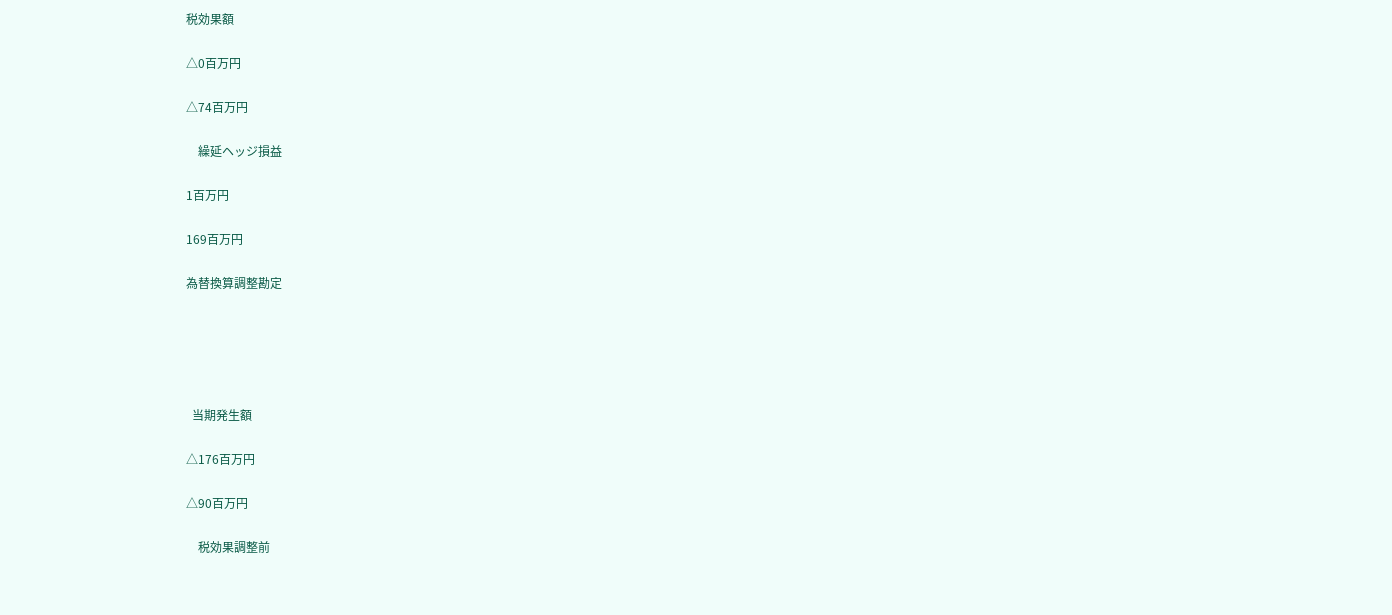税効果額

△0百万円

△74百万円

    繰延ヘッジ損益

1百万円

169百万円

為替換算調整勘定





  当期発生額

△176百万円

△90百万円

    税効果調整前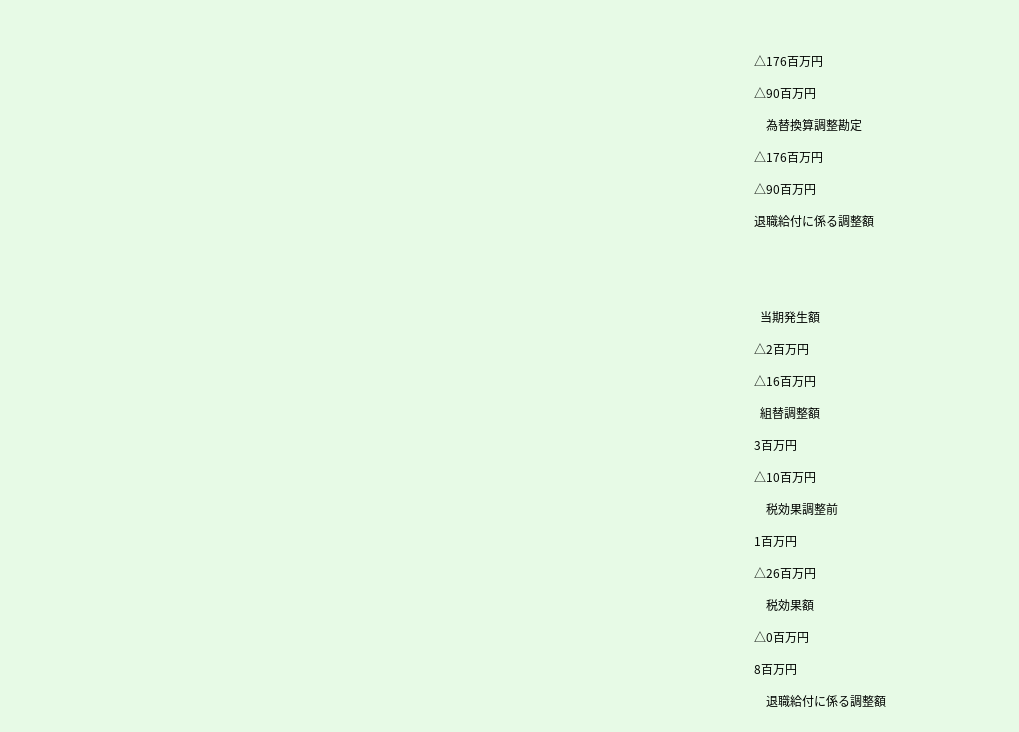△176百万円

△90百万円

    為替換算調整勘定

△176百万円

△90百万円

退職給付に係る調整額





  当期発生額

△2百万円

△16百万円

  組替調整額

3百万円

△10百万円

    税効果調整前

1百万円

△26百万円

    税効果額

△0百万円

8百万円

    退職給付に係る調整額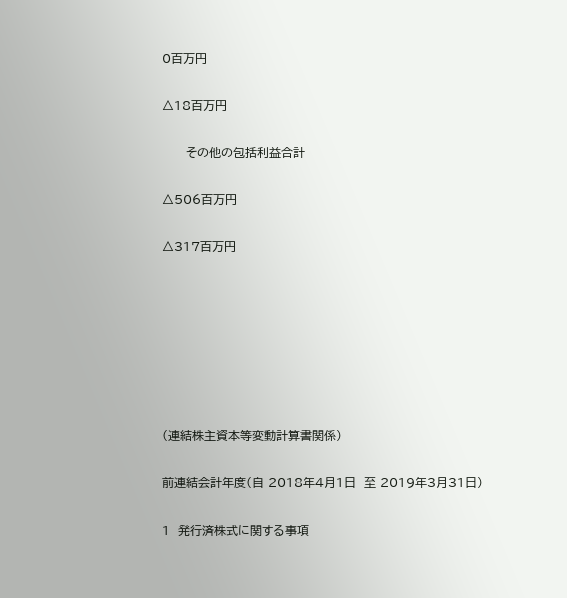0百万円

△18百万円

      その他の包括利益合計

△506百万円

△317百万円







(連結株主資本等変動計算書関係)

前連結会計年度(自 2018年4月1日  至 2019年3月31日)

1  発行済株式に関する事項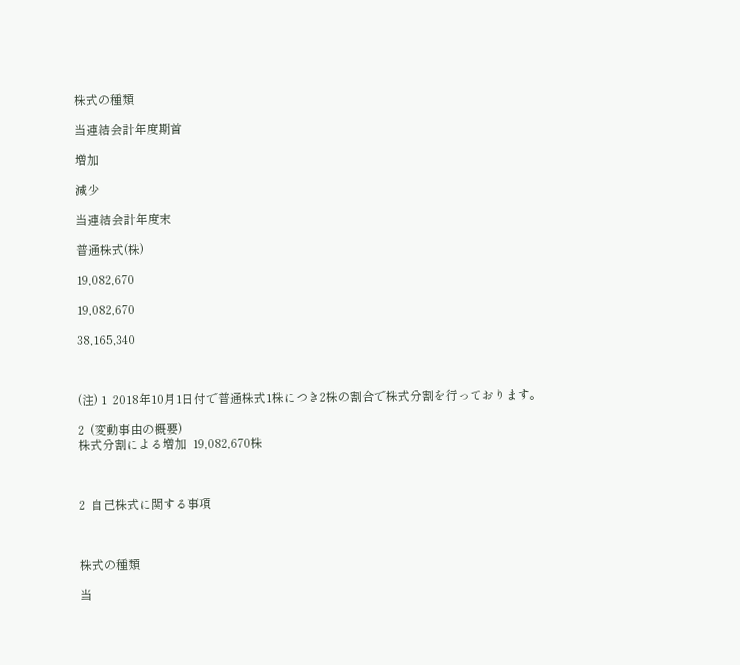株式の種類

当連結会計年度期首

増加

減少

当連結会計年度末

普通株式(株)

19,082,670

19,082,670

38,165,340



(注) 1  2018年10月1日付で普通株式1株につき2株の割合で株式分割を行っております。

2  (変動事由の概要)
株式分割による増加  19,082,670株



2  自己株式に関する事項



株式の種類

当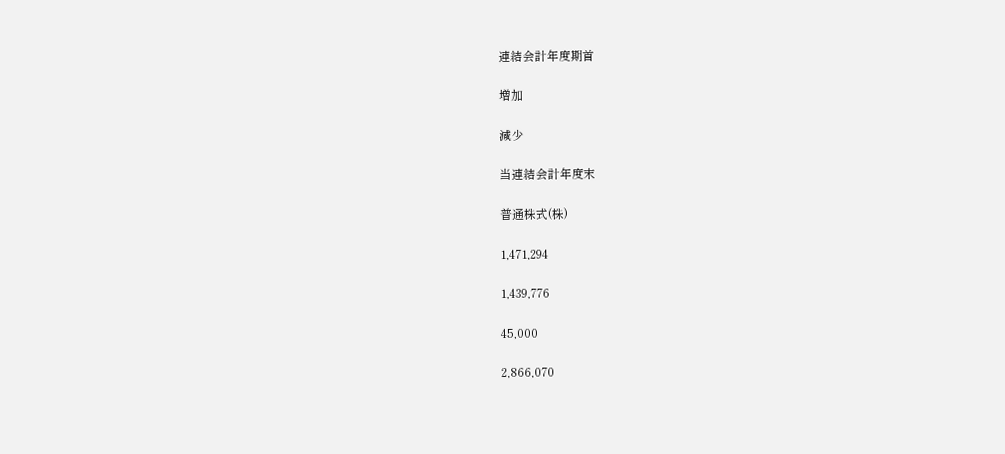連結会計年度期首

増加

減少

当連結会計年度末

普通株式(株)

1,471,294

1,439,776

45,000

2,866,070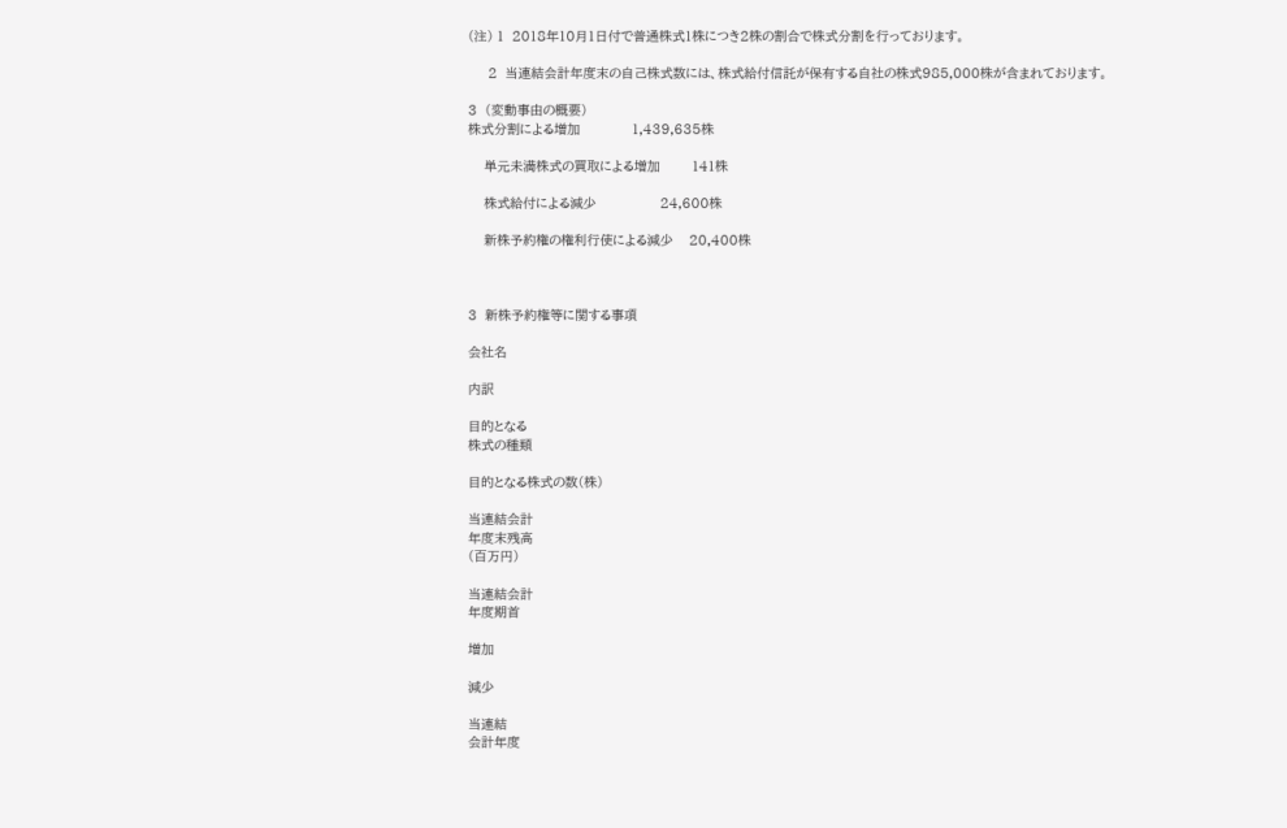(注) 1  2018年10月1日付で普通株式1株につき2株の割合で株式分割を行っております。

     2  当連結会計年度末の自己株式数には、株式給付信託が保有する自社の株式985,000株が含まれております。

3  (変動事由の概要)
株式分割による増加             1,439,635株

    単元未満株式の買取による増加        141株

    株式給付による減少                24,600株

    新株予約権の権利行使による減少    20,400株



3  新株予約権等に関する事項

会社名

内訳

目的となる
株式の種類

目的となる株式の数(株)

当連結会計
年度末残高
(百万円)

当連結会計
年度期首

増加

減少

当連結
会計年度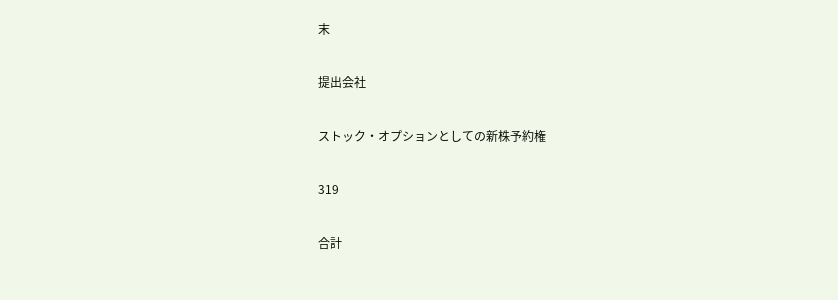末

提出会社

ストック・オプションとしての新株予約権

319

合計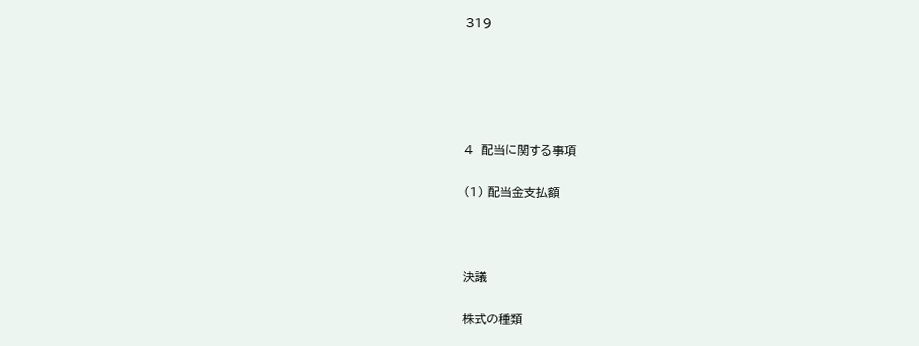319





4  配当に関する事項

(1) 配当金支払額



決議

株式の種類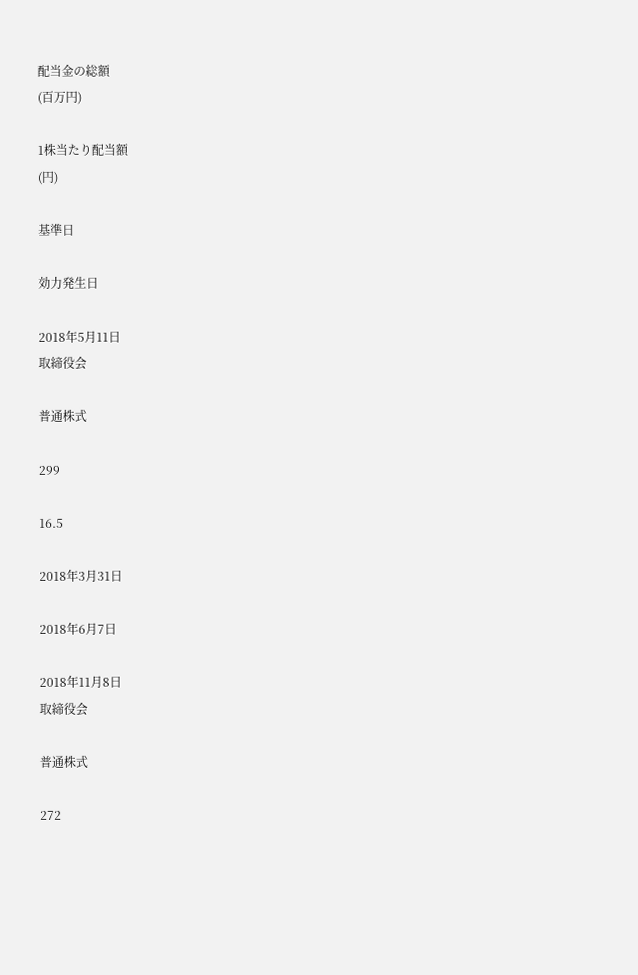配当金の総額
(百万円)

1株当たり配当額
(円)

基準日

効力発生日

2018年5月11日
取締役会

普通株式

299

16.5

2018年3月31日

2018年6月7日

2018年11月8日
取締役会

普通株式

272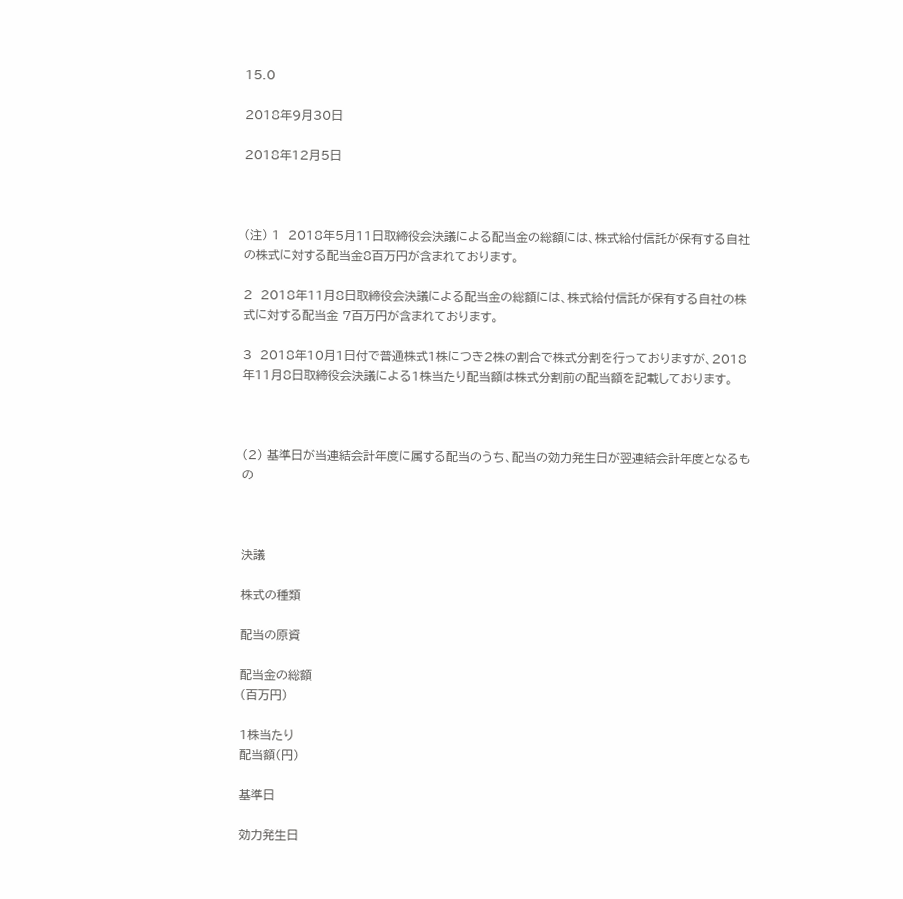15.0

2018年9月30日

2018年12月5日



(注) 1  2018年5月11日取締役会決議による配当金の総額には、株式給付信託が保有する自社の株式に対する配当金8百万円が含まれております。

2  2018年11月8日取締役会決議による配当金の総額には、株式給付信託が保有する自社の株式に対する配当金 7百万円が含まれております。

3  2018年10月1日付で普通株式1株につき2株の割合で株式分割を行っておりますが、2018年11月8日取締役会決議による1株当たり配当額は株式分割前の配当額を記載しております。



(2) 基準日が当連結会計年度に属する配当のうち、配当の効力発生日が翌連結会計年度となるもの



決議

株式の種類

配当の原資

配当金の総額
(百万円)

1株当たり
配当額(円)

基準日

効力発生日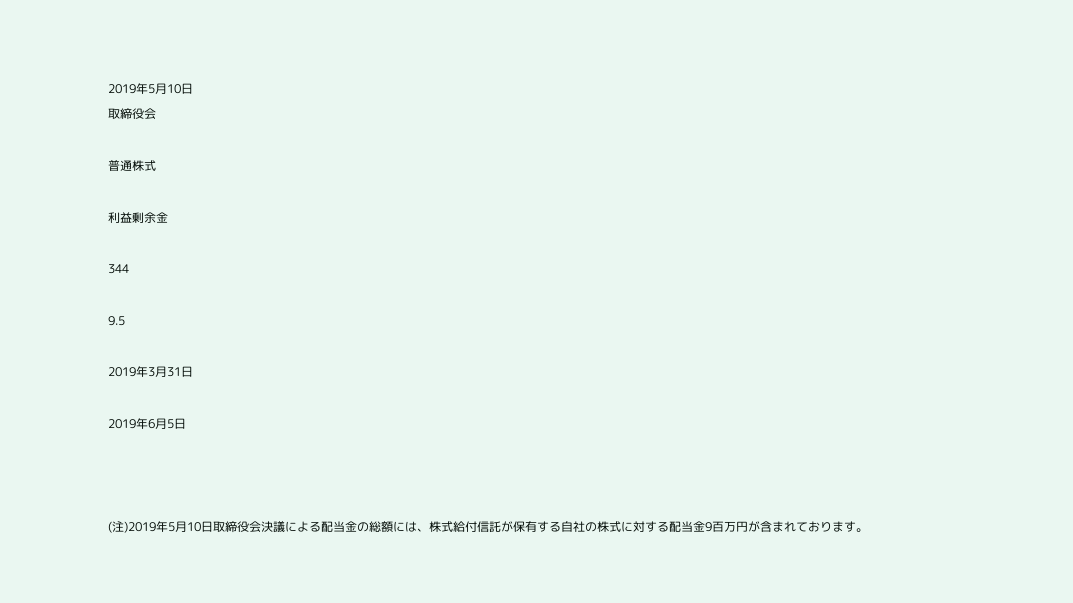2019年5月10日
取締役会

普通株式

利益剰余金

344

9.5

2019年3月31日

2019年6月5日



(注)2019年5月10日取締役会決議による配当金の総額には、株式給付信託が保有する自社の株式に対する配当金9百万円が含まれております。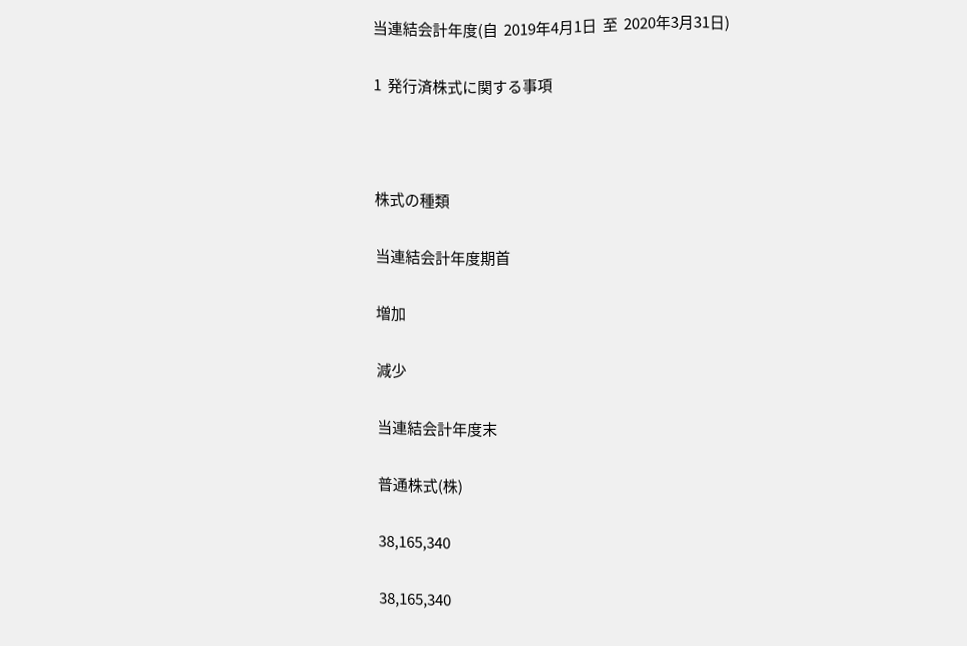当連結会計年度(自  2019年4月1日  至  2020年3月31日)

1  発行済株式に関する事項



株式の種類

当連結会計年度期首

増加

減少

当連結会計年度末

普通株式(株)

38,165,340

38,165,340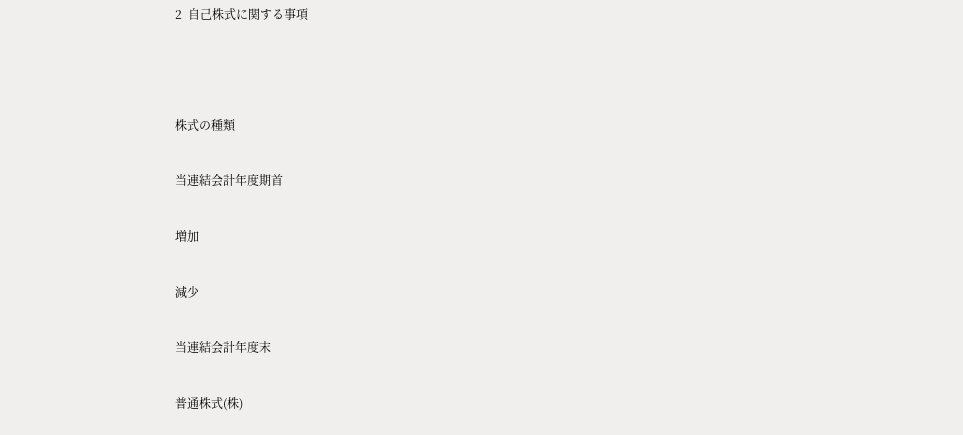2  自己株式に関する事項



株式の種類

当連結会計年度期首

増加

減少

当連結会計年度末

普通株式(株)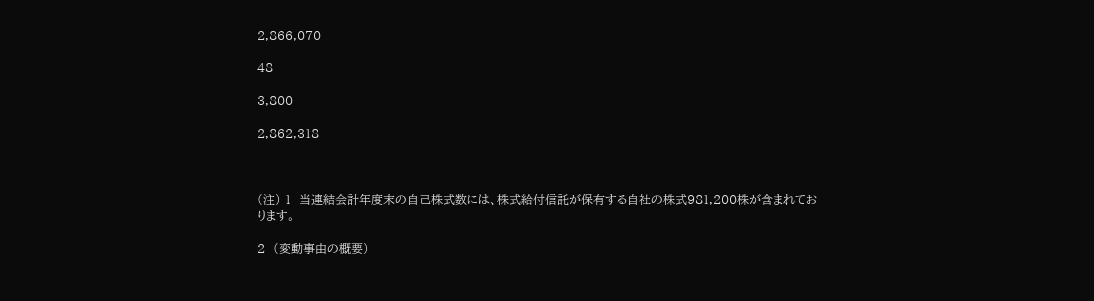2,866,070

48

3,800

2,862,318



(注) 1  当連結会計年度末の自己株式数には、株式給付信託が保有する自社の株式981,200株が含まれております。

2  (変動事由の概要)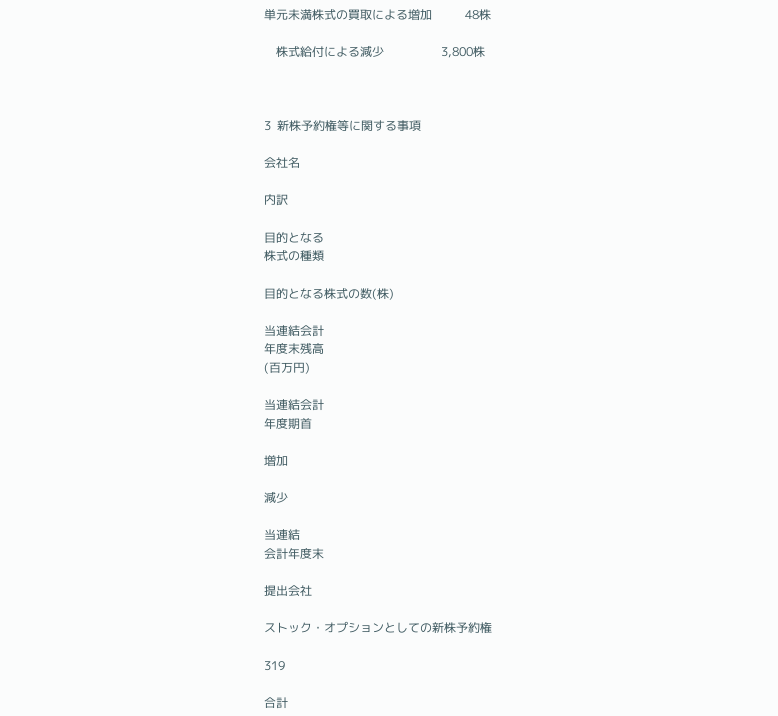単元未満株式の買取による増加           48株

    株式給付による減少                   3,800株



3  新株予約権等に関する事項

会社名

内訳

目的となる
株式の種類

目的となる株式の数(株)

当連結会計
年度末残高
(百万円)

当連結会計
年度期首

増加

減少

当連結
会計年度末

提出会社

ストック・オプションとしての新株予約権

319

合計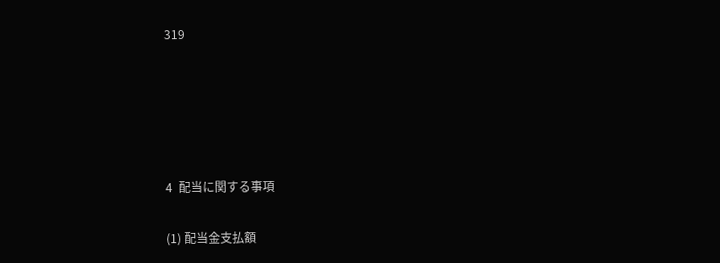319





4  配当に関する事項

(1) 配当金支払額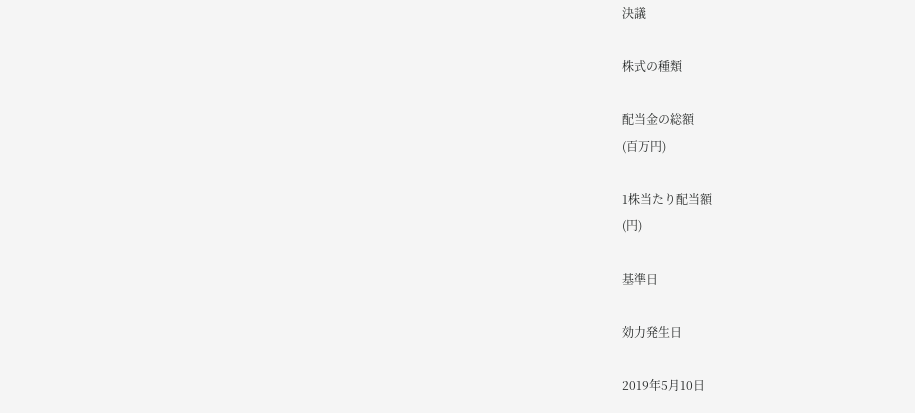決議

株式の種類

配当金の総額
(百万円)

1株当たり配当額
(円)

基準日

効力発生日

2019年5月10日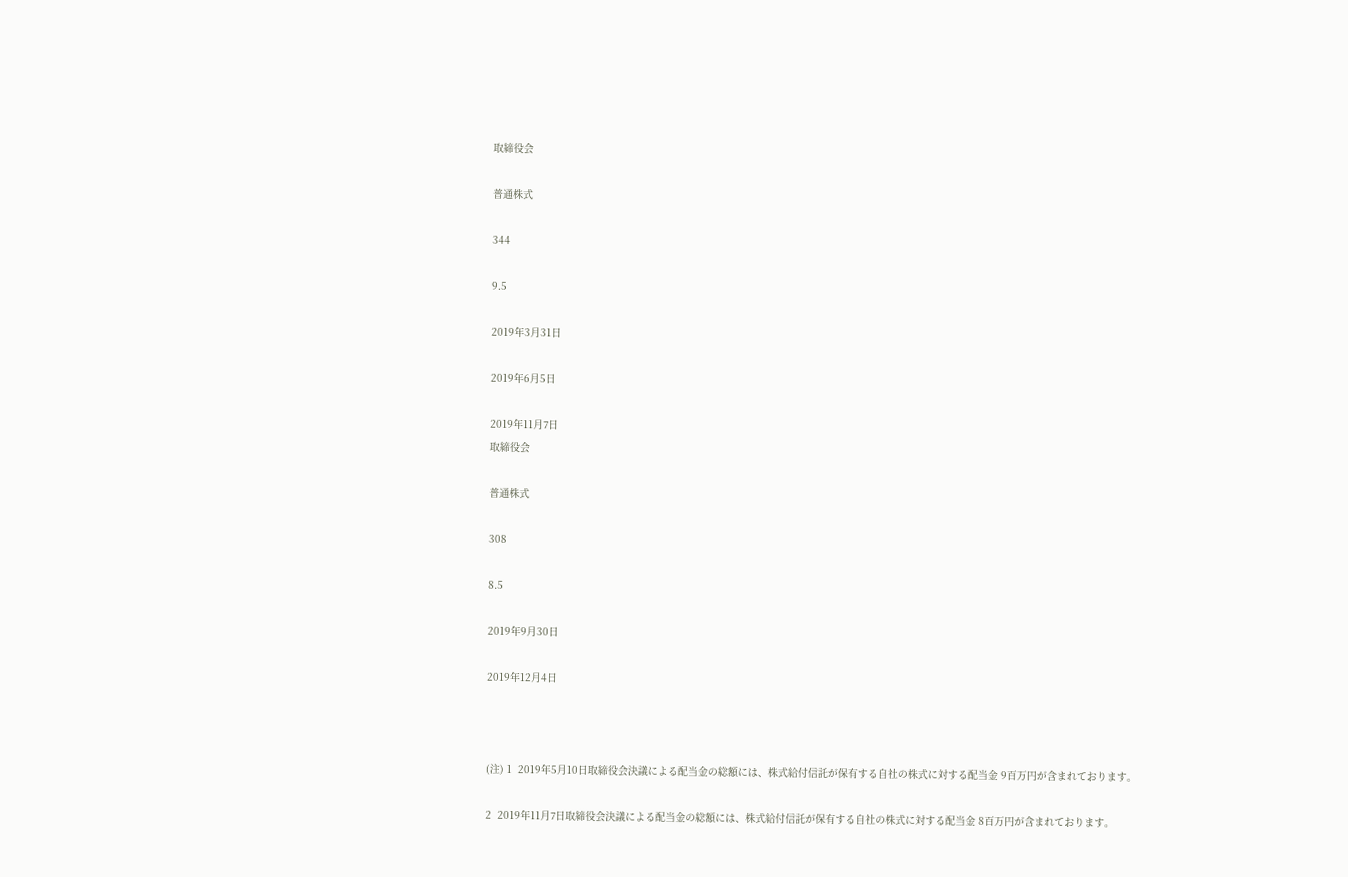取締役会

普通株式

344

9.5

2019年3月31日

2019年6月5日

2019年11月7日
取締役会

普通株式

308

8.5

2019年9月30日

2019年12月4日



(注) 1  2019年5月10日取締役会決議による配当金の総額には、株式給付信託が保有する自社の株式に対する配当金 9百万円が含まれております。

2  2019年11月7日取締役会決議による配当金の総額には、株式給付信託が保有する自社の株式に対する配当金 8百万円が含まれております。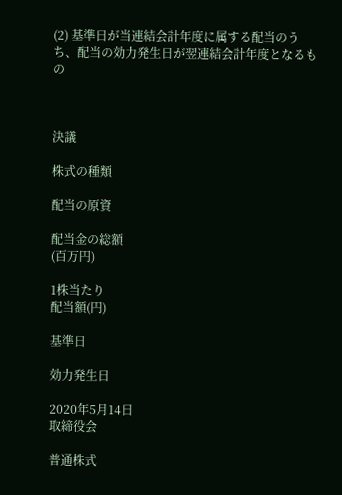(2) 基準日が当連結会計年度に属する配当のうち、配当の効力発生日が翌連結会計年度となるもの



決議

株式の種類

配当の原資

配当金の総額
(百万円)

1株当たり
配当額(円)

基準日

効力発生日

2020年5月14日
取締役会

普通株式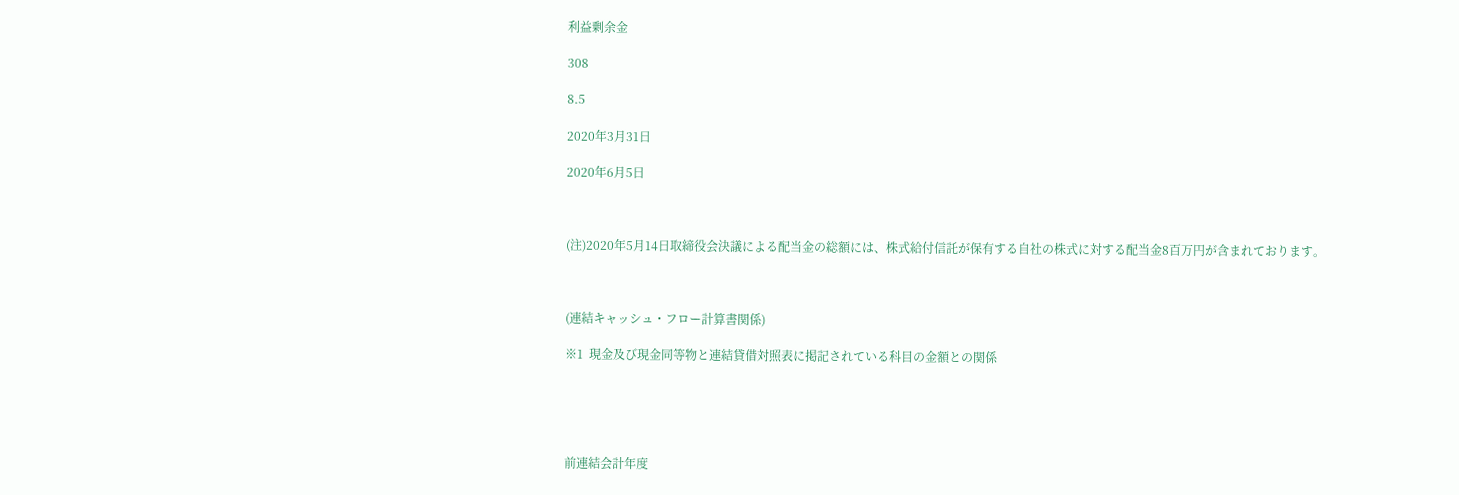利益剰余金

308

8.5

2020年3月31日

2020年6月5日



(注)2020年5月14日取締役会決議による配当金の総額には、株式給付信託が保有する自社の株式に対する配当金8百万円が含まれております。



(連結キャッシュ・フロー計算書関係)

※1  現金及び現金同等物と連結貸借対照表に掲記されている科目の金額との関係





前連結会計年度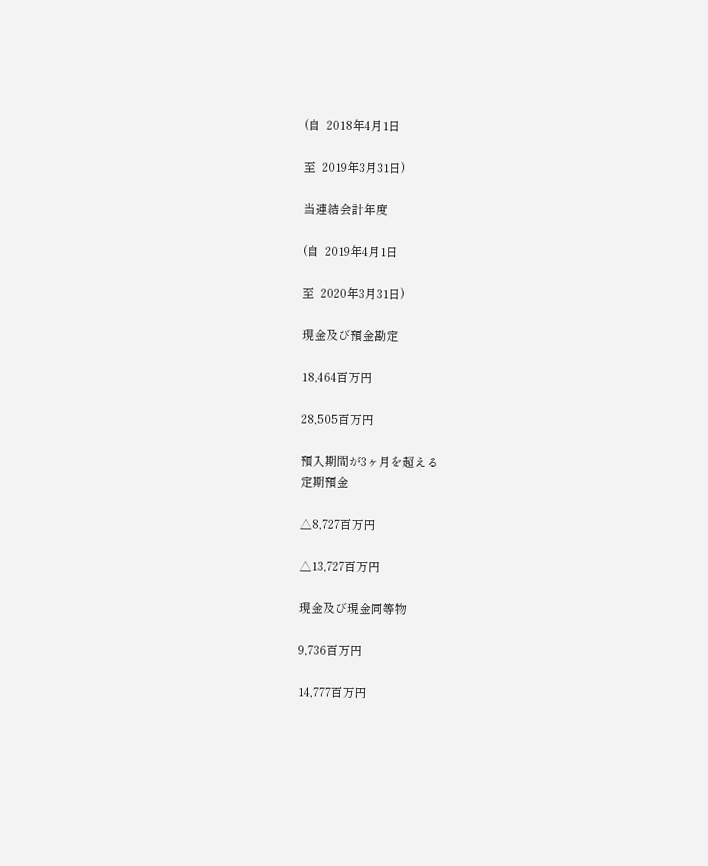(自  2018年4月1日

至  2019年3月31日)

当連結会計年度

(自  2019年4月1日

至  2020年3月31日)

現金及び預金勘定

18,464百万円

28,505百万円

預入期間が3ヶ月を超える
定期預金

△8,727百万円

△13,727百万円

現金及び現金同等物

9,736百万円

14,777百万円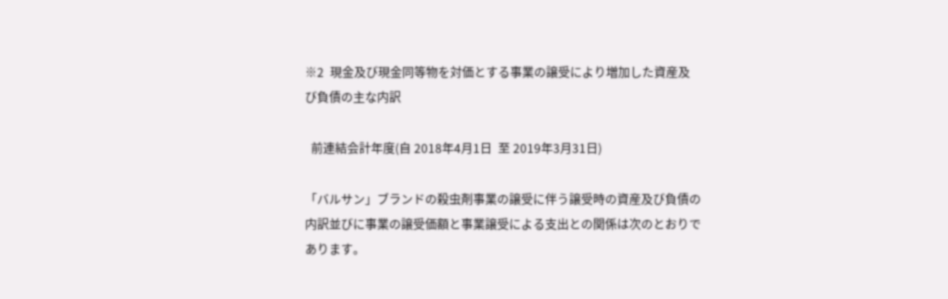※2  現金及び現金同等物を対価とする事業の譲受により増加した資産及び負債の主な内訳

  前連結会計年度(自 2018年4月1日  至 2019年3月31日)

「バルサン」ブランドの殺虫剤事業の譲受に伴う譲受時の資産及び負債の内訳並びに事業の譲受価額と事業譲受による支出との関係は次のとおりであります。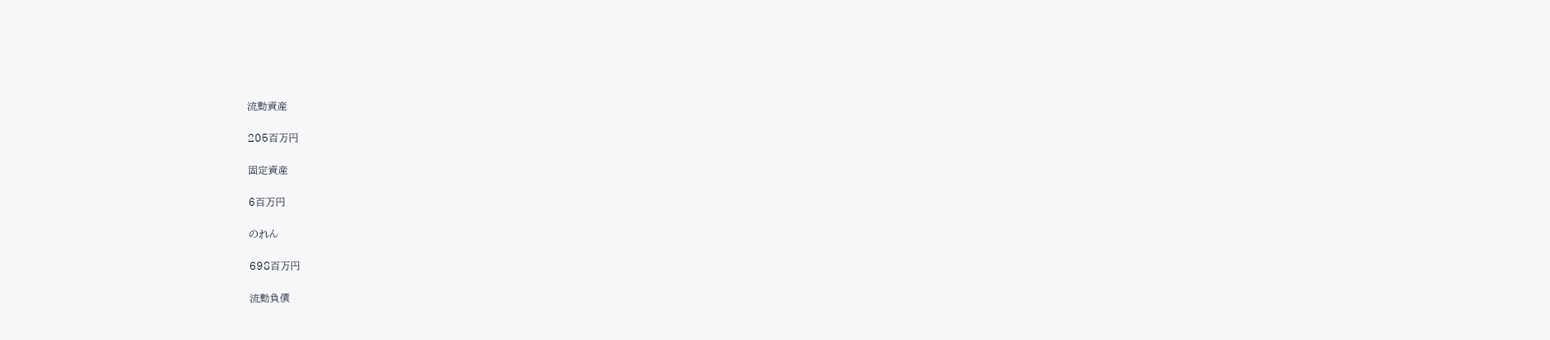流動資産

205百万円

固定資産

6百万円

のれん

698百万円

流動負債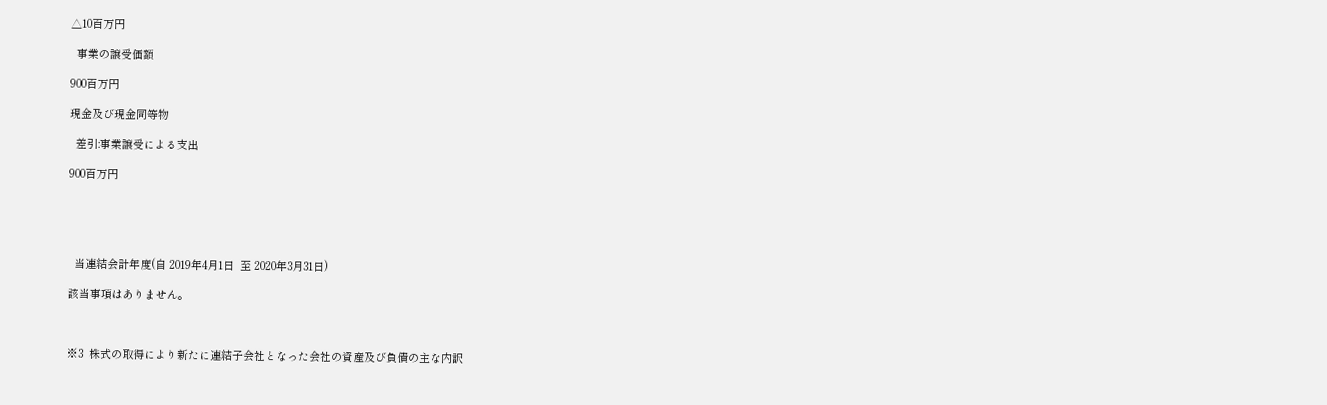△10百万円

  事業の譲受価額

900百万円

現金及び現金同等物

  差引:事業譲受による支出

900百万円





  当連結会計年度(自 2019年4月1日  至 2020年3月31日)

該当事項はありません。



※3  株式の取得により新たに連結子会社となった会社の資産及び負債の主な内訳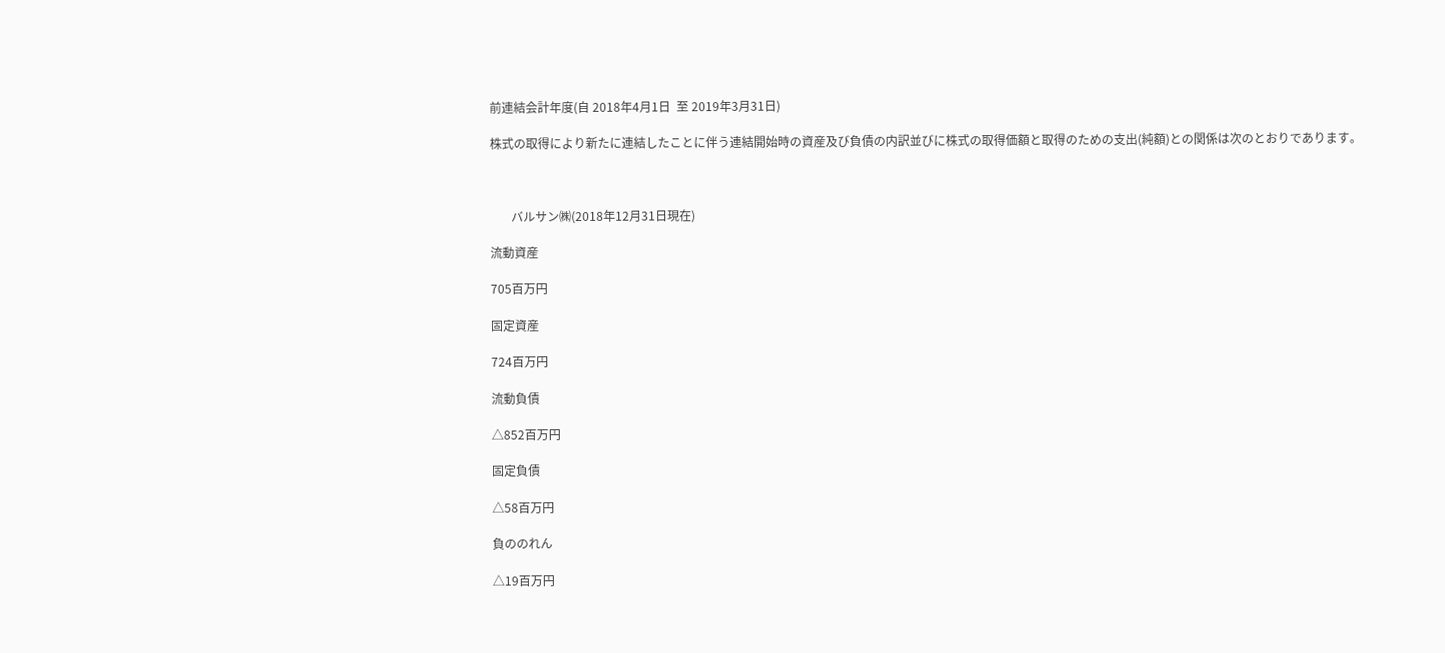前連結会計年度(自 2018年4月1日  至 2019年3月31日)

株式の取得により新たに連結したことに伴う連結開始時の資産及び負債の内訳並びに株式の取得価額と取得のための支出(純額)との関係は次のとおりであります。



       バルサン㈱(2018年12月31日現在)

流動資産

705百万円

固定資産

724百万円

流動負債

△852百万円

固定負債

△58百万円

負ののれん

△19百万円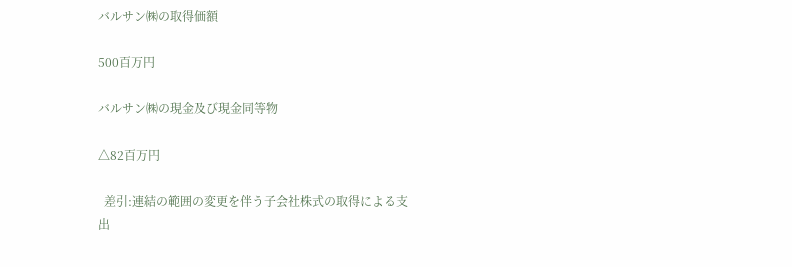バルサン㈱の取得価額

500百万円

バルサン㈱の現金及び現金同等物

△82百万円

  差引:連結の範囲の変更を伴う子会社株式の取得による支出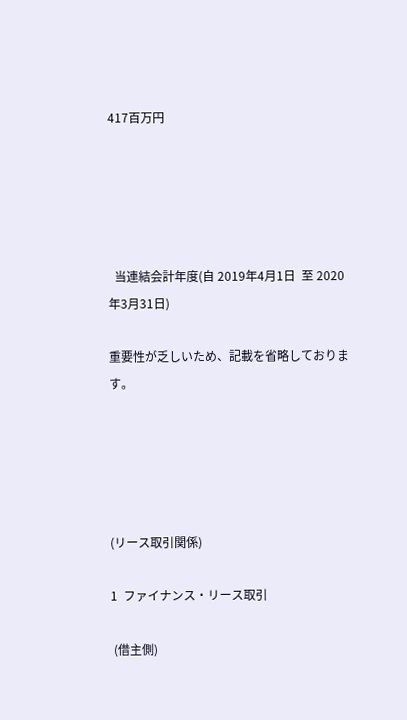417百万円





  当連結会計年度(自 2019年4月1日  至 2020年3月31日)

重要性が乏しいため、記載を省略しております。





(リース取引関係)

1  ファイナンス・リース取引

 (借主側)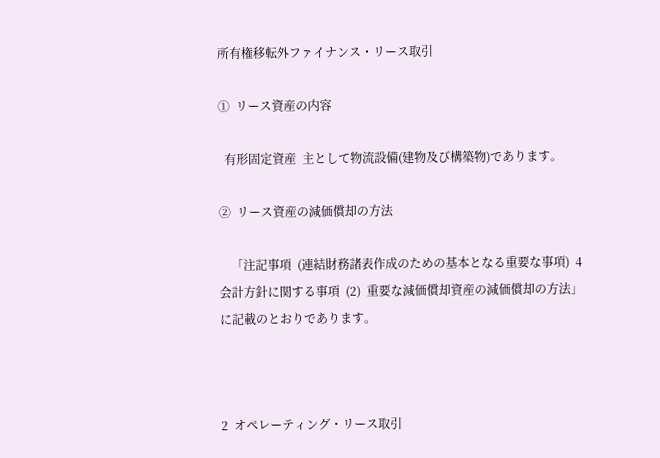所有権移転外ファイナンス・リース取引

①  リース資産の内容

  有形固定資産  主として物流設備(建物及び構築物)であります。

②  リース資産の減価償却の方法

    「注記事項  (連結財務諸表作成のための基本となる重要な事項)  4  会計方針に関する事項  (2)  重要な減価償却資産の減価償却の方法」に記載のとおりであります。



2  オペレーティング・リース取引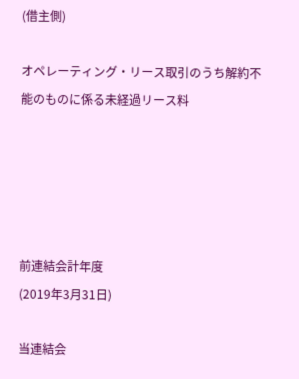(借主側)

オペレーティング・リース取引のうち解約不能のものに係る未経過リース料





前連結会計年度
(2019年3月31日)

当連結会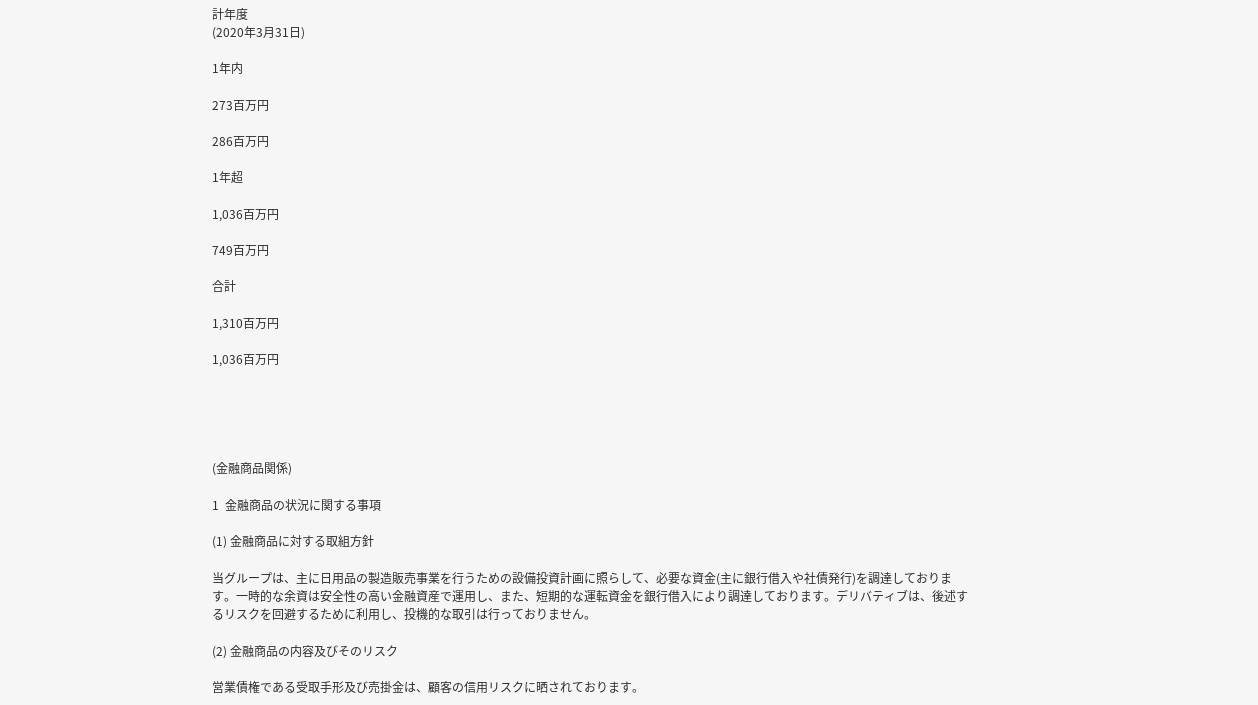計年度
(2020年3月31日)

1年内

273百万円

286百万円

1年超

1,036百万円

749百万円

合計

1,310百万円

1,036百万円





(金融商品関係)

1  金融商品の状況に関する事項

(1) 金融商品に対する取組方針

当グループは、主に日用品の製造販売事業を行うための設備投資計画に照らして、必要な資金(主に銀行借入や社債発行)を調達しております。一時的な余資は安全性の高い金融資産で運用し、また、短期的な運転資金を銀行借入により調達しております。デリバティブは、後述するリスクを回避するために利用し、投機的な取引は行っておりません。

(2) 金融商品の内容及びそのリスク

営業債権である受取手形及び売掛金は、顧客の信用リスクに晒されております。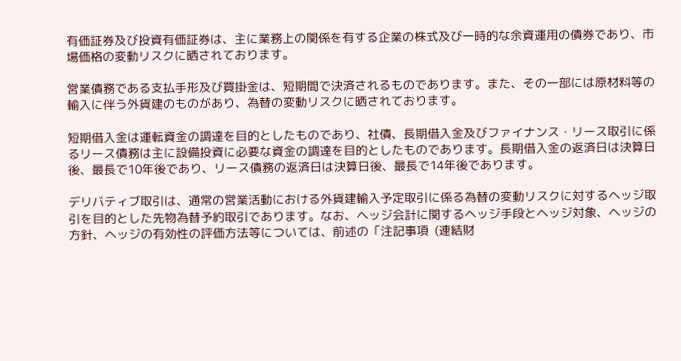有価証券及び投資有価証券は、主に業務上の関係を有する企業の株式及び一時的な余資運用の債券であり、市場価格の変動リスクに晒されております。

営業債務である支払手形及び買掛金は、短期間で決済されるものであります。また、その一部には原材料等の輸入に伴う外貨建のものがあり、為替の変動リスクに晒されております。

短期借入金は運転資金の調達を目的としたものであり、社債、長期借入金及びファイナンス・リース取引に係るリース債務は主に設備投資に必要な資金の調達を目的としたものであります。長期借入金の返済日は決算日後、最長で10年後であり、リース債務の返済日は決算日後、最長で14年後であります。

デリバティブ取引は、通常の営業活動における外貨建輸入予定取引に係る為替の変動リスクに対するヘッジ取引を目的とした先物為替予約取引であります。なお、ヘッジ会計に関するヘッジ手段とヘッジ対象、ヘッジの方針、ヘッジの有効性の評価方法等については、前述の「注記事項  (連結財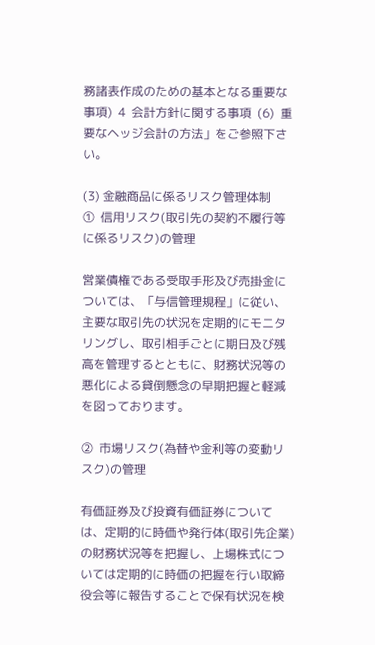務諸表作成のための基本となる重要な事項)  4  会計方針に関する事項  (6)  重要なヘッジ会計の方法」をご参照下さい。

(3) 金融商品に係るリスク管理体制
①  信用リスク(取引先の契約不履行等に係るリスク)の管理

営業債権である受取手形及び売掛金については、「与信管理規程」に従い、主要な取引先の状況を定期的にモニタリングし、取引相手ごとに期日及び残高を管理するとともに、財務状況等の悪化による貸倒懸念の早期把握と軽減を図っております。

②  市場リスク(為替や金利等の変動リスク)の管理

有価証券及び投資有価証券については、定期的に時価や発行体(取引先企業)の財務状況等を把握し、上場株式については定期的に時価の把握を行い取締役会等に報告することで保有状況を検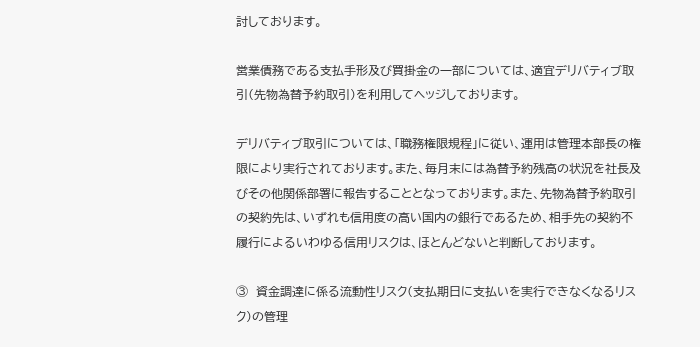討しております。

営業債務である支払手形及び買掛金の一部については、適宜デリバティブ取引(先物為替予約取引)を利用してヘッジしております。

デリバティブ取引については、「職務権限規程」に従い、運用は管理本部長の権限により実行されております。また、毎月末には為替予約残高の状況を社長及びその他関係部署に報告することとなっております。また、先物為替予約取引の契約先は、いずれも信用度の高い国内の銀行であるため、相手先の契約不履行によるいわゆる信用リスクは、ほとんどないと判断しております。

③  資金調達に係る流動性リスク(支払期日に支払いを実行できなくなるリスク)の管理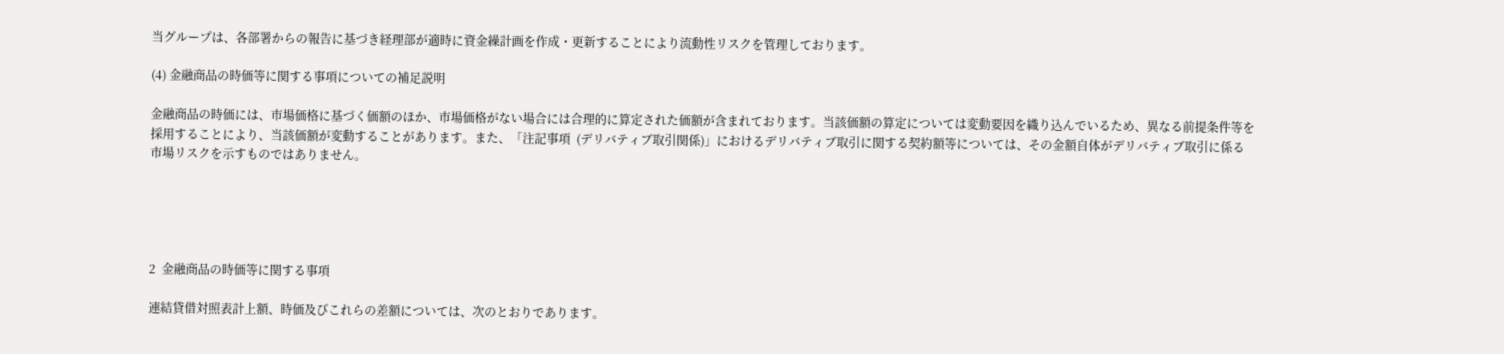当グループは、各部署からの報告に基づき経理部が適時に資金繰計画を作成・更新することにより流動性リスクを管理しております。

(4) 金融商品の時価等に関する事項についての補足説明

金融商品の時価には、市場価格に基づく価額のほか、市場価格がない場合には合理的に算定された価額が含まれております。当該価額の算定については変動要因を織り込んでいるため、異なる前提条件等を採用することにより、当該価額が変動することがあります。また、「注記事項  (デリバティブ取引関係)」におけるデリバティブ取引に関する契約額等については、その金額自体がデリバティブ取引に係る市場リスクを示すものではありません。





2  金融商品の時価等に関する事項

連結貸借対照表計上額、時価及びこれらの差額については、次のとおりであります。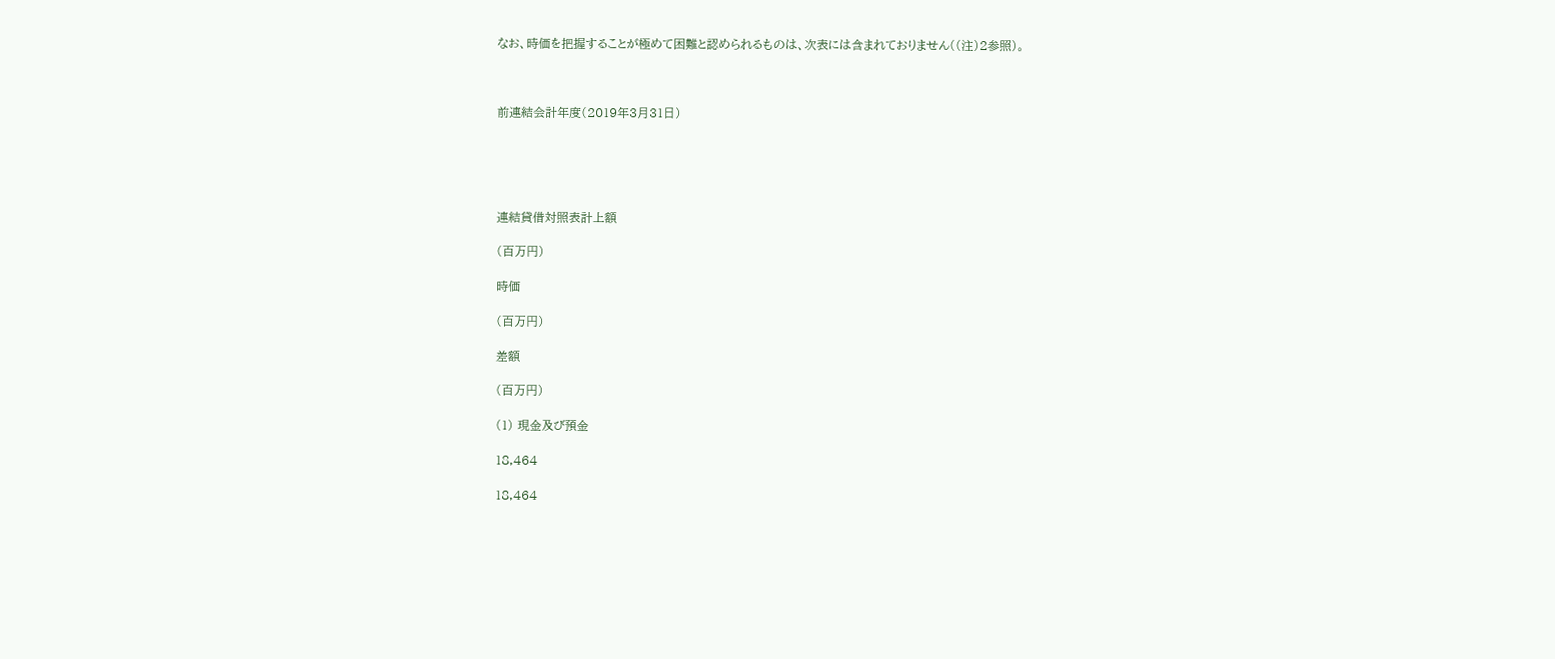なお、時価を把握することが極めて困難と認められるものは、次表には含まれておりません((注)2参照)。



前連結会計年度(2019年3月31日)





連結貸借対照表計上額

(百万円)

時価

(百万円)

差額

(百万円)

(1) 現金及び預金

18,464

18,464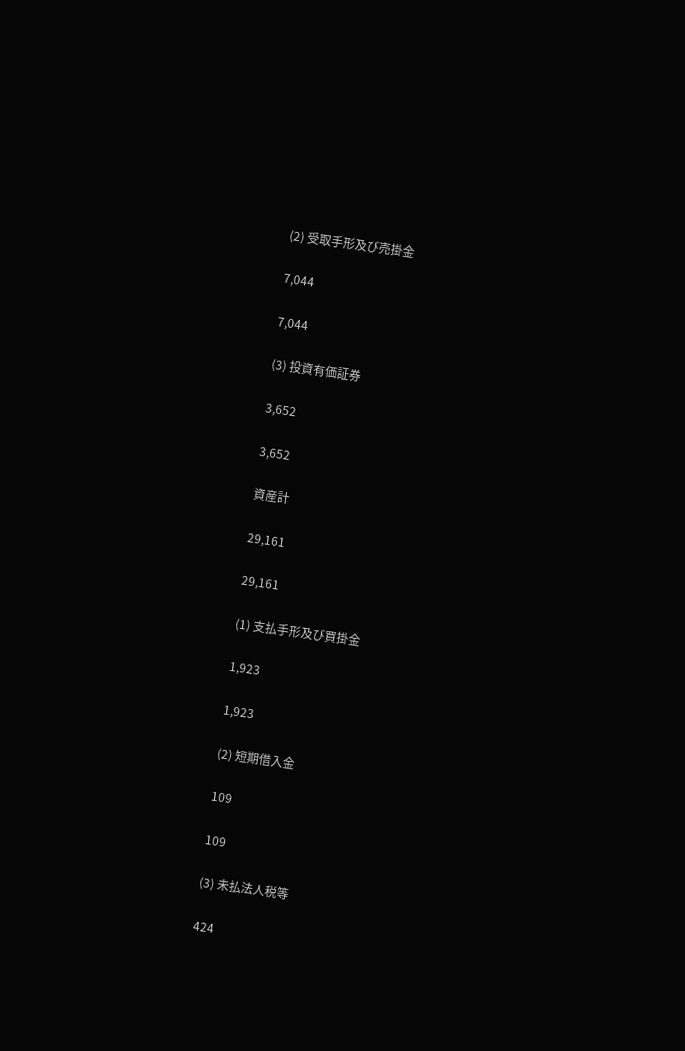(2) 受取手形及び売掛金

7,044

7,044

(3) 投資有価証券

3,652

3,652

資産計

29,161

29,161

(1) 支払手形及び買掛金

1,923

1,923

(2) 短期借入金

109

109

(3) 未払法人税等

424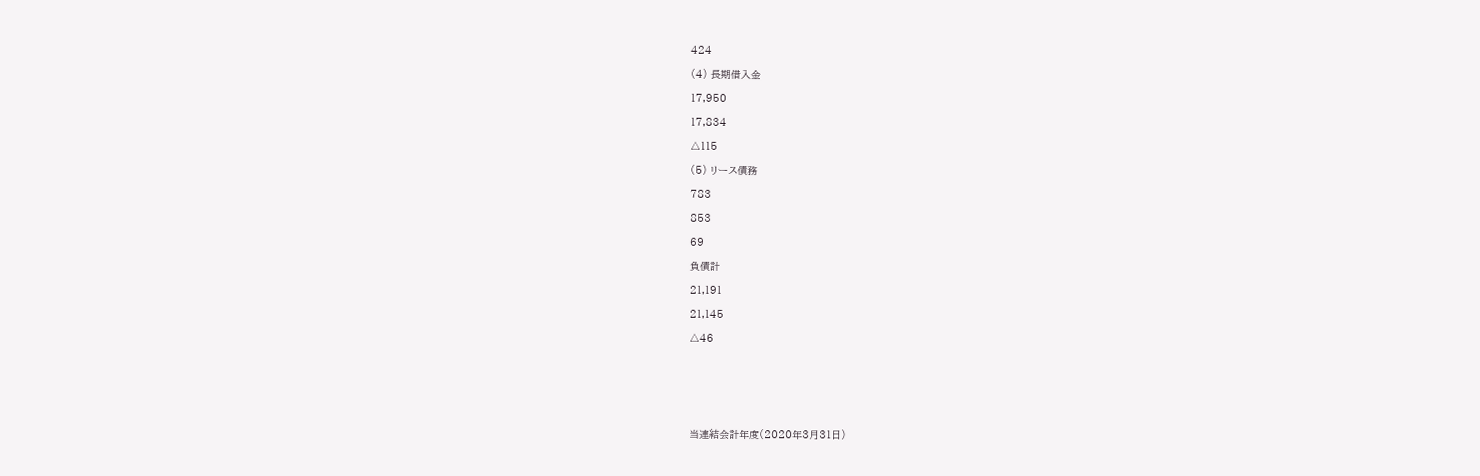424

(4) 長期借入金

17,950

17,834

△115

(5) リース債務

783

853

69

負債計

21,191

21,145

△46







当連結会計年度(2020年3月31日)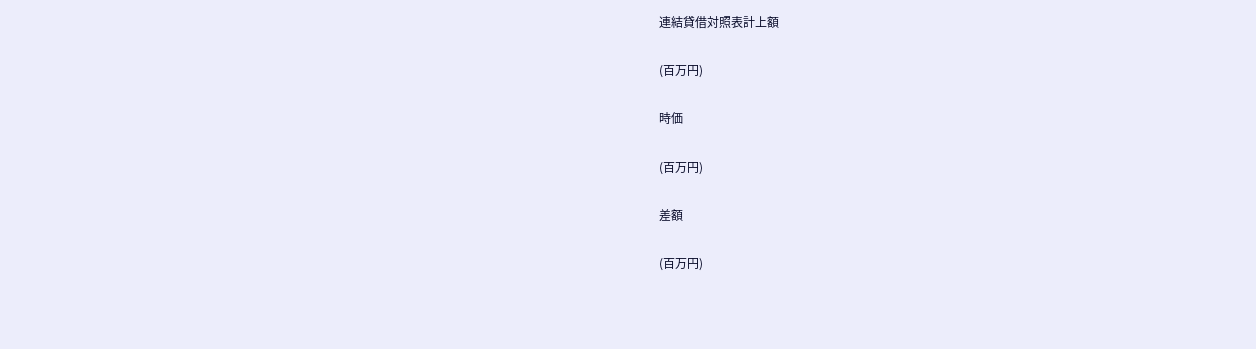連結貸借対照表計上額

(百万円)

時価

(百万円)

差額

(百万円)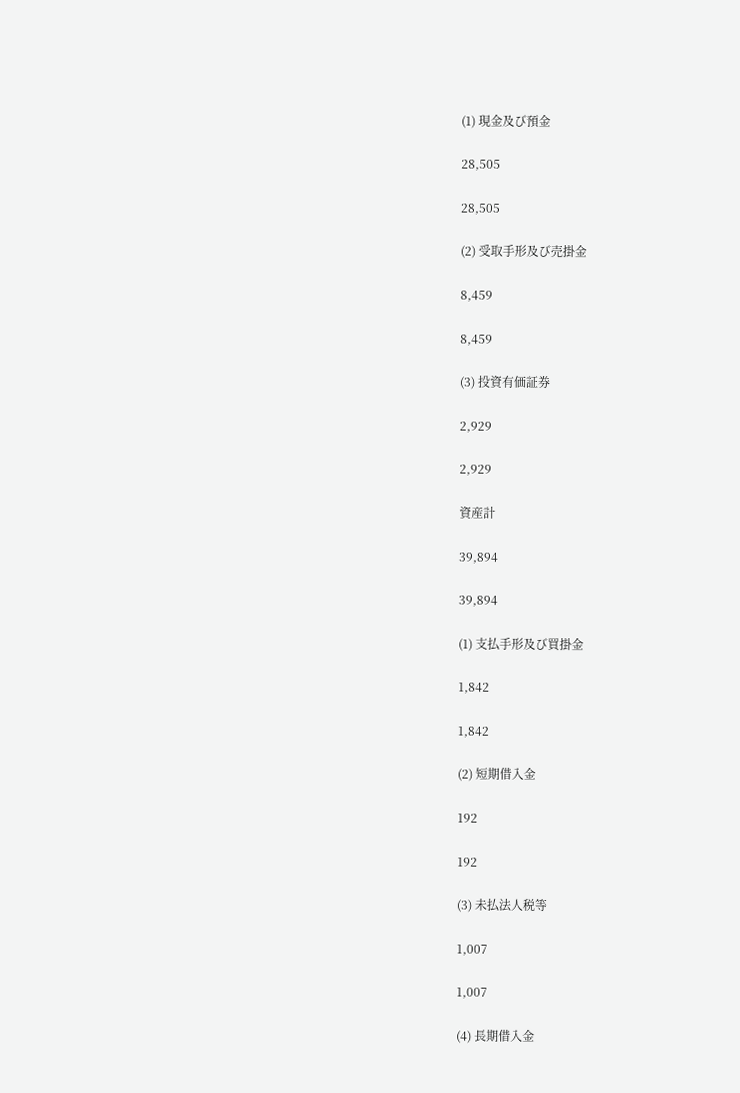(1) 現金及び預金

28,505

28,505

(2) 受取手形及び売掛金

8,459

8,459

(3) 投資有価証券

2,929

2,929

資産計

39,894

39,894

(1) 支払手形及び買掛金

1,842

1,842

(2) 短期借入金

192

192

(3) 未払法人税等

1,007

1,007

(4) 長期借入金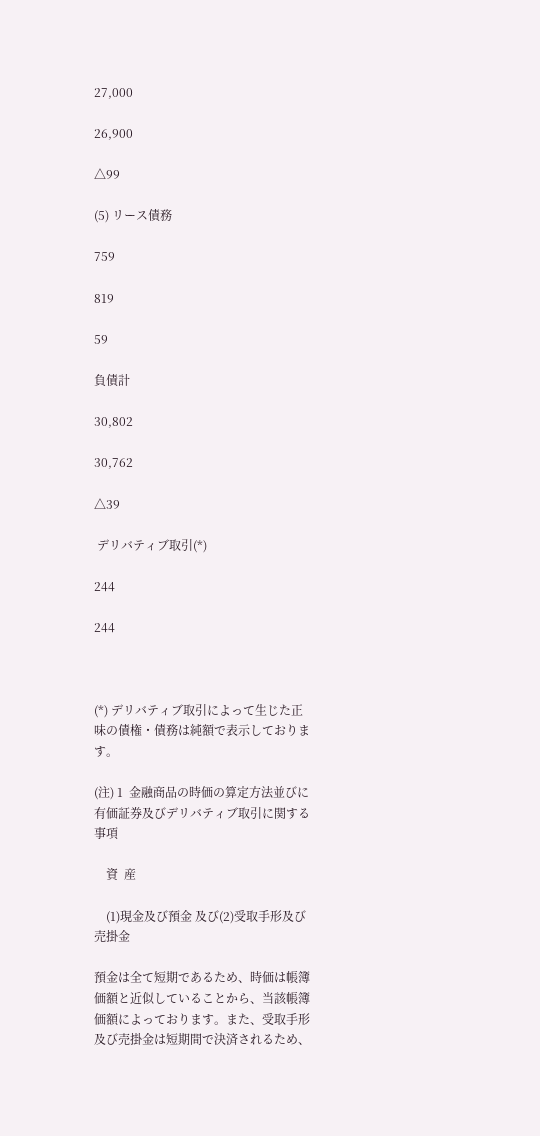27,000

26,900

△99

(5) リース債務

759

819

59

負債計

30,802

30,762

△39

 デリバティブ取引(*)

244

244



(*) デリバティブ取引によって生じた正味の債権・債務は純額で表示しております。

(注) 1  金融商品の時価の算定方法並びに有価証券及びデリバティブ取引に関する事項

    資  産

    (1)現金及び預金 及び(2)受取手形及び売掛金

預金は全て短期であるため、時価は帳簿価額と近似していることから、当該帳簿価額によっております。また、受取手形及び売掛金は短期間で決済されるため、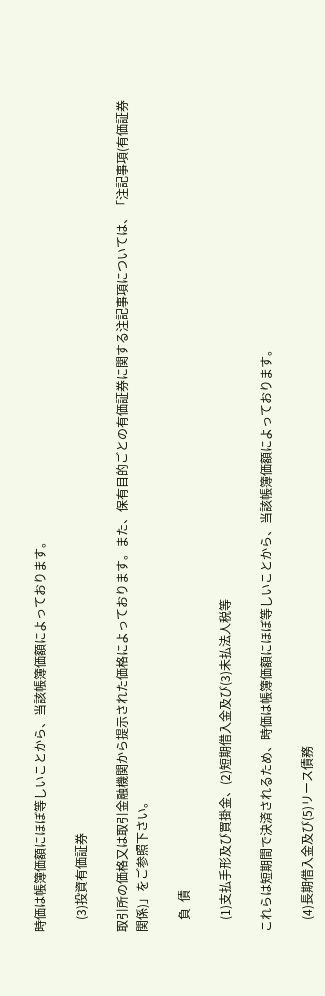時価は帳簿価額にほぼ等しいことから、当該帳簿価額によっております。

    (3)投資有価証券

取引所の価格又は取引金融機関から提示された価格によっております。また、保有目的ごとの有価証券に関する注記事項については、「注記事項(有価証券関係)」をご参照下さい。

    負  債

    (1)支払手形及び買掛金、(2)短期借入金及び(3)未払法人税等

これらは短期間で決済されるため、時価は帳簿価額にほぼ等しいことから、当該帳簿価額によっております。

    (4)長期借入金及び(5)リース債務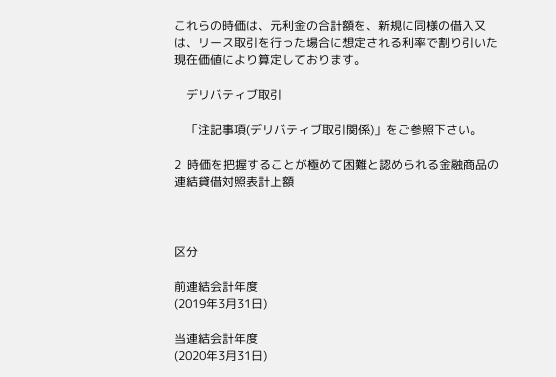これらの時価は、元利金の合計額を、新規に同様の借入又は、リース取引を行った場合に想定される利率で割り引いた現在価値により算定しております。

    デリバティブ取引

    「注記事項(デリバティブ取引関係)」をご参照下さい。

2  時価を把握することが極めて困難と認められる金融商品の連結貸借対照表計上額



区分

前連結会計年度
(2019年3月31日)

当連結会計年度
(2020年3月31日)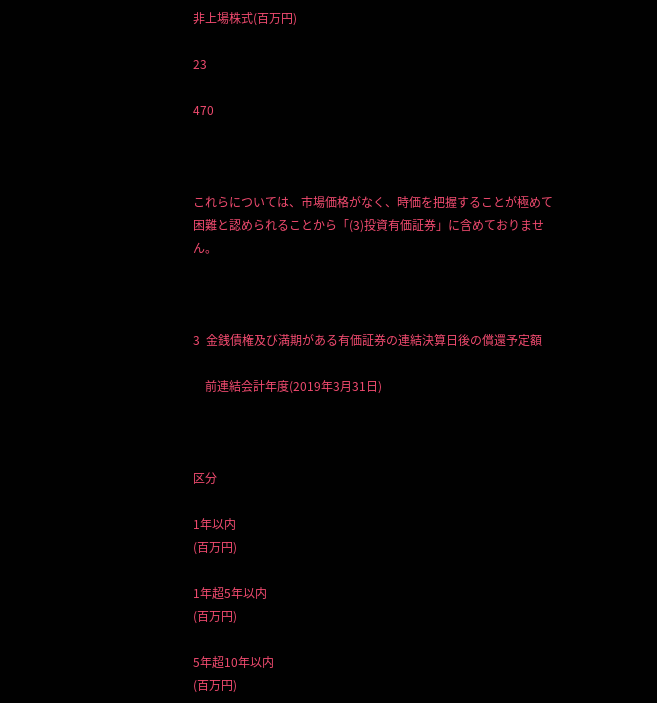非上場株式(百万円)

23

470



これらについては、市場価格がなく、時価を把握することが極めて困難と認められることから「(3)投資有価証券」に含めておりません。



3  金銭債権及び満期がある有価証券の連結決算日後の償還予定額

    前連結会計年度(2019年3月31日)



区分

1年以内
(百万円)

1年超5年以内
(百万円)

5年超10年以内
(百万円)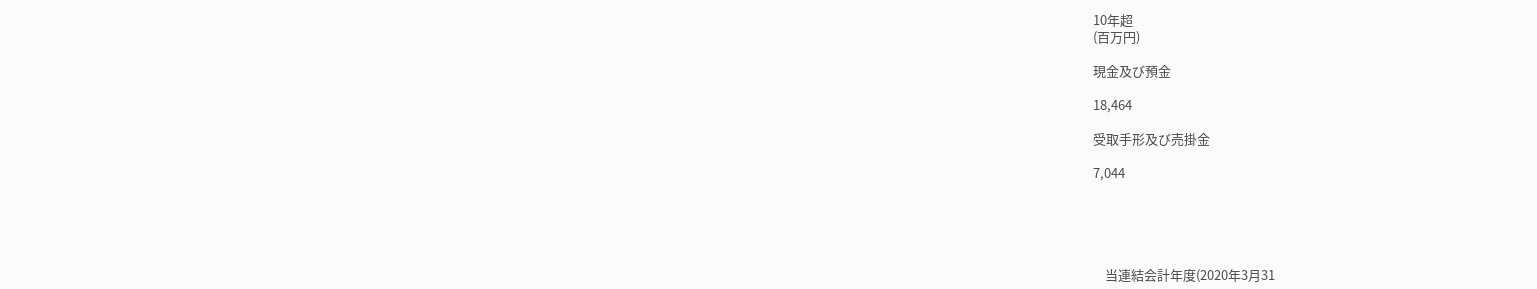10年超
(百万円)

現金及び預金

18,464

受取手形及び売掛金

7,044





    当連結会計年度(2020年3月31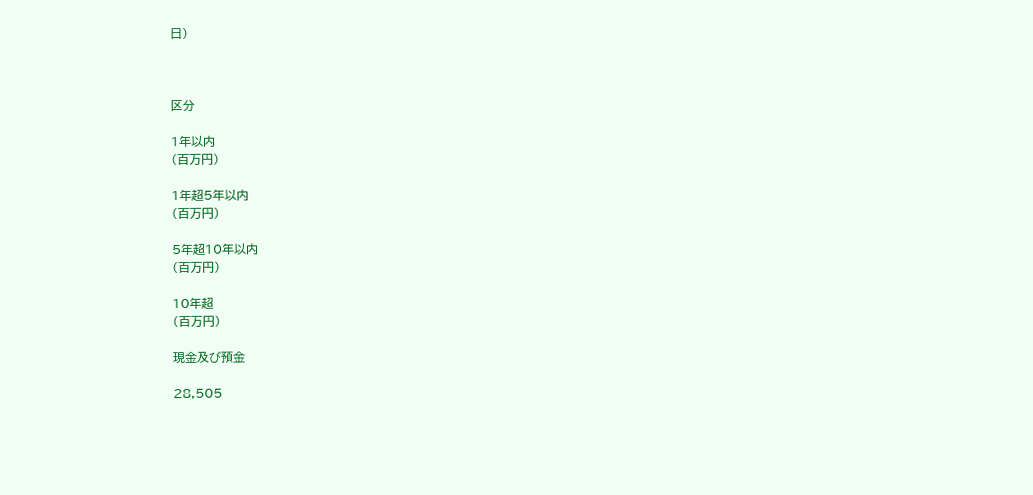日)



区分

1年以内
(百万円)

1年超5年以内
(百万円)

5年超10年以内
(百万円)

10年超
(百万円)

現金及び預金

28,505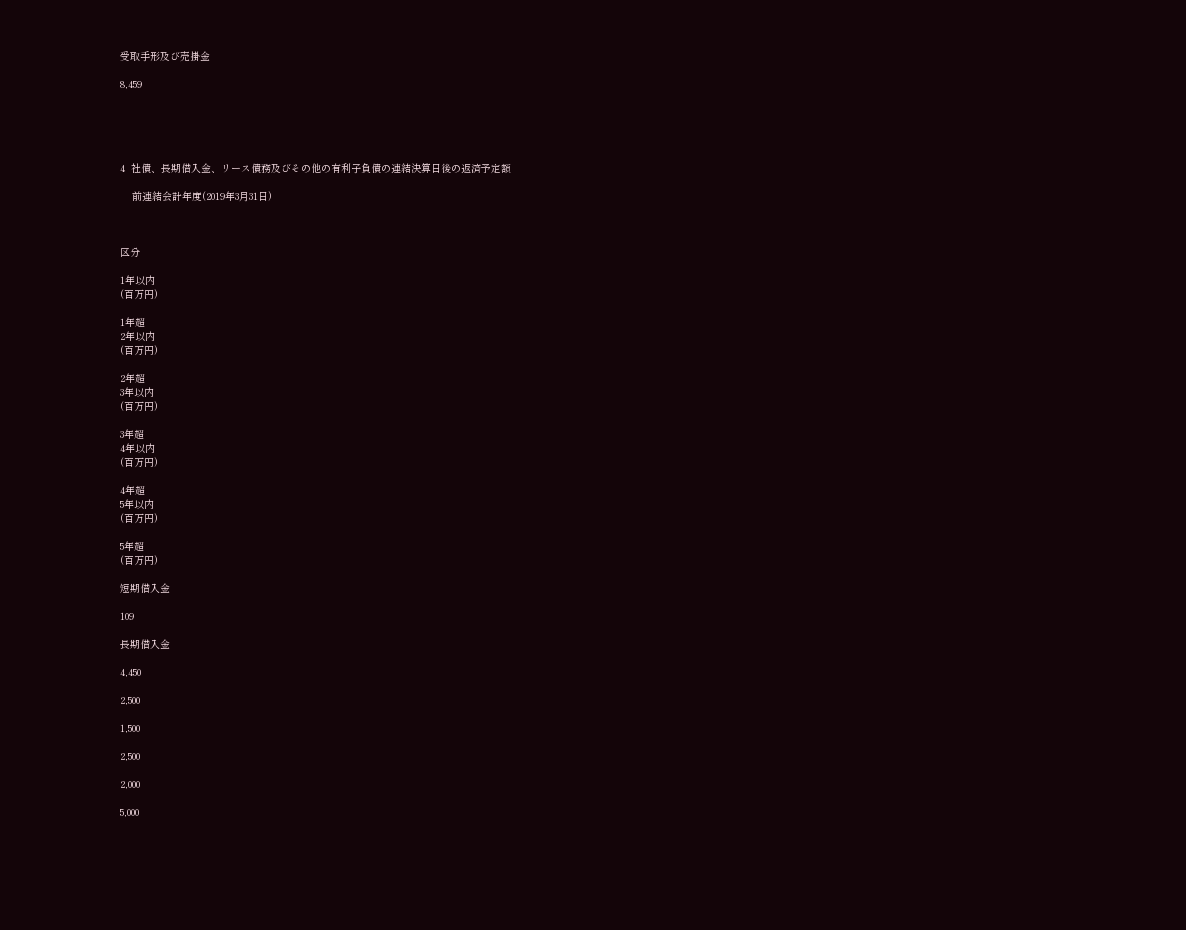受取手形及び売掛金

8,459





4  社債、長期借入金、リース債務及びその他の有利子負債の連結決算日後の返済予定額

    前連結会計年度(2019年3月31日)



区分

1年以内
(百万円)

1年超
2年以内
(百万円)

2年超
3年以内
(百万円)

3年超
4年以内
(百万円)

4年超
5年以内
(百万円)

5年超
(百万円)

短期借入金

109

長期借入金

4,450

2,500

1,500

2,500

2,000

5,000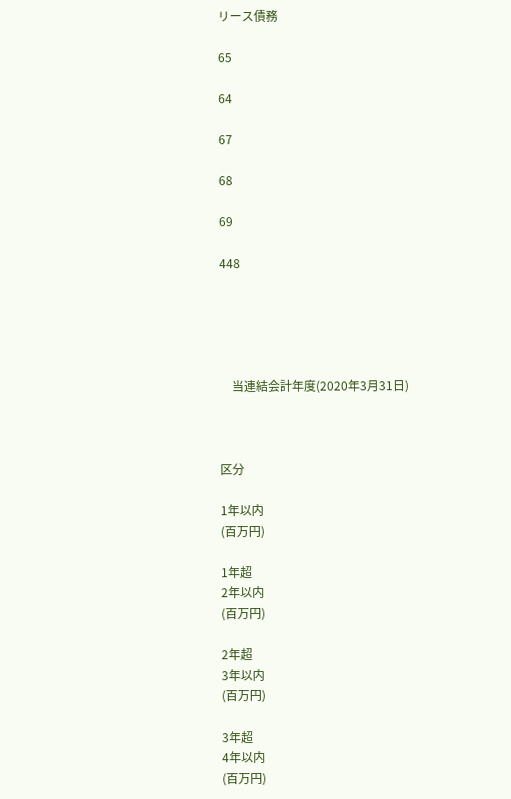リース債務

65

64

67

68

69

448





    当連結会計年度(2020年3月31日)



区分

1年以内
(百万円)

1年超
2年以内
(百万円)

2年超
3年以内
(百万円)

3年超
4年以内
(百万円)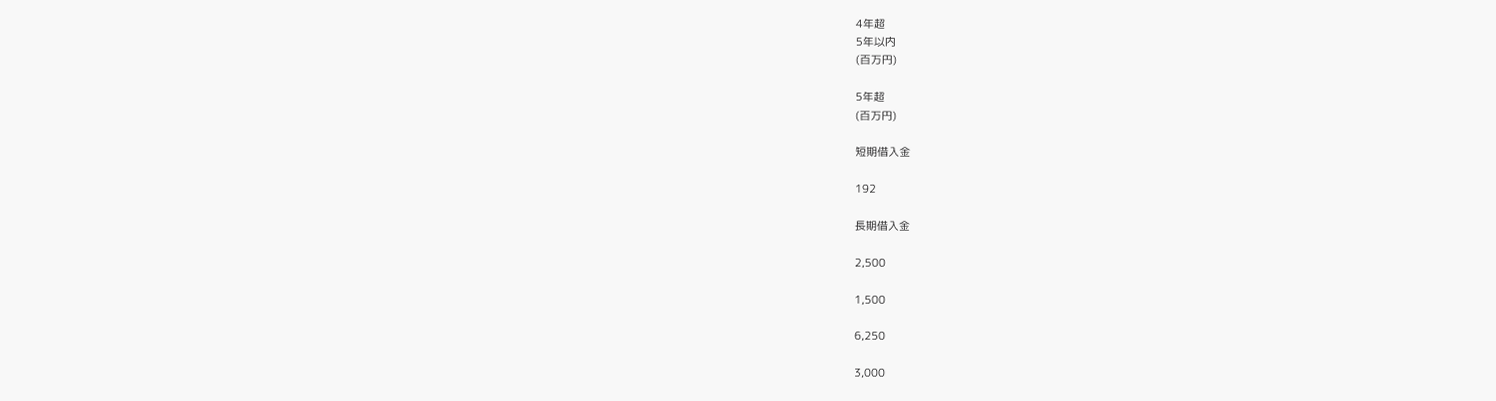4年超
5年以内
(百万円)

5年超
(百万円)

短期借入金

192

長期借入金

2,500

1,500

6,250

3,000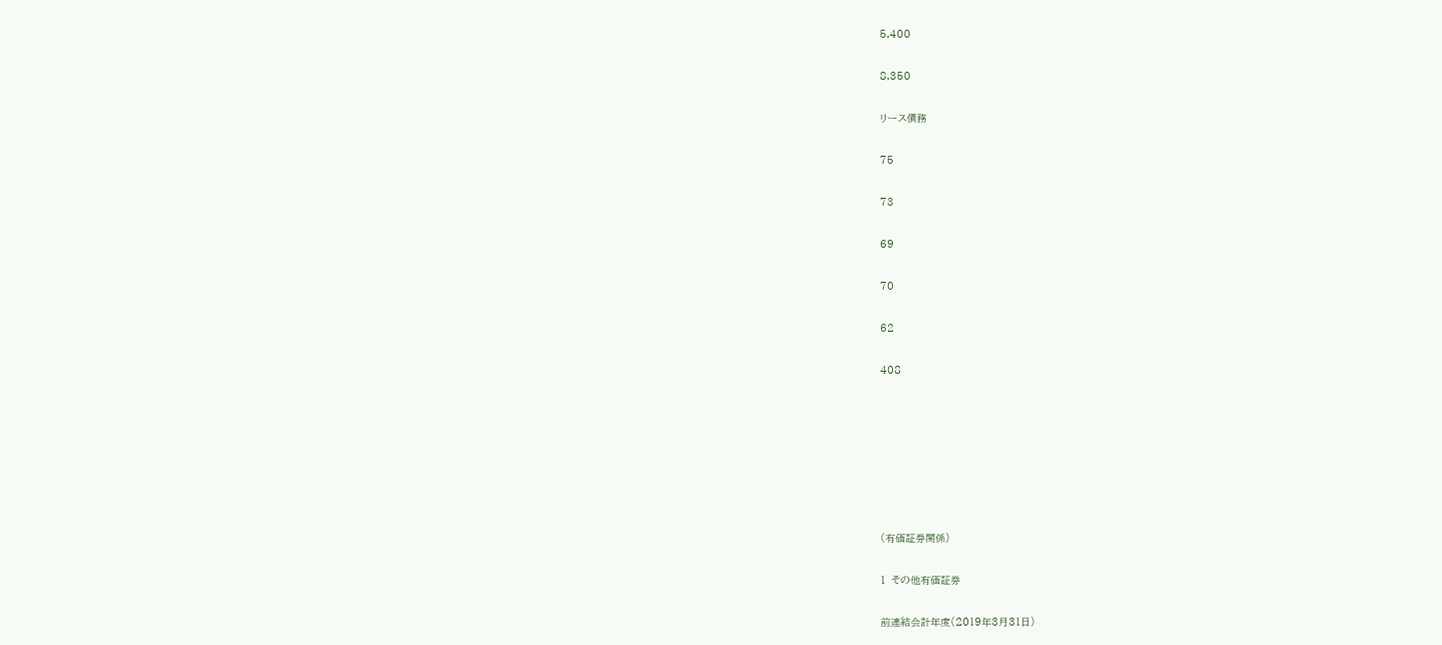5,400

8,350

リース債務

75

73

69

70

62

408







(有価証券関係)

1  その他有価証券

前連結会計年度(2019年3月31日)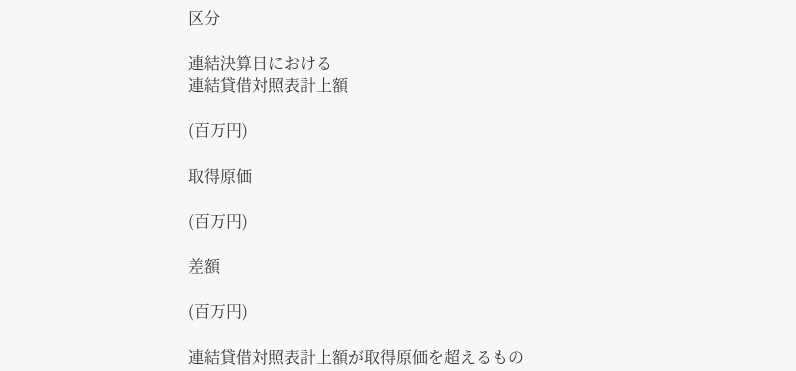区分

連結決算日における
連結貸借対照表計上額

(百万円)

取得原価

(百万円)

差額

(百万円)

連結貸借対照表計上額が取得原価を超えるもの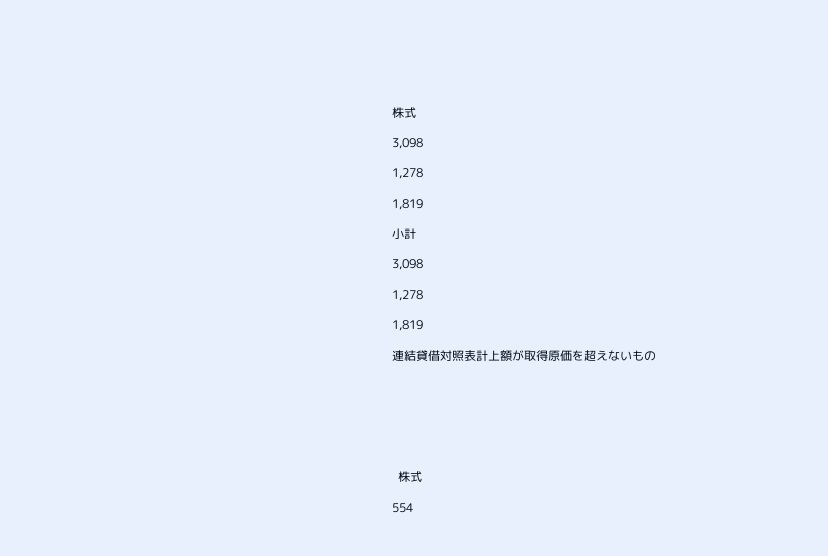株式

3,098

1,278

1,819

小計

3,098

1,278

1,819

連結貸借対照表計上額が取得原価を超えないもの







  株式

554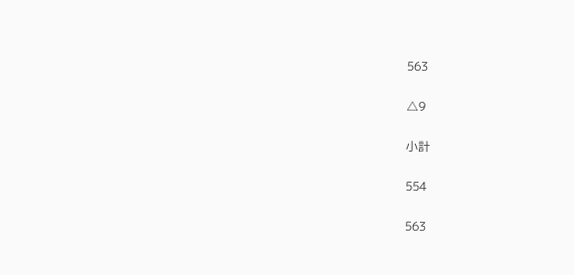563

△9

小計

554

563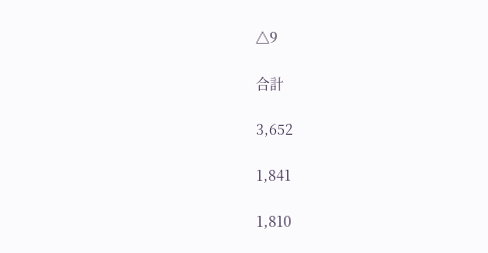△9

合計

3,652

1,841

1,810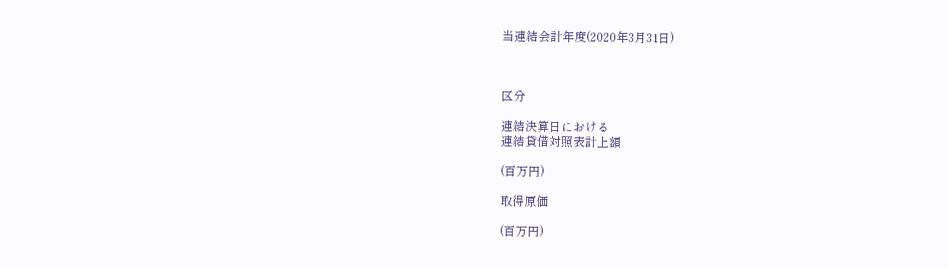当連結会計年度(2020年3月31日)



区分

連結決算日における
連結貸借対照表計上額

(百万円)

取得原価

(百万円)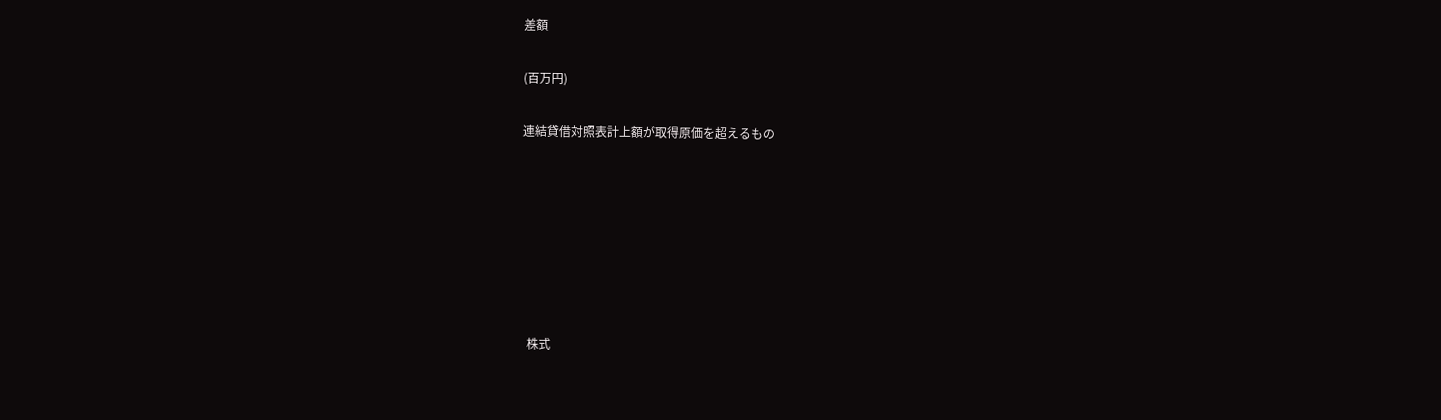差額

(百万円)

連結貸借対照表計上額が取得原価を超えるもの







  株式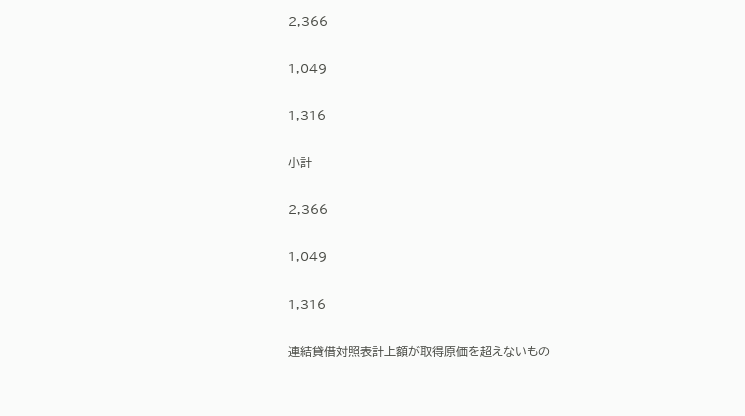2,366

1,049

1,316

小計

2,366

1,049

1,316

連結貸借対照表計上額が取得原価を超えないもの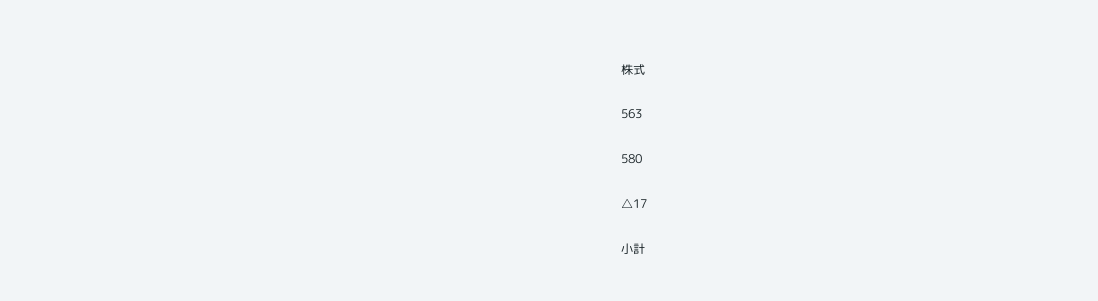株式

563

580

△17

小計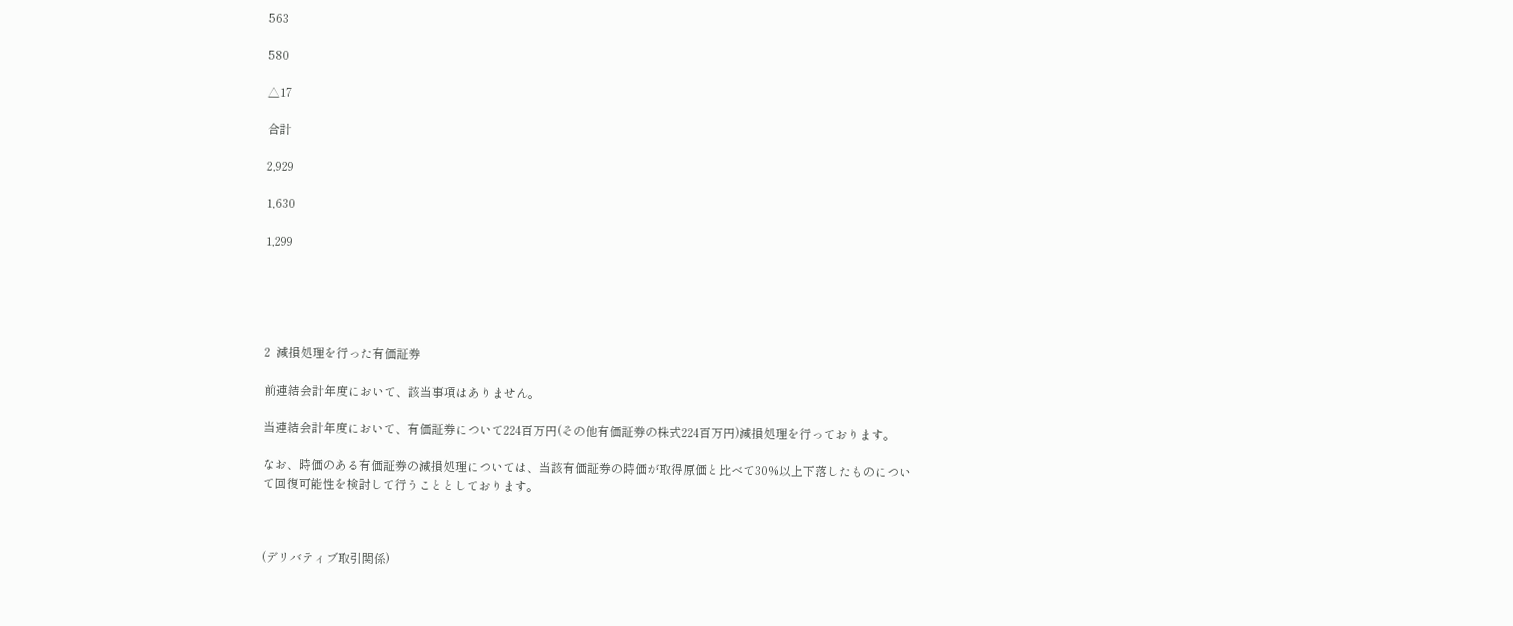563

580

△17

合計

2,929

1,630

1,299





2  減損処理を行った有価証券

前連結会計年度において、該当事項はありません。

当連結会計年度において、有価証券について224百万円(その他有価証券の株式224百万円)減損処理を行っております。

なお、時価のある有価証券の減損処理については、当該有価証券の時価が取得原価と比べて30%以上下落したものについて回復可能性を検討して行うこととしております。



(デリバティブ取引関係)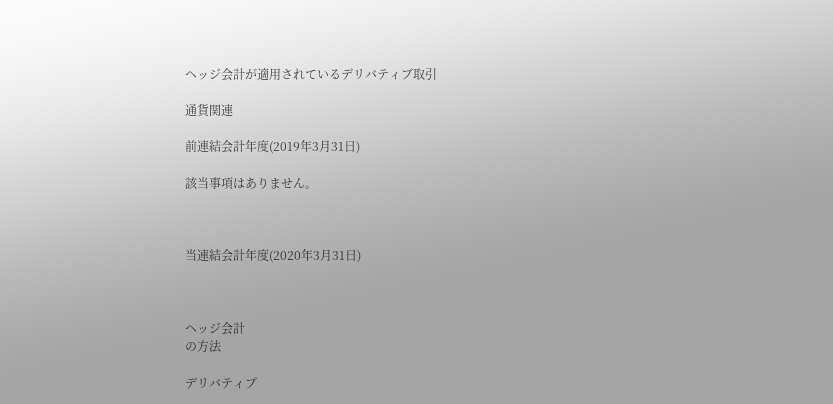ヘッジ会計が適用されているデリバティブ取引

通貨関連

前連結会計年度(2019年3月31日)

該当事項はありません。



当連結会計年度(2020年3月31日)



ヘッジ会計
の方法

デリバティブ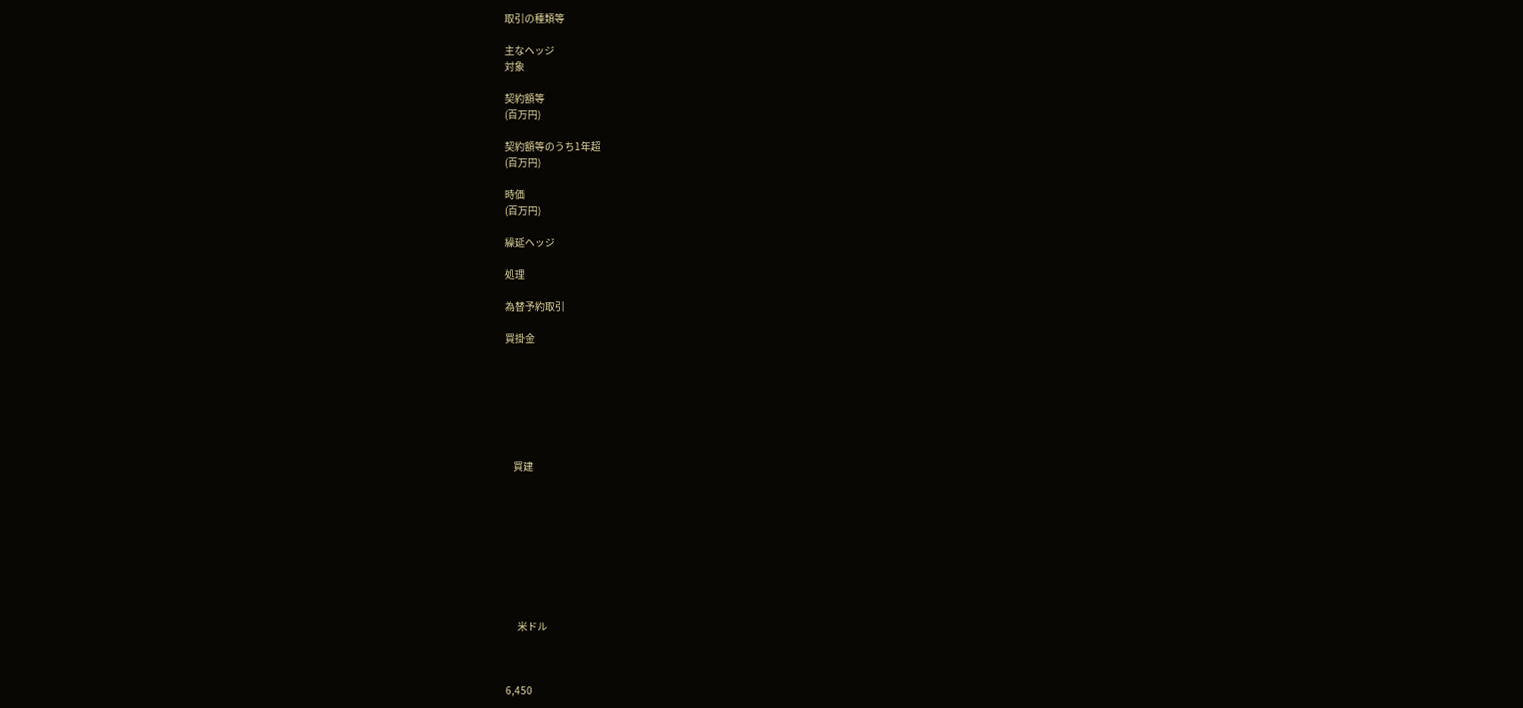取引の種類等

主なヘッジ
対象

契約額等
(百万円)

契約額等のうち1年超
(百万円)

時価
(百万円)

繰延ヘッジ

処理

為替予約取引

買掛金







    買建









      米ドル



6,450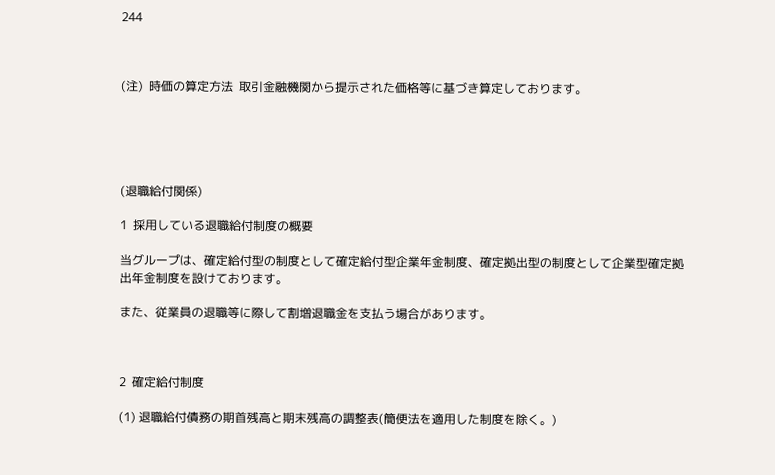244



(注)  時価の算定方法  取引金融機関から提示された価格等に基づき算定しております。





(退職給付関係)

1  採用している退職給付制度の概要

当グループは、確定給付型の制度として確定給付型企業年金制度、確定拠出型の制度として企業型確定拠出年金制度を設けております。

また、従業員の退職等に際して割増退職金を支払う場合があります。



2  確定給付制度

(1) 退職給付債務の期首残高と期末残高の調整表(簡便法を適用した制度を除く。)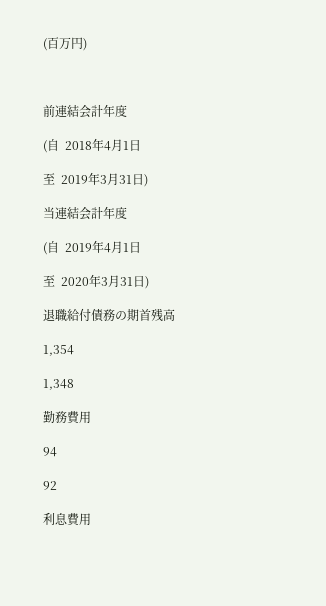(百万円)



前連結会計年度

(自  2018年4月1日

至  2019年3月31日)

当連結会計年度

(自  2019年4月1日

至  2020年3月31日)

退職給付債務の期首残高

1,354

1,348

勤務費用

94

92

利息費用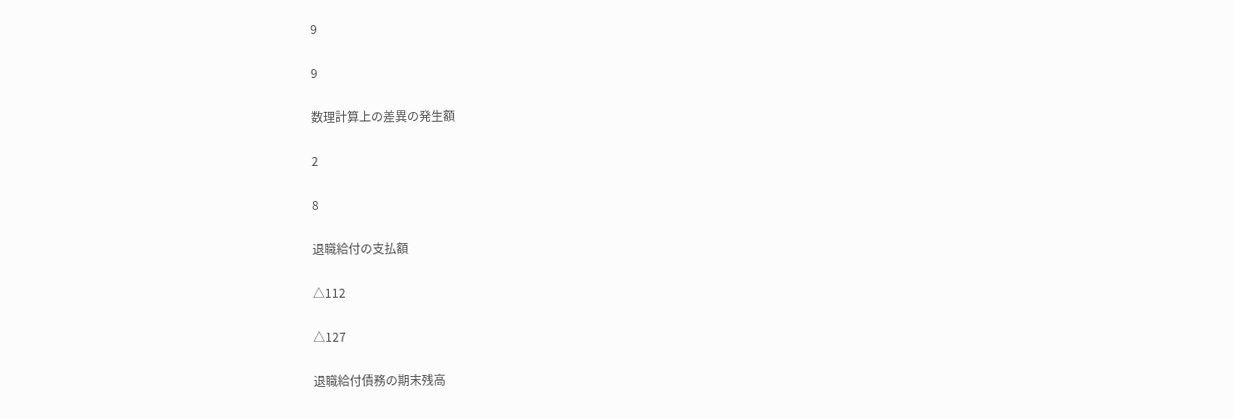9

9

数理計算上の差異の発生額

2

8

退職給付の支払額

△112

△127

退職給付債務の期末残高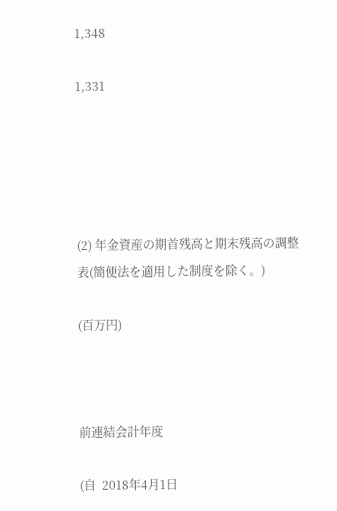1,348

1,331





(2) 年金資産の期首残高と期末残高の調整表(簡便法を適用した制度を除く。)

(百万円)



前連結会計年度

(自  2018年4月1日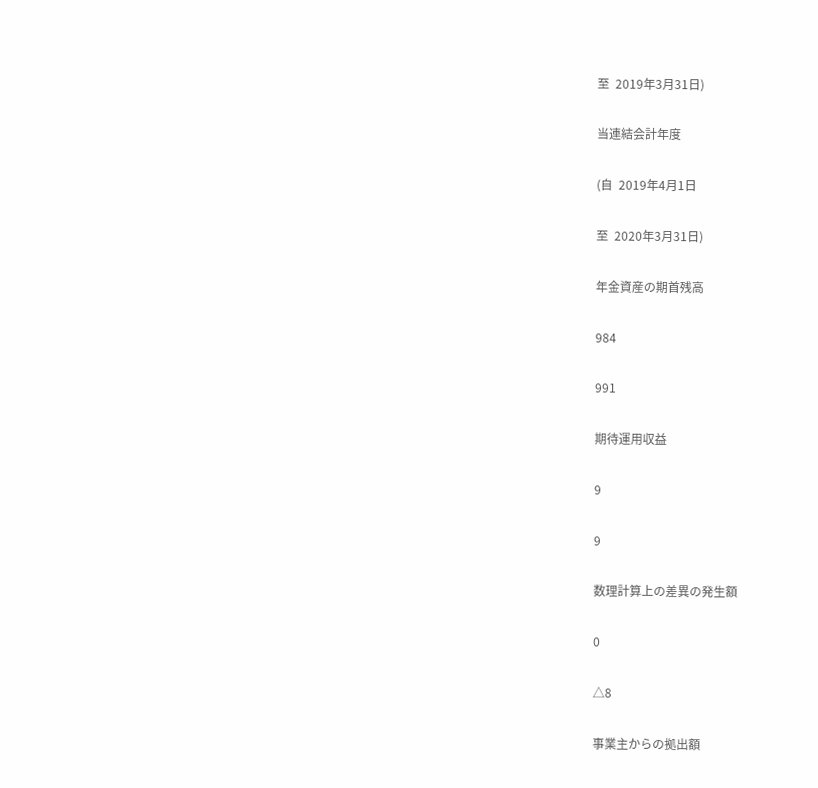至  2019年3月31日)

当連結会計年度

(自  2019年4月1日

至  2020年3月31日)

年金資産の期首残高

984

991

期待運用収益

9

9

数理計算上の差異の発生額

0

△8

事業主からの拠出額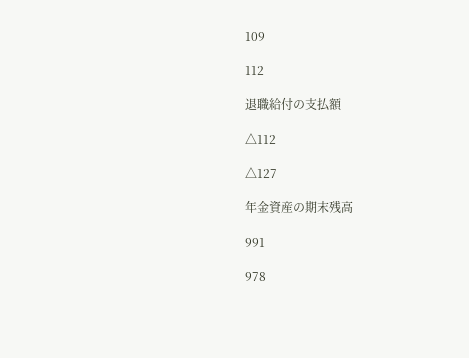109

112

退職給付の支払額

△112

△127

年金資産の期末残高

991

978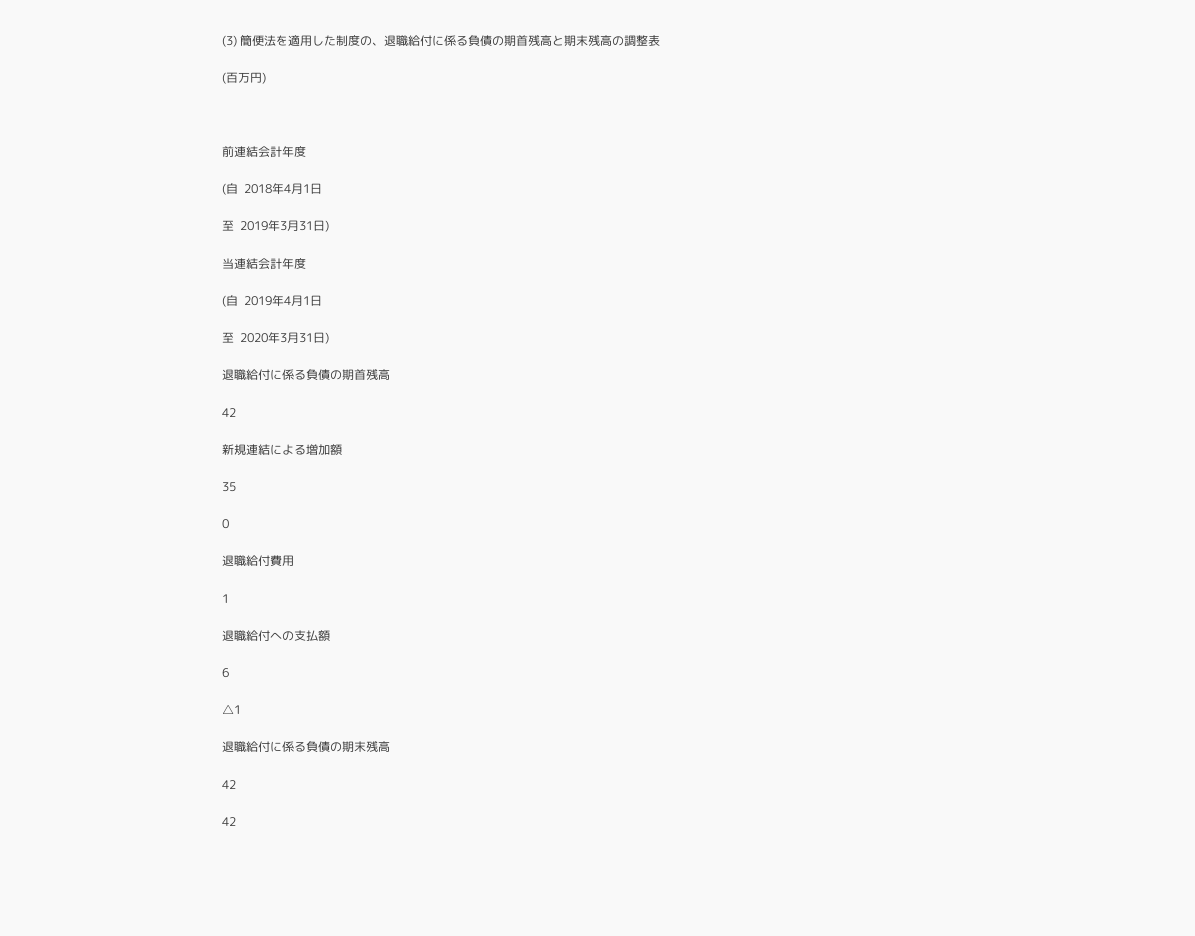(3) 簡便法を適用した制度の、退職給付に係る負債の期首残高と期末残高の調整表

(百万円)



前連結会計年度

(自  2018年4月1日

至  2019年3月31日)

当連結会計年度

(自  2019年4月1日

至  2020年3月31日)

退職給付に係る負債の期首残高

42

新規連結による増加額

35

0

退職給付費用

1

退職給付への支払額

6

△1

退職給付に係る負債の期末残高

42

42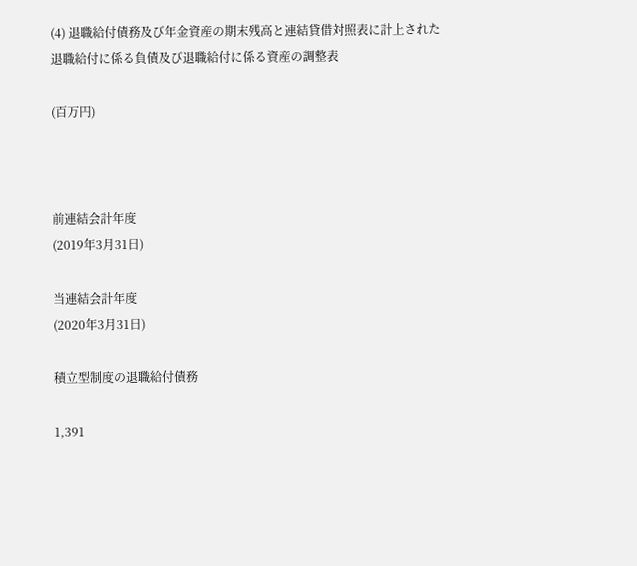(4) 退職給付債務及び年金資産の期末残高と連結貸借対照表に計上された退職給付に係る負債及び退職給付に係る資産の調整表

(百万円)



前連結会計年度
(2019年3月31日)

当連結会計年度
(2020年3月31日)

積立型制度の退職給付債務

1,391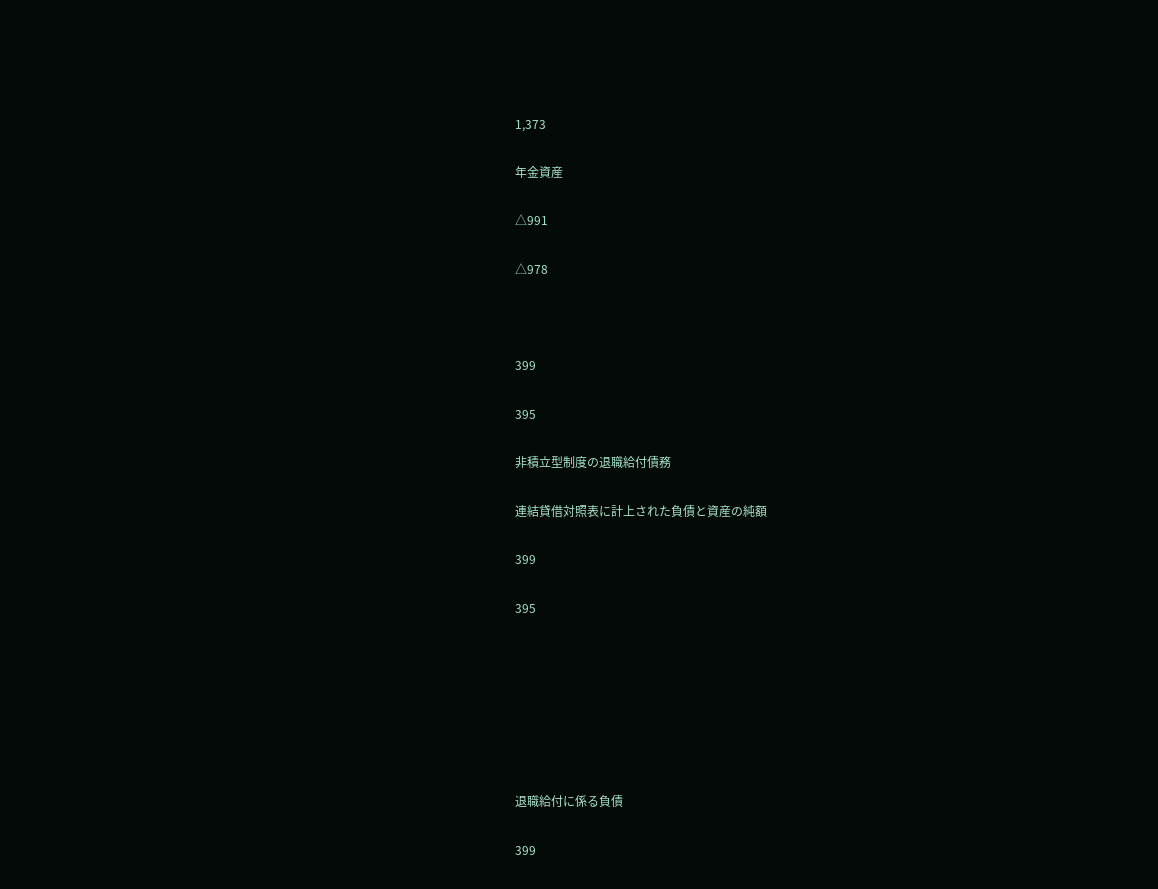1,373

年金資産

△991

△978



399

395

非積立型制度の退職給付債務

連結貸借対照表に計上された負債と資産の純額

399

395







退職給付に係る負債

399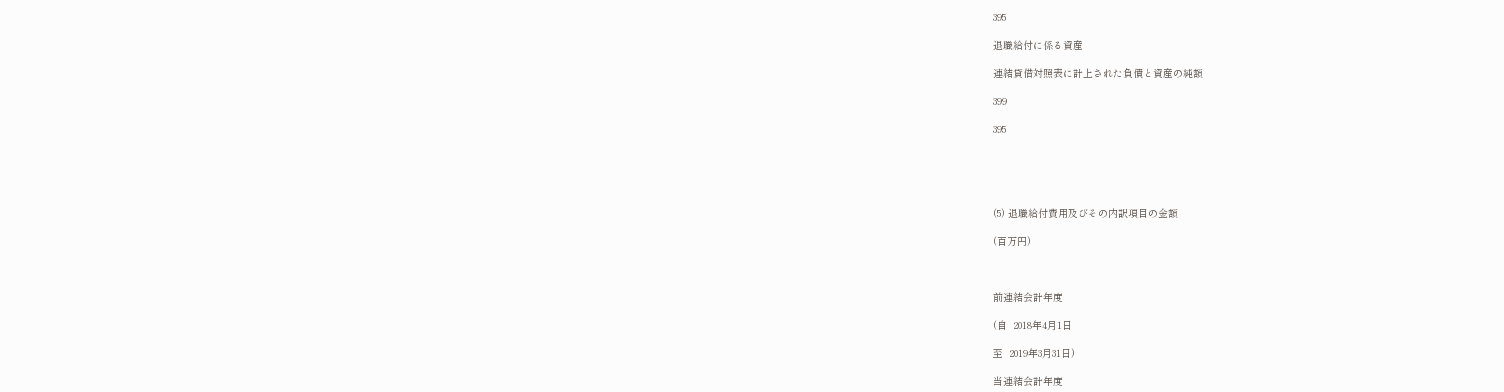395

退職給付に係る資産

連結貸借対照表に計上された負債と資産の純額

399

395





(5) 退職給付費用及びその内訳項目の金額

(百万円)



前連結会計年度

(自  2018年4月1日

至  2019年3月31日)

当連結会計年度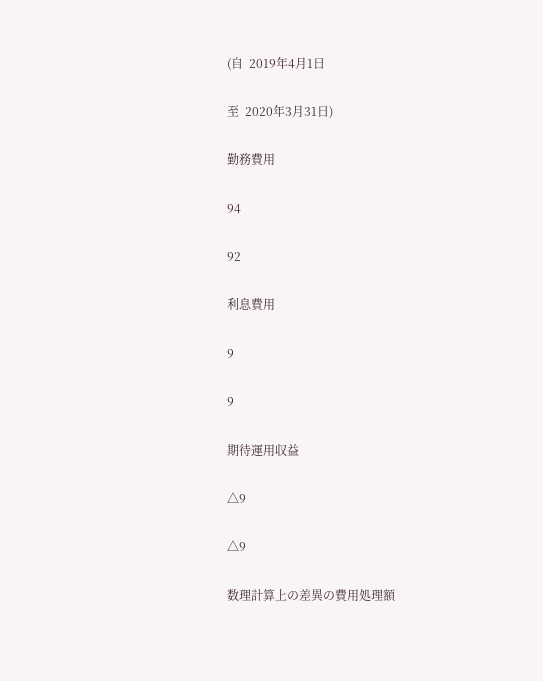(自  2019年4月1日

至  2020年3月31日)

勤務費用

94

92

利息費用

9

9

期待運用収益

△9

△9

数理計算上の差異の費用処理額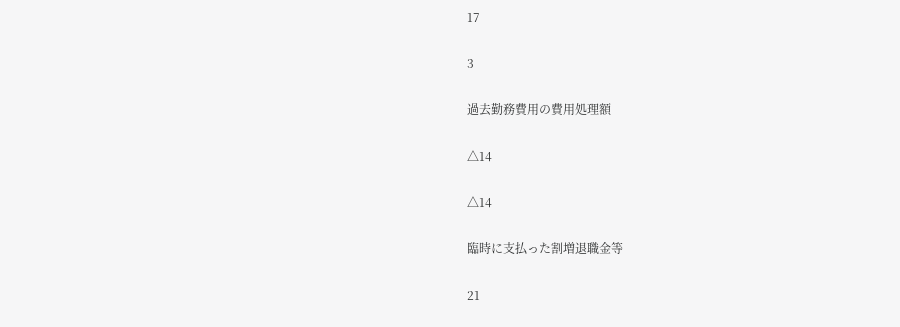17

3

過去勤務費用の費用処理額

△14

△14

臨時に支払った割増退職金等

21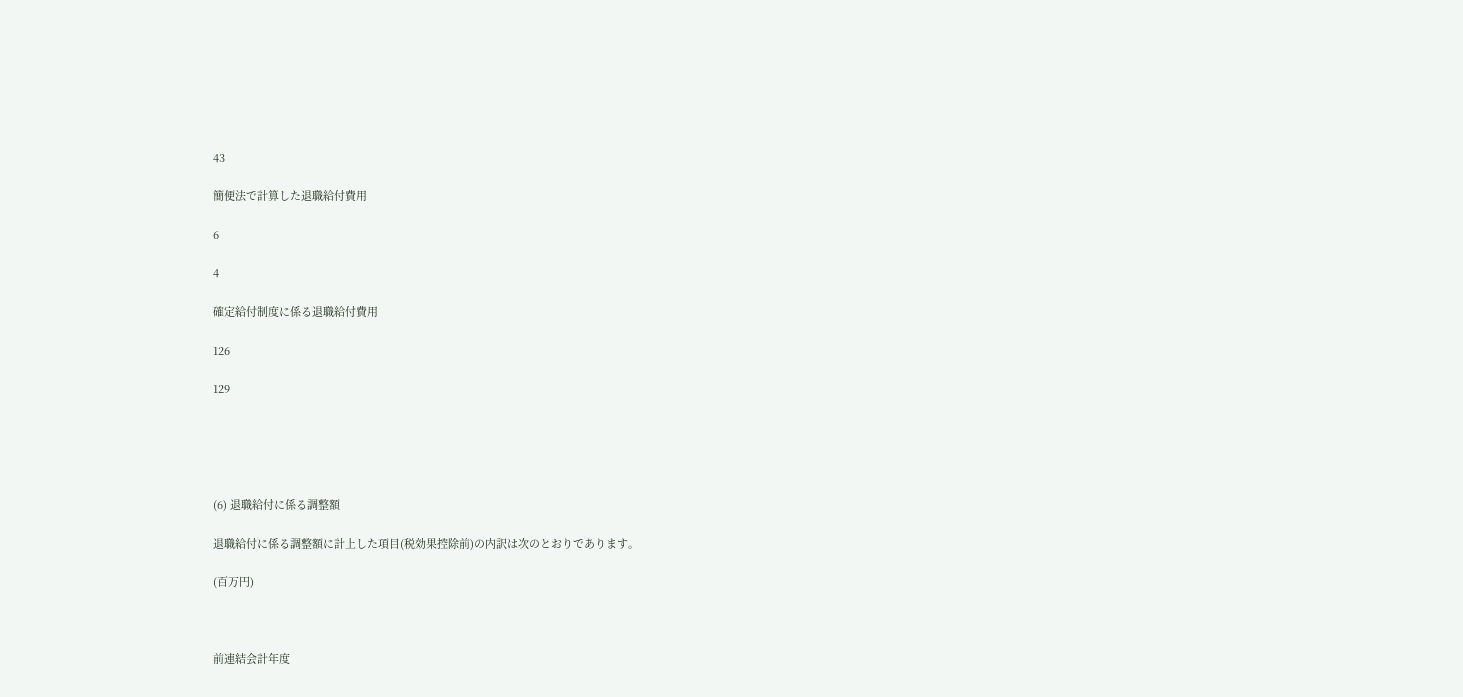43

簡便法で計算した退職給付費用

6

4

確定給付制度に係る退職給付費用

126

129





(6) 退職給付に係る調整額

退職給付に係る調整額に計上した項目(税効果控除前)の内訳は次のとおりであります。

(百万円)



前連結会計年度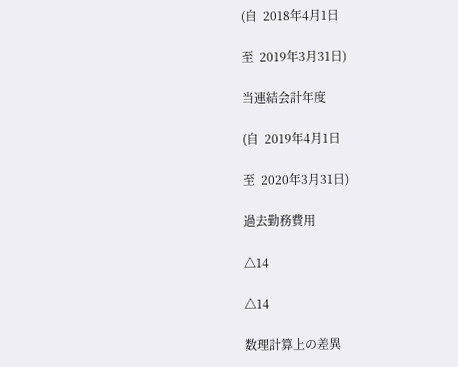(自  2018年4月1日

至  2019年3月31日)

当連結会計年度

(自  2019年4月1日

至  2020年3月31日)

過去勤務費用

△14

△14

数理計算上の差異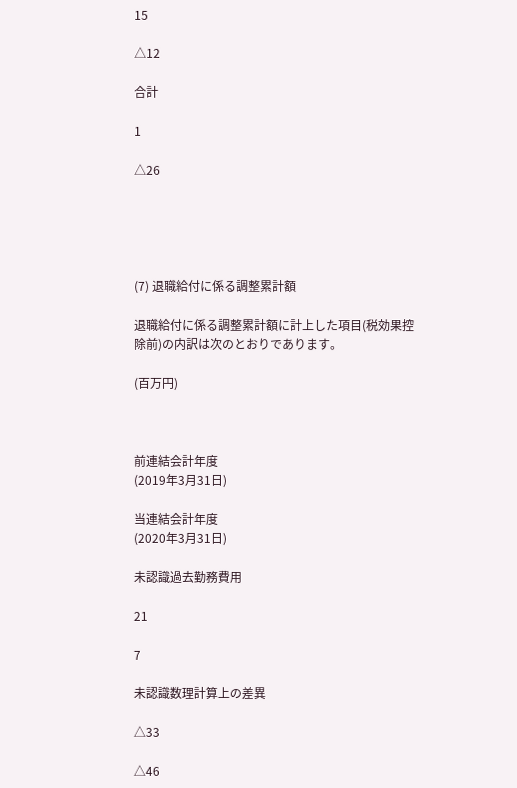15

△12

合計

1

△26





(7) 退職給付に係る調整累計額

退職給付に係る調整累計額に計上した項目(税効果控除前)の内訳は次のとおりであります。

(百万円)



前連結会計年度
(2019年3月31日)

当連結会計年度
(2020年3月31日)

未認識過去勤務費用

21

7

未認識数理計算上の差異

△33

△46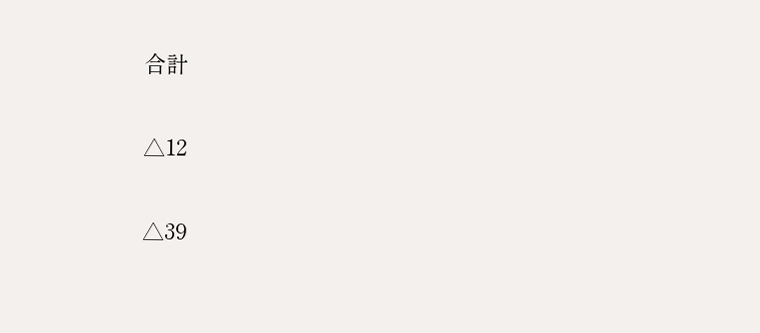合計

△12

△39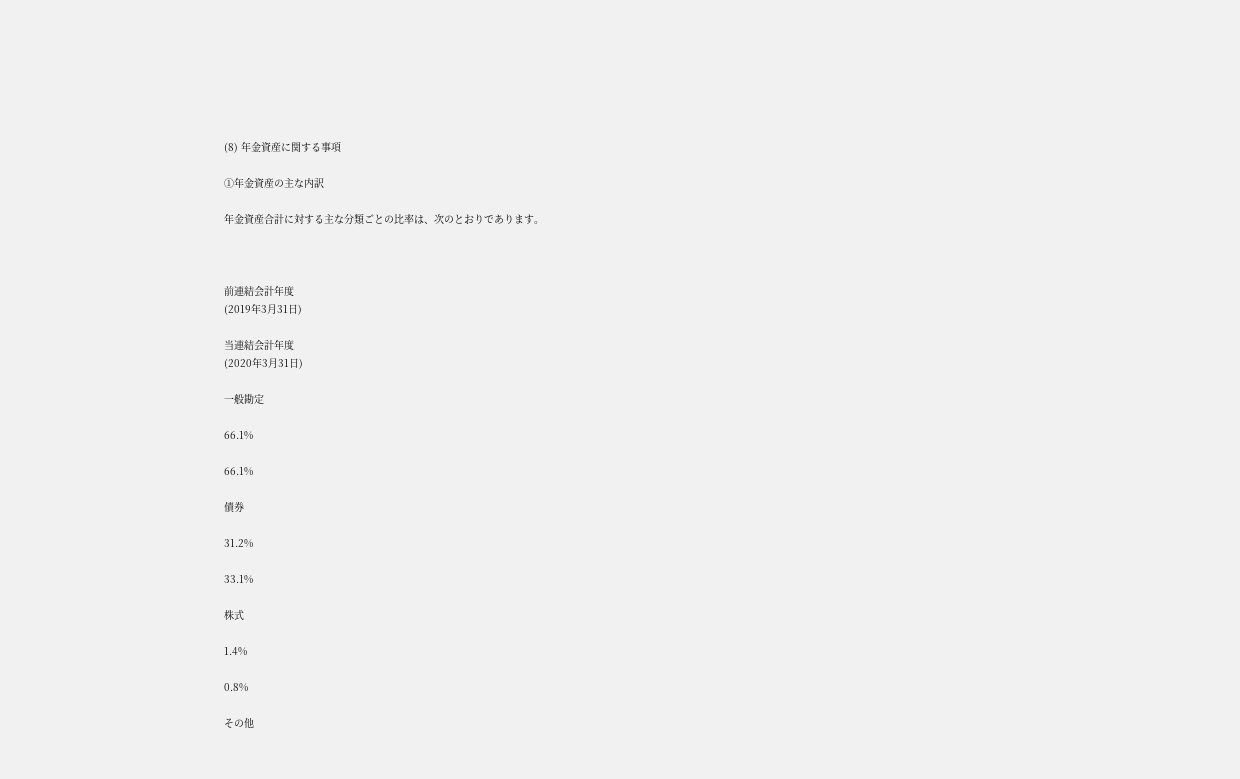(8) 年金資産に関する事項

①年金資産の主な内訳

年金資産合計に対する主な分類ごとの比率は、次のとおりであります。



前連結会計年度
(2019年3月31日)

当連結会計年度
(2020年3月31日)

一般勘定

66.1%

66.1%

債券

31.2%

33.1%

株式

1.4%

0.8%

その他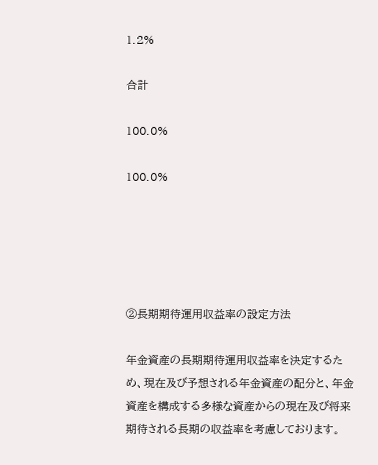1.2%

合計

100.0%

100.0%





②長期期待運用収益率の設定方法

年金資産の長期期待運用収益率を決定するため、現在及び予想される年金資産の配分と、年金資産を構成する多様な資産からの現在及び将来期待される長期の収益率を考慮しております。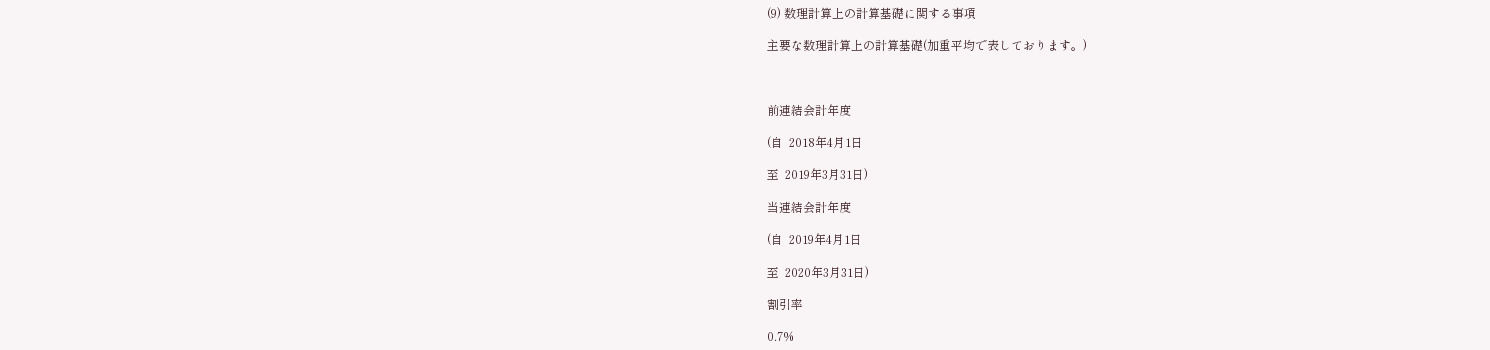(9) 数理計算上の計算基礎に関する事項

主要な数理計算上の計算基礎(加重平均で表しております。)



前連結会計年度

(自  2018年4月1日

至  2019年3月31日)

当連結会計年度

(自  2019年4月1日

至  2020年3月31日)

割引率

0.7%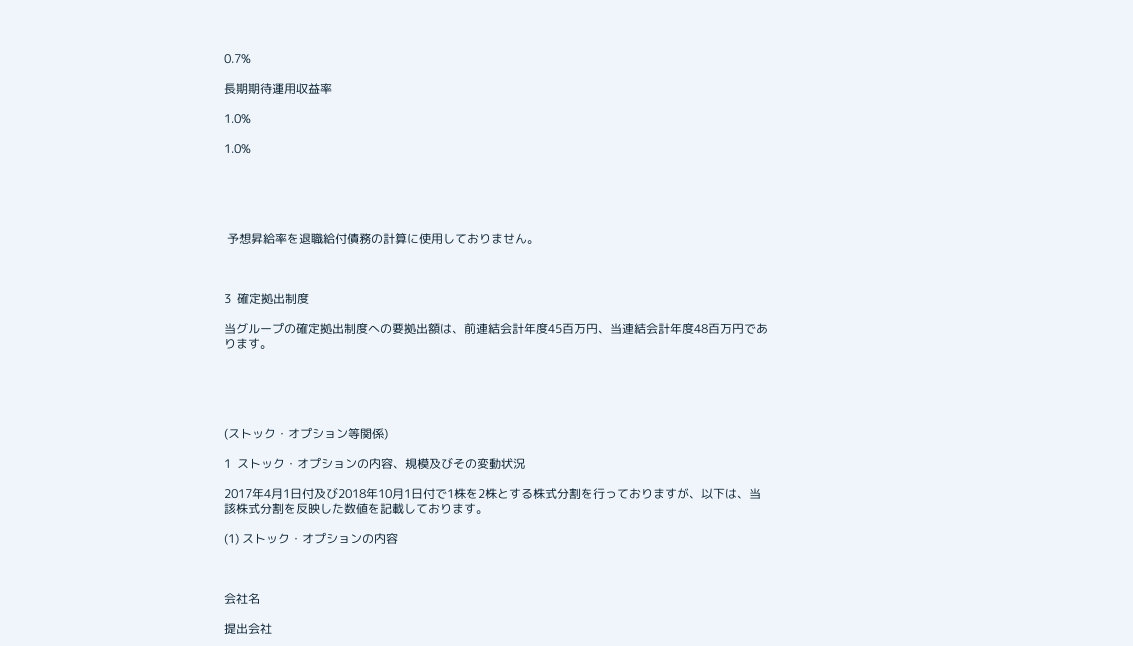0.7%

長期期待運用収益率

1.0%

1.0%





 予想昇給率を退職給付債務の計算に使用しておりません。



3  確定拠出制度

当グループの確定拠出制度への要拠出額は、前連結会計年度45百万円、当連結会計年度48百万円であります。





(ストック・オプション等関係)

1  ストック・オプションの内容、規模及びその変動状況

2017年4月1日付及び2018年10月1日付で1株を2株とする株式分割を行っておりますが、以下は、当該株式分割を反映した数値を記載しております。

(1) ストック・オプションの内容



会社名

提出会社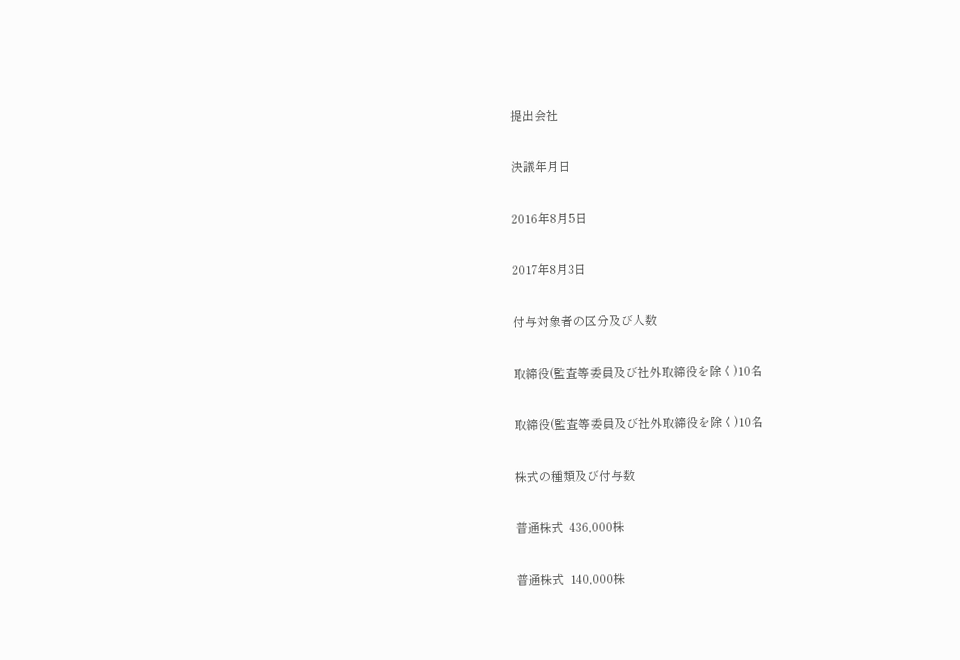提出会社

決議年月日

2016年8月5日

2017年8月3日

付与対象者の区分及び人数

取締役(監査等委員及び社外取締役を除く)10名

取締役(監査等委員及び社外取締役を除く)10名

株式の種類及び付与数

普通株式  436,000株

普通株式  140,000株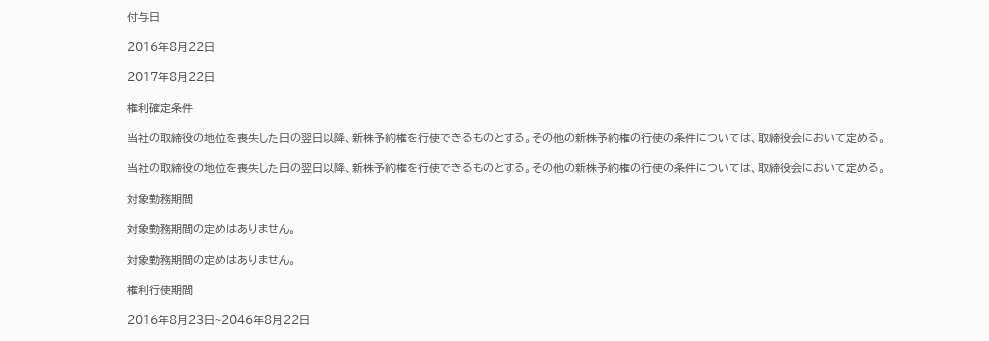付与日

2016年8月22日

2017年8月22日

権利確定条件

当社の取締役の地位を喪失した日の翌日以降、新株予約権を行使できるものとする。その他の新株予約権の行使の条件については、取締役会において定める。

当社の取締役の地位を喪失した日の翌日以降、新株予約権を行使できるものとする。その他の新株予約権の行使の条件については、取締役会において定める。

対象勤務期間

対象勤務期間の定めはありません。

対象勤務期間の定めはありません。

権利行使期間

2016年8月23日~2046年8月22日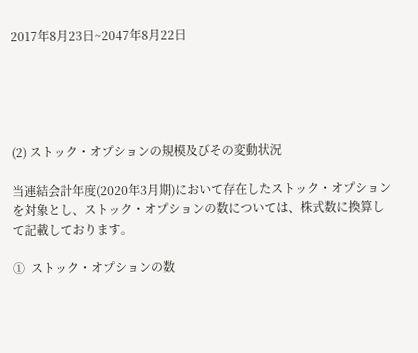2017年8月23日~2047年8月22日





(2) ストック・オプションの規模及びその変動状況

当連結会計年度(2020年3月期)において存在したストック・オプションを対象とし、ストック・オプションの数については、株式数に換算して記載しております。

①  ストック・オプションの数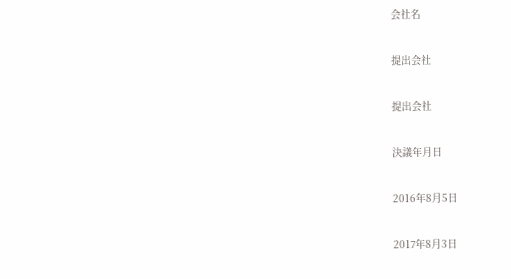会社名

提出会社

提出会社

決議年月日

2016年8月5日

2017年8月3日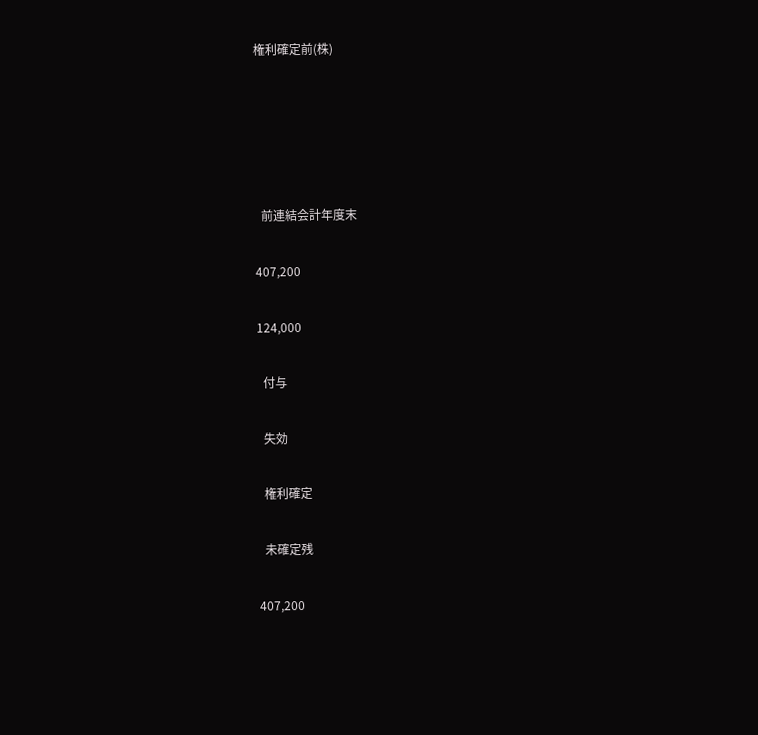権利確定前(株)





  前連結会計年度末

407,200

124,000

  付与

  失効

  権利確定

  未確定残

407,200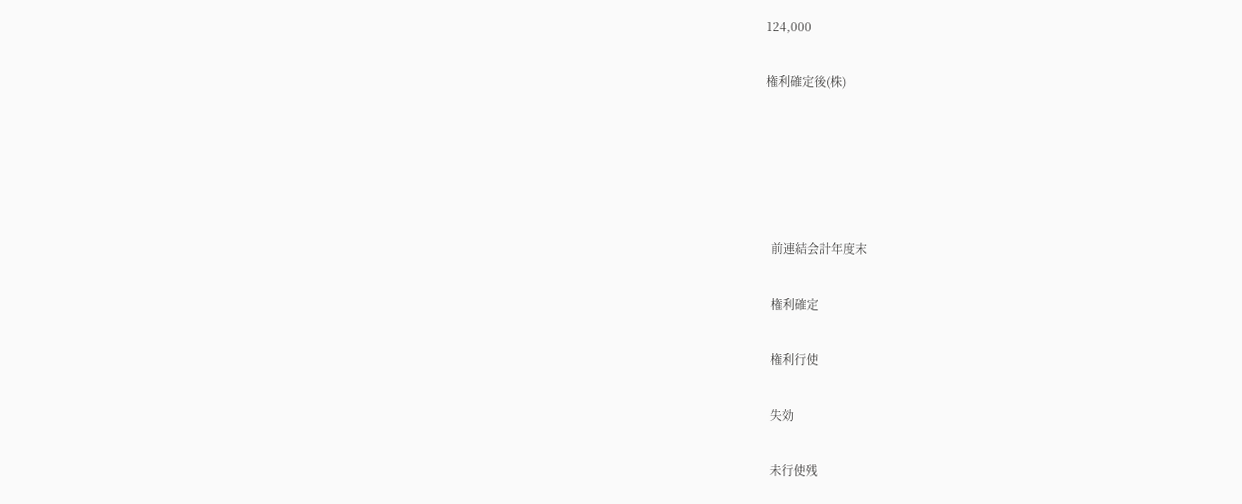124,000

権利確定後(株)





  前連結会計年度末

  権利確定

  権利行使

  失効

  未行使残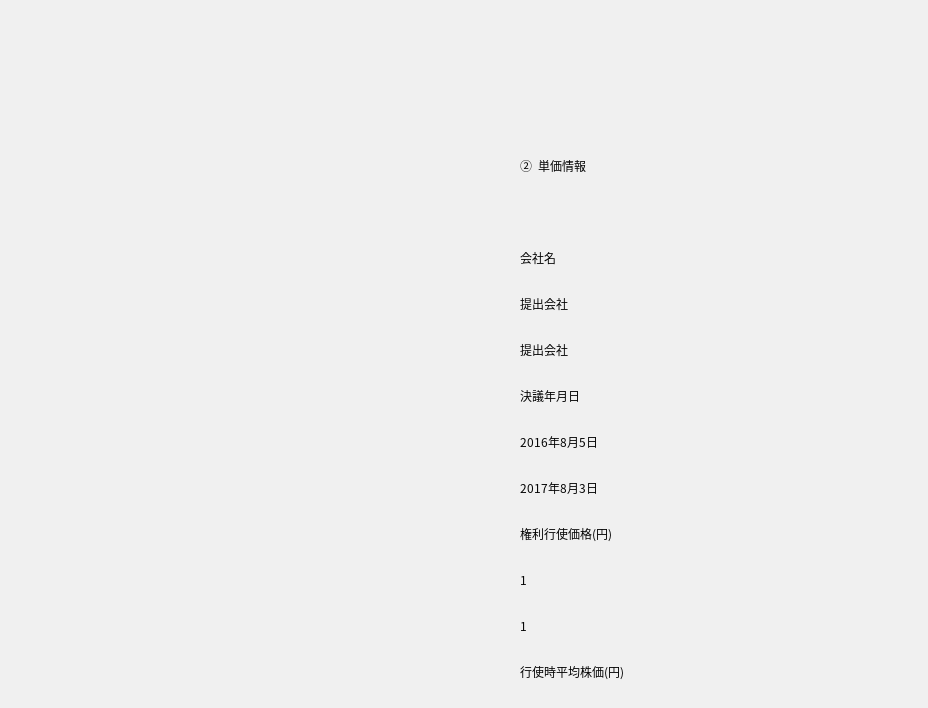②  単価情報



会社名

提出会社

提出会社

決議年月日

2016年8月5日

2017年8月3日

権利行使価格(円)

1

1

行使時平均株価(円)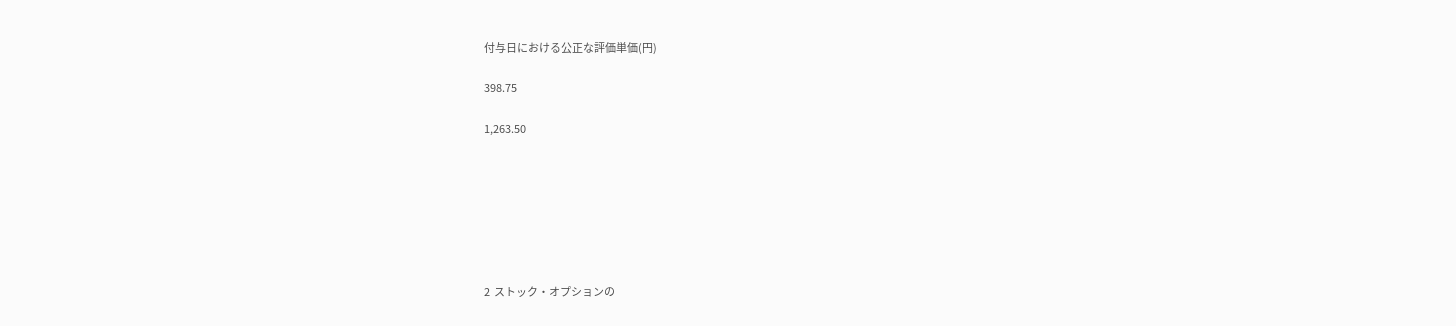付与日における公正な評価単価(円)

398.75

1,263.50







2  ストック・オプションの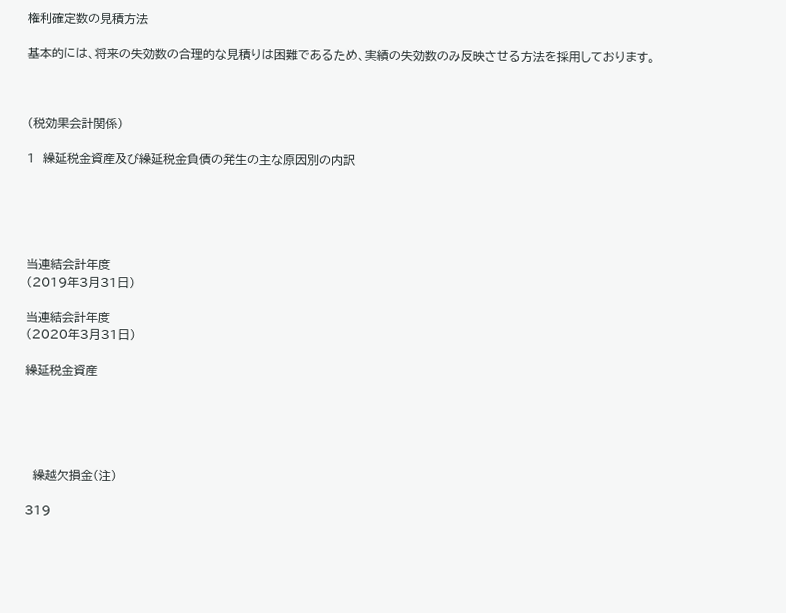権利確定数の見積方法

基本的には、将来の失効数の合理的な見積りは困難であるため、実績の失効数のみ反映させる方法を採用しております。



(税効果会計関係)

1  繰延税金資産及び繰延税金負債の発生の主な原因別の内訳





当連結会計年度
(2019年3月31日)

当連結会計年度
(2020年3月31日)

繰延税金資産





  繰越欠損金(注)

319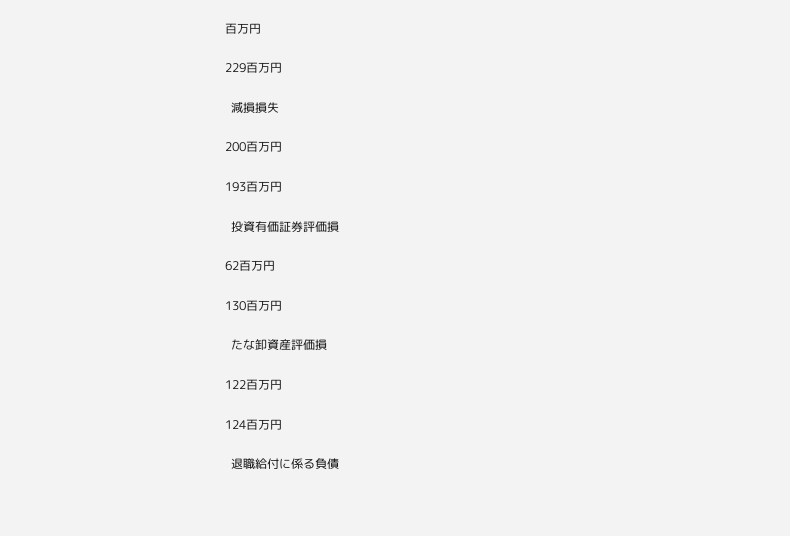百万円

229百万円

  減損損失

200百万円

193百万円

  投資有価証券評価損

62百万円

130百万円

  たな卸資産評価損

122百万円

124百万円

  退職給付に係る負債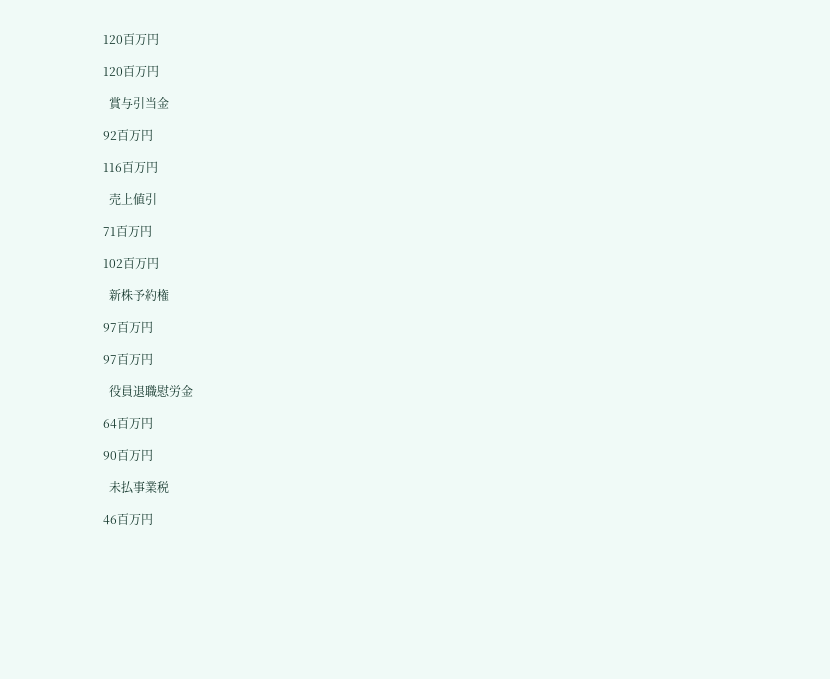120百万円

120百万円

  賞与引当金

92百万円

116百万円

  売上値引

71百万円

102百万円

  新株予約権

97百万円

97百万円

  役員退職慰労金

64百万円

90百万円

  未払事業税

46百万円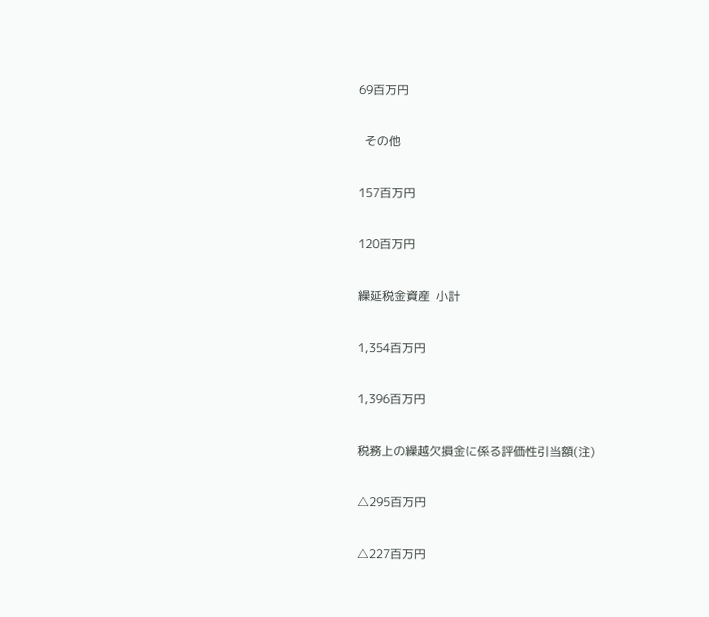69百万円

  その他

157百万円

120百万円

繰延税金資産  小計

1,354百万円

1,396百万円

税務上の繰越欠損金に係る評価性引当額(注)

△295百万円

△227百万円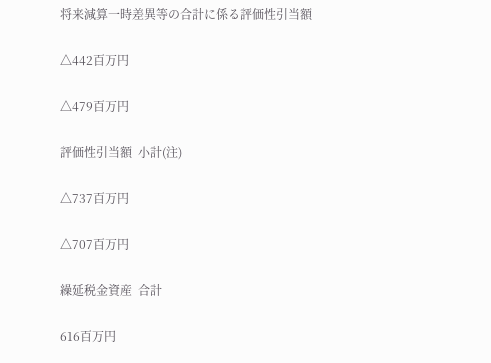将来減算一時差異等の合計に係る評価性引当額

△442百万円

△479百万円

評価性引当額  小計(注)

△737百万円

△707百万円

繰延税金資産  合計

616百万円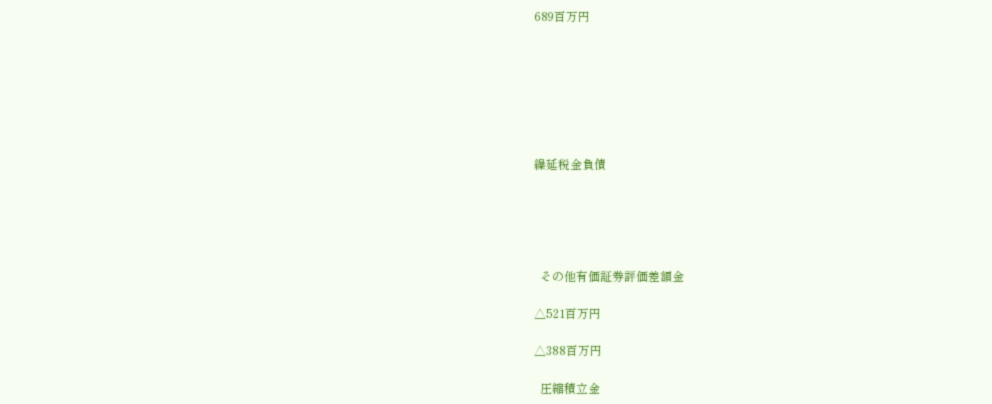689百万円







繰延税金負債





  その他有価証券評価差額金

△521百万円

△388百万円

  圧縮積立金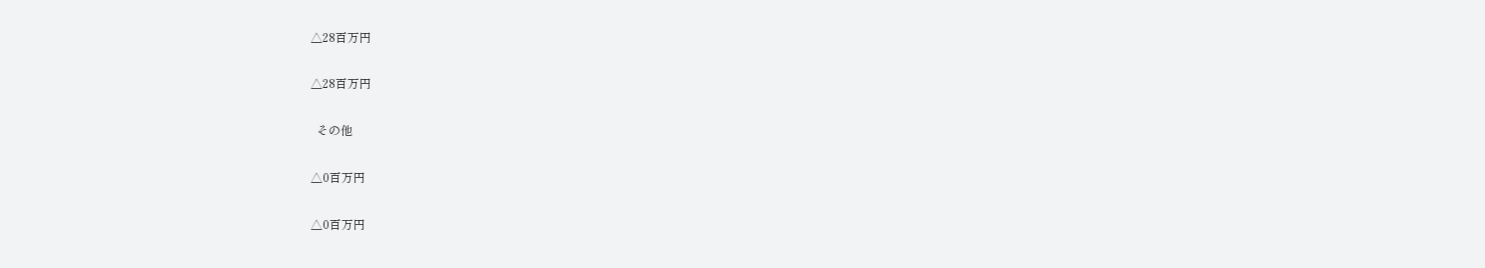△28百万円

△28百万円

  その他

△0百万円

△0百万円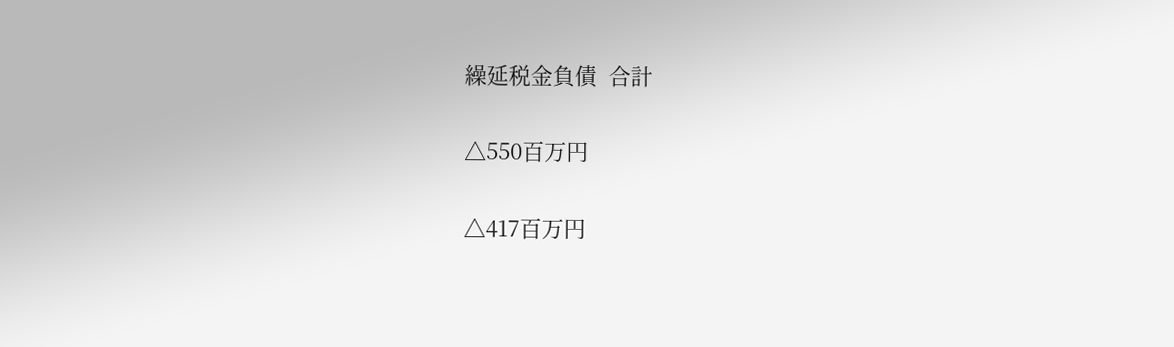繰延税金負債  合計

△550百万円

△417百万円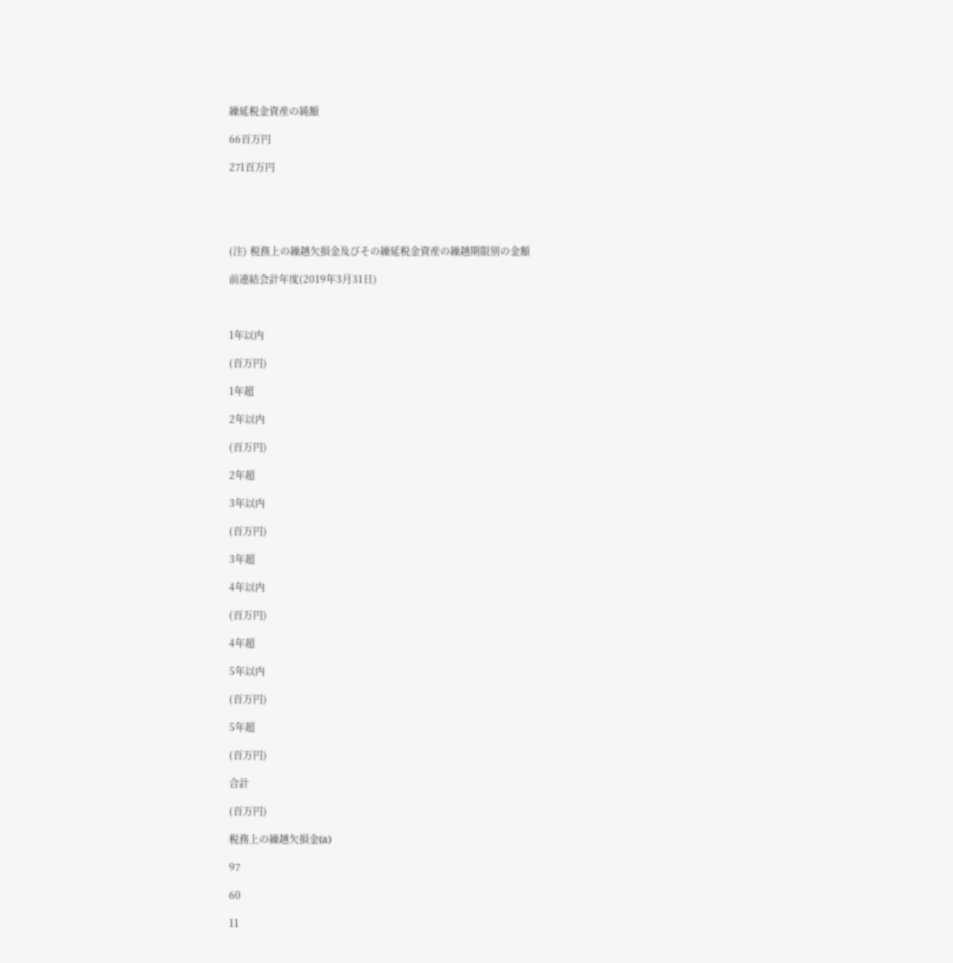繰延税金資産の純額

66百万円

271百万円





(注) 税務上の繰越欠損金及びその繰延税金資産の繰越期限別の金額

前連結会計年度(2019年3月31日)



1年以内

(百万円)

1年超

2年以内

(百万円)

2年超

3年以内

(百万円)

3年超

4年以内

(百万円)

4年超

5年以内

(百万円)

5年超

(百万円)

合計

(百万円)

税務上の繰越欠損金(a)

97

60

11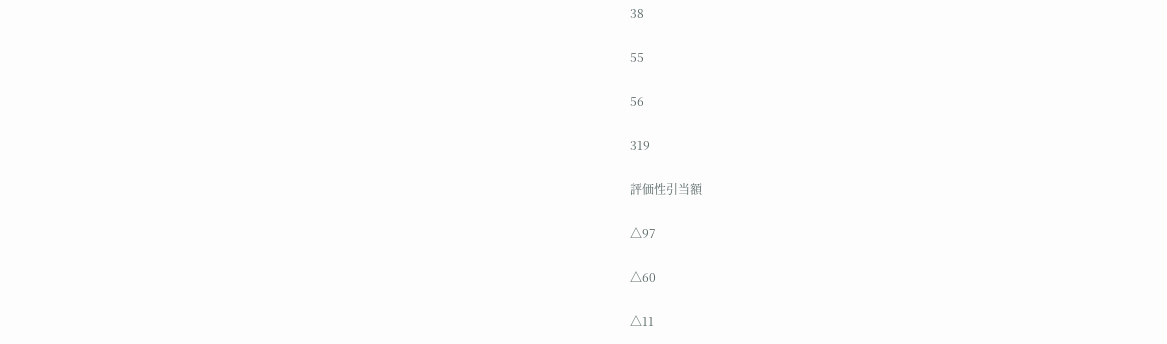38

55

56

319

評価性引当額

△97

△60

△11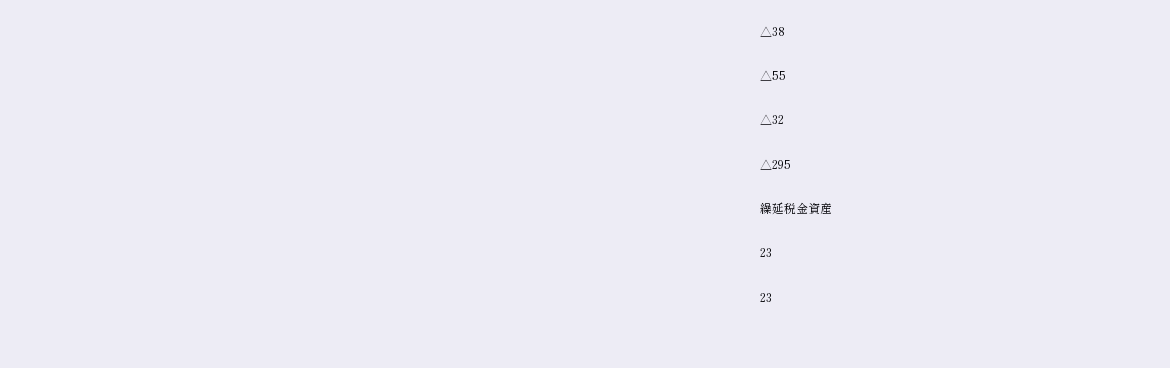△38

△55

△32

△295

繰延税金資産

23

23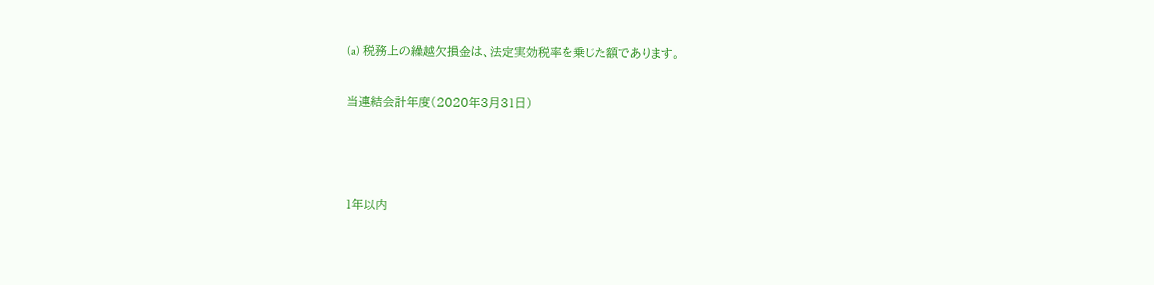(a) 税務上の繰越欠損金は、法定実効税率を乗じた額であります。

当連結会計年度(2020年3月31日)



1年以内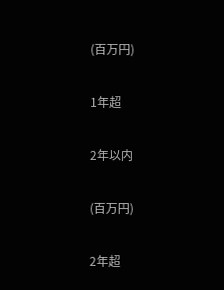(百万円)

1年超

2年以内

(百万円)

2年超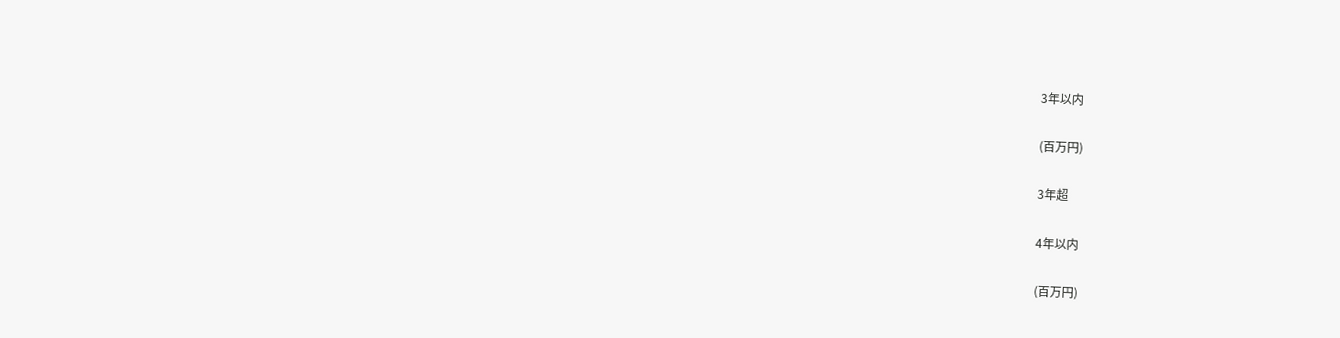3年以内

(百万円)

3年超

4年以内

(百万円)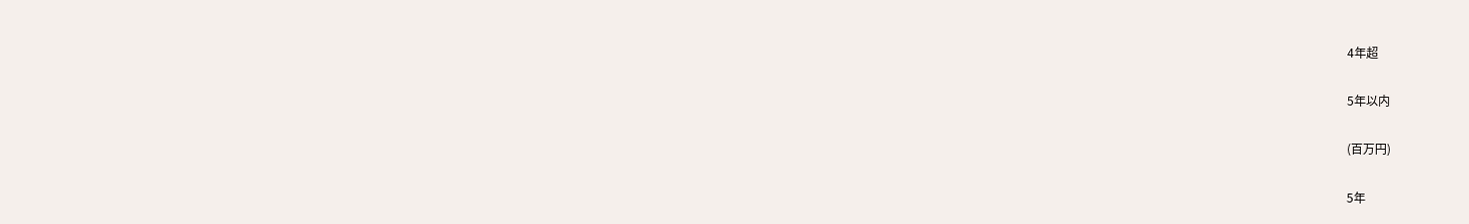4年超

5年以内

(百万円)

5年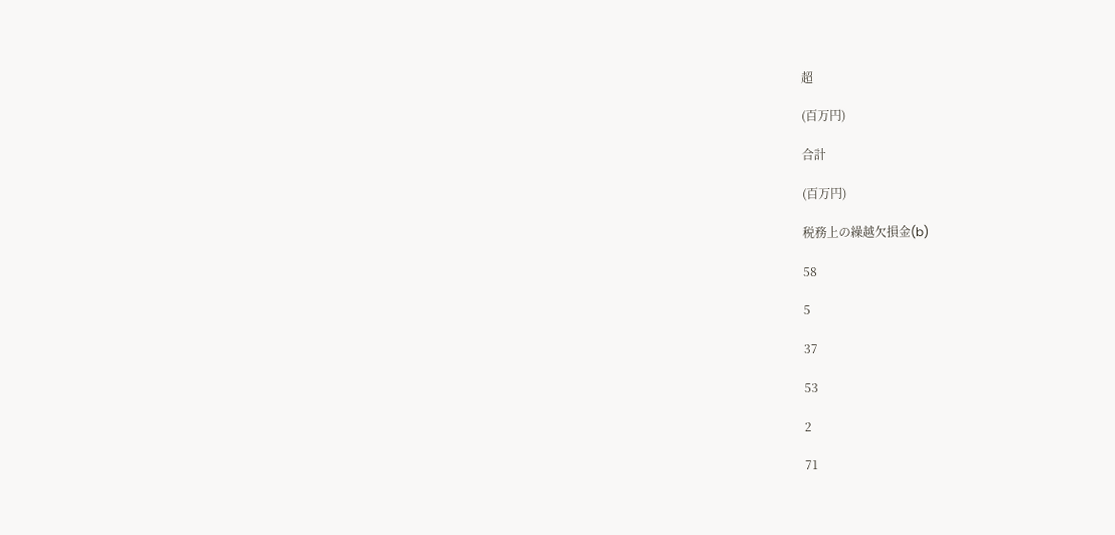超

(百万円)

合計

(百万円)

税務上の繰越欠損金(b)

58

5

37

53

2

71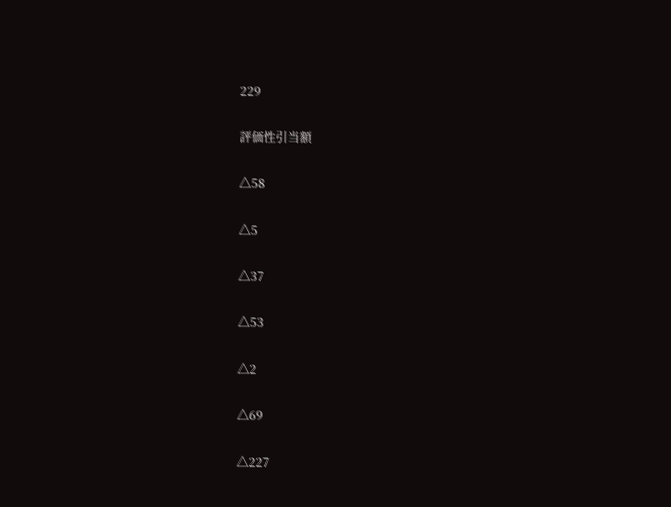229

評価性引当額

△58

△5

△37

△53

△2

△69

△227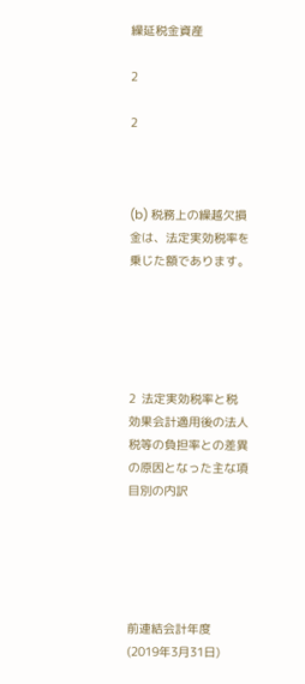繰延税金資産

2

2



(b) 税務上の繰越欠損金は、法定実効税率を乗じた額であります。





2  法定実効税率と税効果会計適用後の法人税等の負担率との差異の原因となった主な項目別の内訳





前連結会計年度
(2019年3月31日)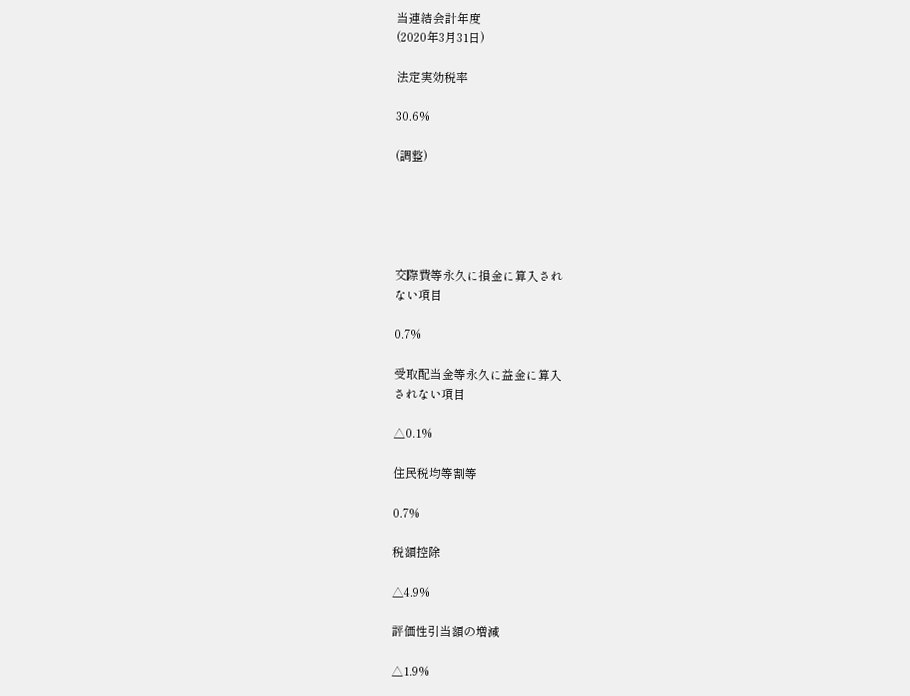当連結会計年度
(2020年3月31日)

法定実効税率

30.6%

(調整)





交際費等永久に損金に算入され
ない項目

0.7%

受取配当金等永久に益金に算入
されない項目

△0.1%

住民税均等割等

0.7%

税額控除

△4.9%

評価性引当額の増減

△1.9%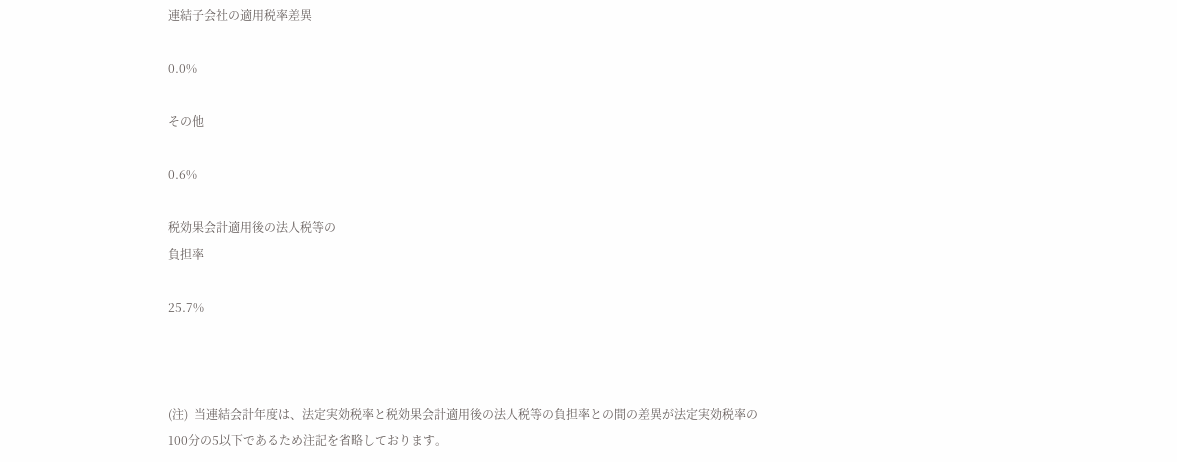連結子会社の適用税率差異

0.0%

その他

0.6%

税効果会計適用後の法人税等の
負担率

25.7%



(注)  当連結会計年度は、法定実効税率と税効果会計適用後の法人税等の負担率との間の差異が法定実効税率の100分の5以下であるため注記を省略しております。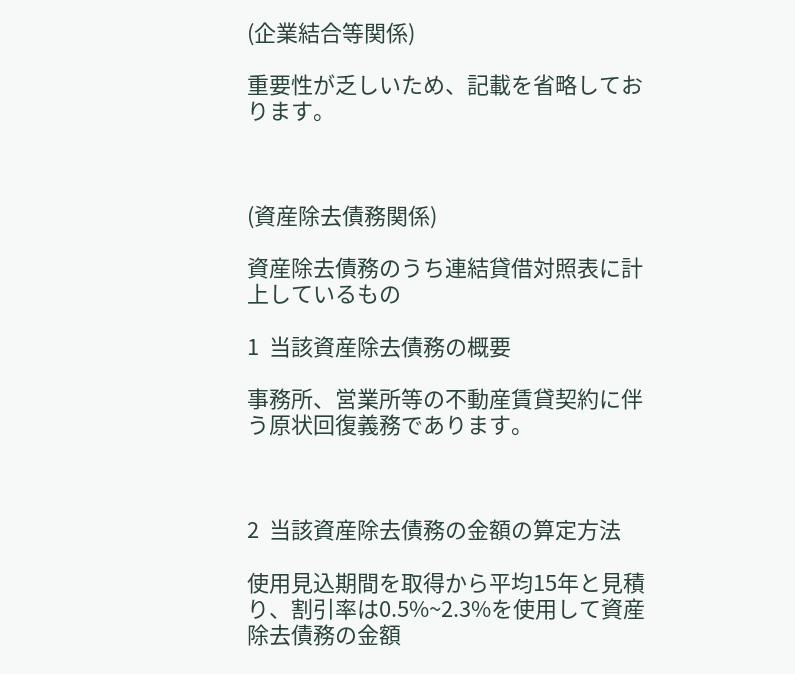(企業結合等関係)

重要性が乏しいため、記載を省略しております。



(資産除去債務関係)

資産除去債務のうち連結貸借対照表に計上しているもの

1  当該資産除去債務の概要

事務所、営業所等の不動産賃貸契約に伴う原状回復義務であります。



2  当該資産除去債務の金額の算定方法

使用見込期間を取得から平均15年と見積り、割引率は0.5%~2.3%を使用して資産除去債務の金額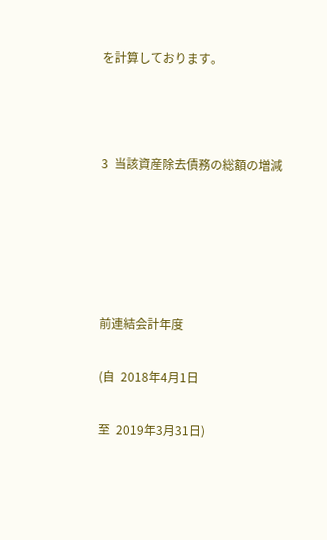を計算しております。



3  当該資産除去債務の総額の増減





前連結会計年度

(自  2018年4月1日

至  2019年3月31日)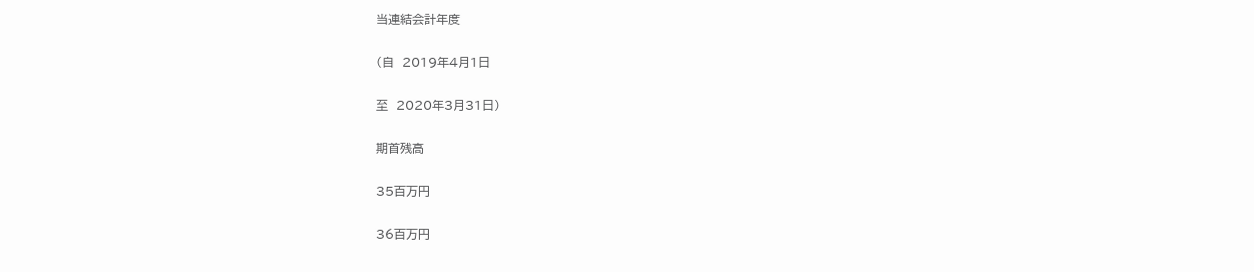当連結会計年度

(自  2019年4月1日

至  2020年3月31日)

期首残高

35百万円

36百万円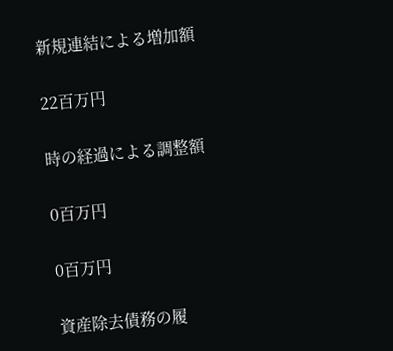新規連結による増加額

22百万円

時の経過による調整額

0百万円

0百万円

資産除去債務の履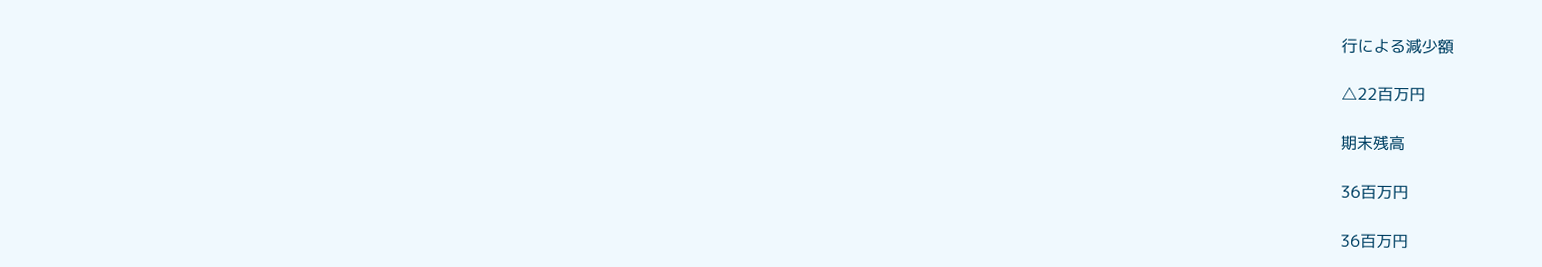行による減少額

△22百万円

期末残高

36百万円

36百万円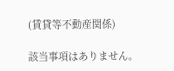(賃貸等不動産関係)

該当事項はありません。